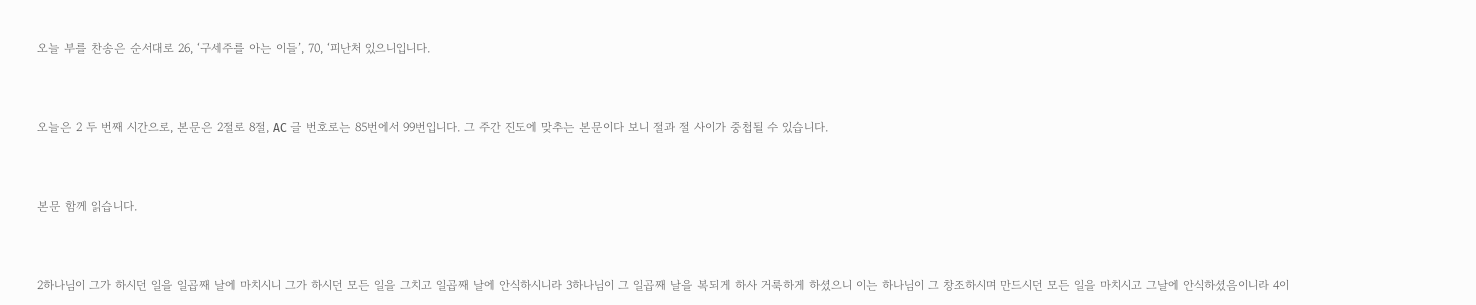오늘 부를 찬송은 순서대로 26, ‘구세주를 아는 이들’, 70, ‘피난처 있으니입니다.



오늘은 2 두 번째 시간으로, 본문은 2절로 8절, AC 글 번호로는 85번에서 99번입니다. 그 주간 진도에 맞추는 본문이다 보니 절과 절 사이가 중첩될 수 있습니다.



본문 함께 읽습니다.



2하나님이 그가 하시던 일을 일곱째 날에 마치시니 그가 하시던 모든 일을 그치고 일곱째 날에 안식하시니라 3하나님이 그 일곱째 날을 복되게 하사 거룩하게 하셨으니 이는 하나님이 그 창조하시며 만드시던 모든 일을 마치시고 그날에 안식하셨음이니라 4이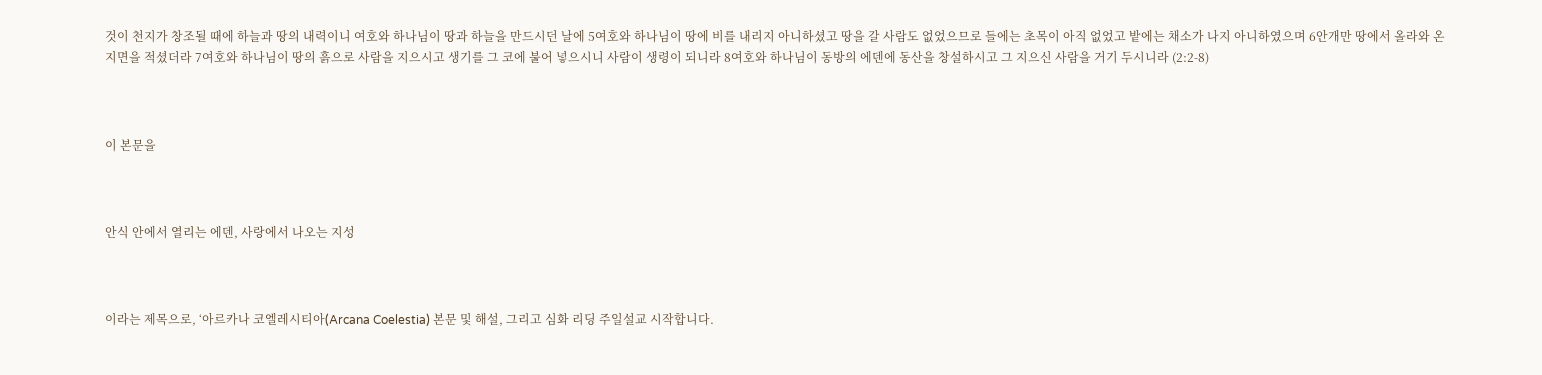것이 천지가 창조될 때에 하늘과 땅의 내력이니 여호와 하나님이 땅과 하늘을 만드시던 날에 5여호와 하나님이 땅에 비를 내리지 아니하셨고 땅을 갈 사람도 없었으므로 들에는 초목이 아직 없었고 밭에는 채소가 나지 아니하였으며 6안개만 땅에서 올라와 온 지면을 적셨더라 7여호와 하나님이 땅의 흙으로 사람을 지으시고 생기를 그 코에 불어 넣으시니 사람이 생령이 되니라 8여호와 하나님이 동방의 에덴에 동산을 창설하시고 그 지으신 사람을 거기 두시니라 (2:2-8)



이 본문을



안식 안에서 열리는 에덴, 사랑에서 나오는 지성



이라는 제목으로, ‘아르카나 코엘레시티아(Arcana Coelestia) 본문 및 해설, 그리고 심화 리딩 주일설교 시작합니다.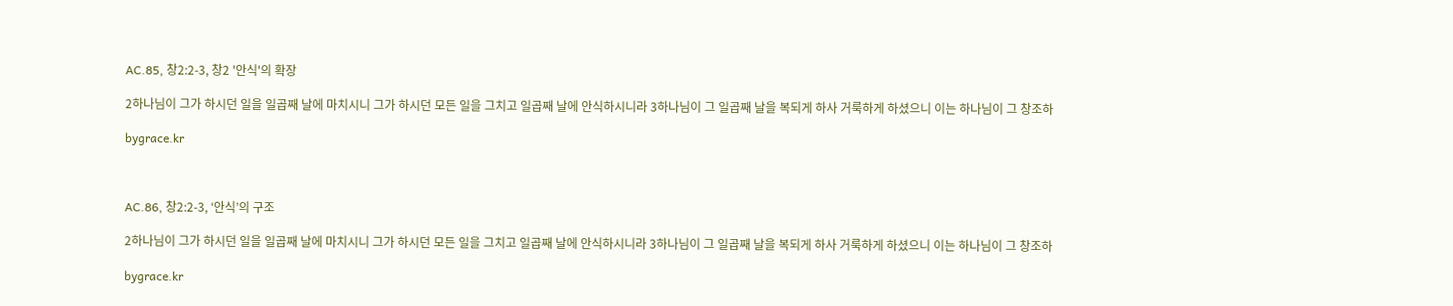AC.85, 창2:2-3, 창2 '안식'의 확장

2하나님이 그가 하시던 일을 일곱째 날에 마치시니 그가 하시던 모든 일을 그치고 일곱째 날에 안식하시니라 3하나님이 그 일곱째 날을 복되게 하사 거룩하게 하셨으니 이는 하나님이 그 창조하

bygrace.kr



AC.86, 창2:2-3, ‘안식’의 구조

2하나님이 그가 하시던 일을 일곱째 날에 마치시니 그가 하시던 모든 일을 그치고 일곱째 날에 안식하시니라 3하나님이 그 일곱째 날을 복되게 하사 거룩하게 하셨으니 이는 하나님이 그 창조하

bygrace.kr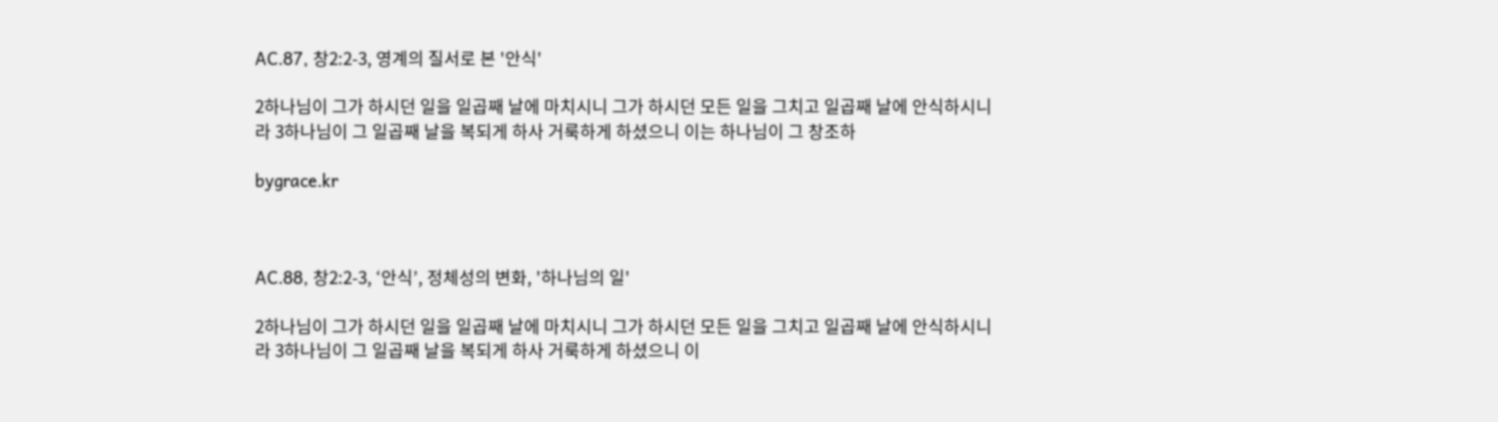AC.87, 창2:2-3, 영계의 질서로 본 '안식'

2하나님이 그가 하시던 일을 일곱째 날에 마치시니 그가 하시던 모든 일을 그치고 일곱째 날에 안식하시니라 3하나님이 그 일곱째 날을 복되게 하사 거룩하게 하셨으니 이는 하나님이 그 창조하

bygrace.kr



AC.88, 창2:2-3, ‘안식’, 정체성의 변화, '하나님의 일'

2하나님이 그가 하시던 일을 일곱째 날에 마치시니 그가 하시던 모든 일을 그치고 일곱째 날에 안식하시니라 3하나님이 그 일곱째 날을 복되게 하사 거룩하게 하셨으니 이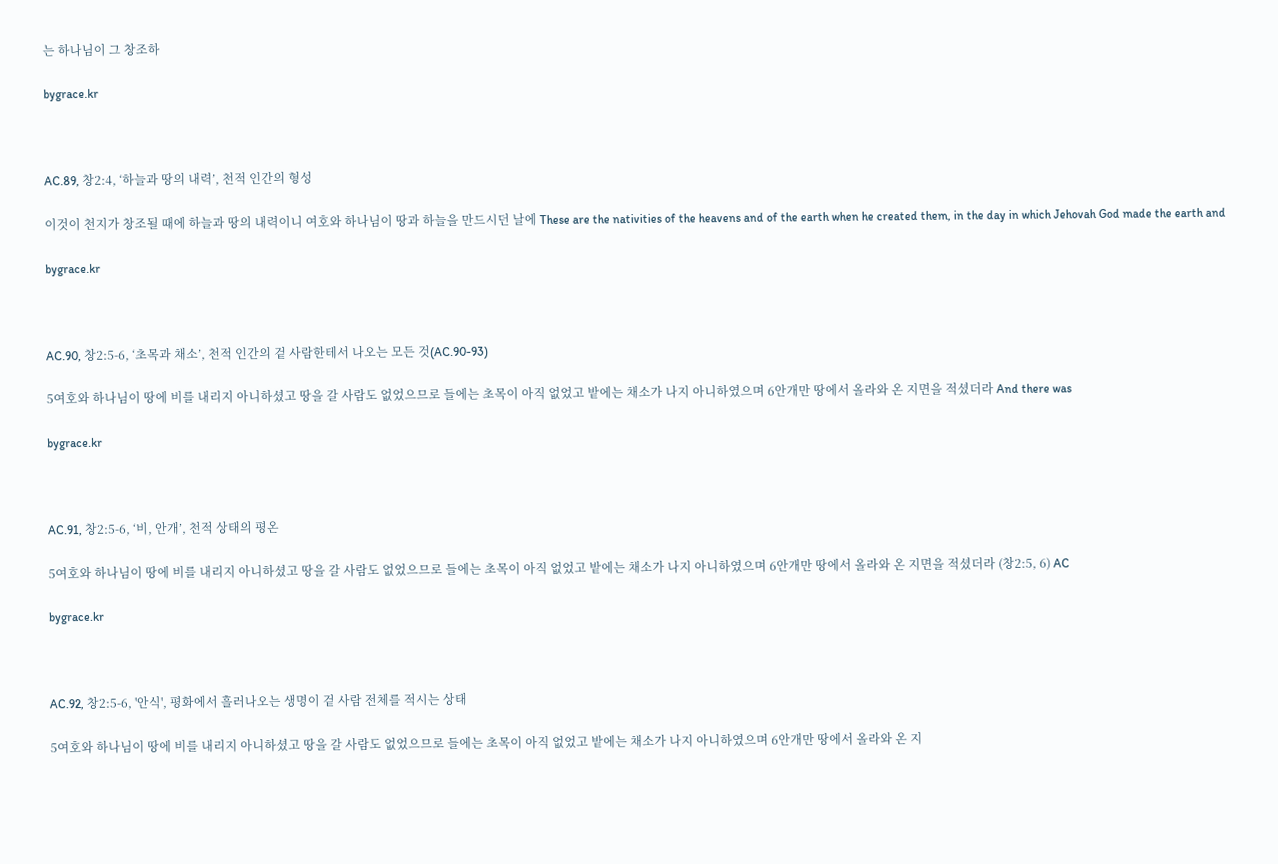는 하나님이 그 창조하

bygrace.kr



AC.89, 창2:4, ‘하늘과 땅의 내력’, 천적 인간의 형성

이것이 천지가 창조될 때에 하늘과 땅의 내력이니 여호와 하나님이 땅과 하늘을 만드시던 날에 These are the nativities of the heavens and of the earth when he created them, in the day in which Jehovah God made the earth and

bygrace.kr



AC.90, 창2:5-6, ‘초목과 채소’, 천적 인간의 겉 사람한테서 나오는 모든 것(AC.90-93)

5여호와 하나님이 땅에 비를 내리지 아니하셨고 땅을 갈 사람도 없었으므로 들에는 초목이 아직 없었고 밭에는 채소가 나지 아니하였으며 6안개만 땅에서 올라와 온 지면을 적셨더라 And there was

bygrace.kr



AC.91, 창2:5-6, ‘비, 안개’, 천적 상태의 평온

5여호와 하나님이 땅에 비를 내리지 아니하셨고 땅을 갈 사람도 없었으므로 들에는 초목이 아직 없었고 밭에는 채소가 나지 아니하였으며 6안개만 땅에서 올라와 온 지면을 적셨더라 (창2:5, 6) AC

bygrace.kr



AC.92, 창2:5-6, '안식', 평화에서 흘러나오는 생명이 겉 사람 전체를 적시는 상태

5여호와 하나님이 땅에 비를 내리지 아니하셨고 땅을 갈 사람도 없었으므로 들에는 초목이 아직 없었고 밭에는 채소가 나지 아니하였으며 6안개만 땅에서 올라와 온 지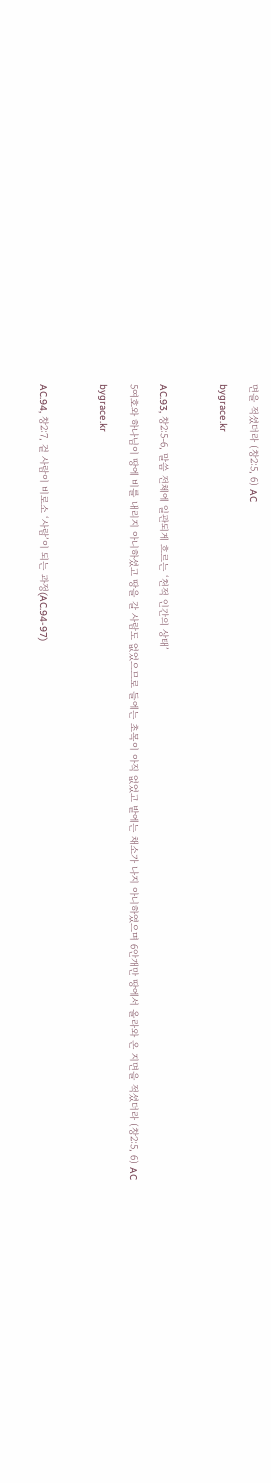면을 적셨더라 (창2:5, 6) AC

bygrace.kr



AC.93, 창2:5-6, 말씀 전체에 일관되게 흐르는 ‘천적 인간의 상태’

5여호와 하나님이 땅에 비를 내리지 아니하셨고 땅을 갈 사람도 없었으므로 들에는 초목이 아직 없었고 밭에는 채소가 나지 아니하였으며 6안개만 땅에서 올라와 온 지면을 적셨더라 (창2:5, 6) AC

bygrace.kr



AC.94, 창2:7, 겉 사람이 비로소 ‘사람’이 되는 과정(AC.94-97)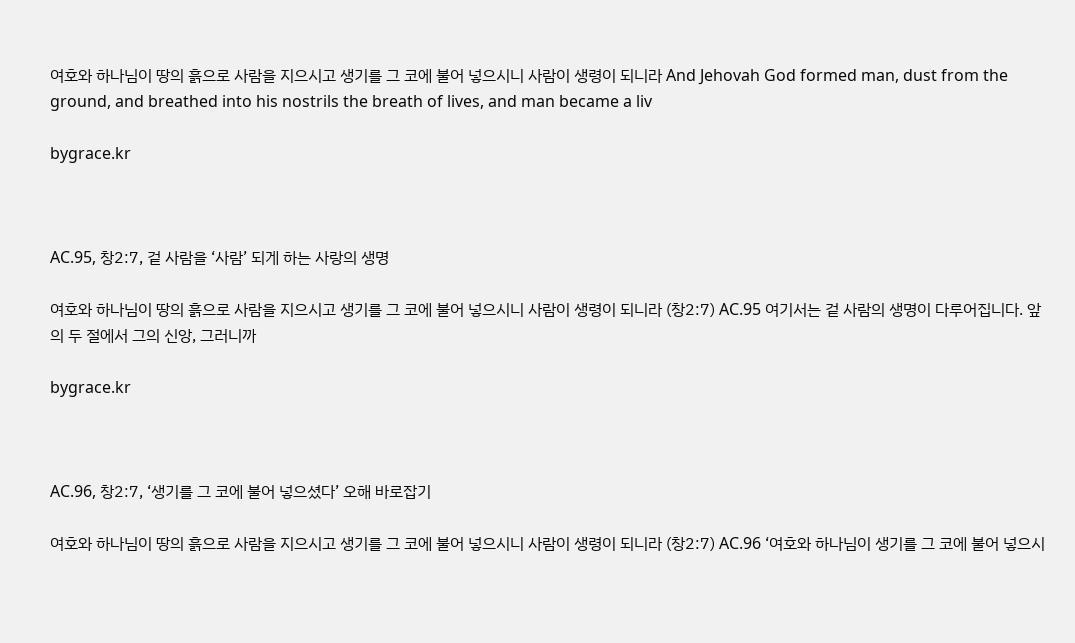여호와 하나님이 땅의 흙으로 사람을 지으시고 생기를 그 코에 불어 넣으시니 사람이 생령이 되니라 And Jehovah God formed man, dust from the ground, and breathed into his nostrils the breath of lives, and man became a liv

bygrace.kr



AC.95, 창2:7, 겉 사람을 ‘사람’ 되게 하는 사랑의 생명

여호와 하나님이 땅의 흙으로 사람을 지으시고 생기를 그 코에 불어 넣으시니 사람이 생령이 되니라 (창2:7) AC.95 여기서는 겉 사람의 생명이 다루어집니다. 앞의 두 절에서 그의 신앙, 그러니까

bygrace.kr



AC.96, 창2:7, ‘생기를 그 코에 불어 넣으셨다’ 오해 바로잡기

여호와 하나님이 땅의 흙으로 사람을 지으시고 생기를 그 코에 불어 넣으시니 사람이 생령이 되니라 (창2:7) AC.96 ‘여호와 하나님이 생기를 그 코에 불어 넣으시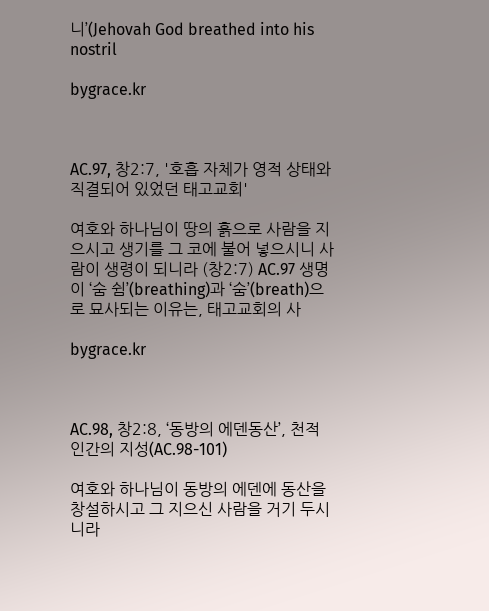니’(Jehovah God breathed into his nostril

bygrace.kr



AC.97, 창2:7, '호흡 자체가 영적 상태와 직결되어 있었던 태고교회'

여호와 하나님이 땅의 흙으로 사람을 지으시고 생기를 그 코에 불어 넣으시니 사람이 생령이 되니라 (창2:7) AC.97 생명이 ‘숨 쉼’(breathing)과 ‘숨’(breath)으로 묘사되는 이유는, 태고교회의 사

bygrace.kr



AC.98, 창2:8, ‘동방의 에덴동산’, 천적 인간의 지성(AC.98-101)

여호와 하나님이 동방의 에덴에 동산을 창설하시고 그 지으신 사람을 거기 두시니라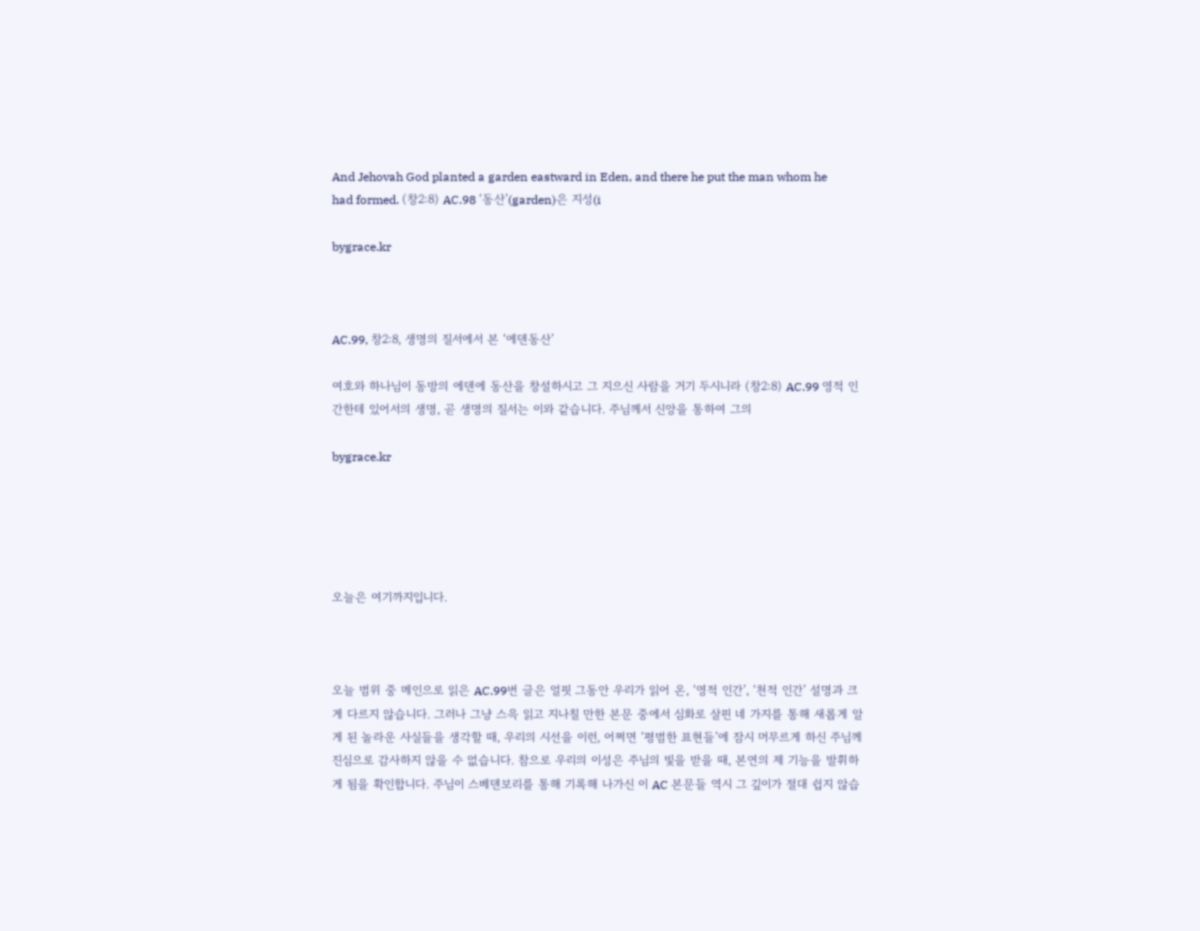And Jehovah God planted a garden eastward in Eden, and there he put the man whom he had formed. (창2:8) AC.98 ‘동산’(garden)은 지성(i

bygrace.kr



AC.99, 창2:8, 생명의 질서에서 본 ‘에덴동산’

여호와 하나님이 동방의 에덴에 동산을 창설하시고 그 지으신 사람을 거기 두시니라 (창2:8) AC.99 영적 인간한테 있어서의 생명, 곧 생명의 질서는 이와 같습니다. 주님께서 신앙을 통하여 그의

bygrace.kr





오늘은 여기까지입니다.



오늘 범위 중 메인으로 읽은 AC.99번 글은 얼핏 그동안 우리가 읽어 온, ‘영적 인간’, ‘천적 인간’ 설명과 크게 다르지 않습니다. 그러나 그냥 스윽 읽고 지나칠 만한 본문 중에서 심화로 살핀 네 가지를 통해 새롭게 알게 된 놀라운 사실들을 생각할 때, 우리의 시선을 이런, 어쩌면 ‘평범한 표현들’에 잠시 머무르게 하신 주님께 진심으로 감사하지 않을 수 없습니다. 참으로 우리의 이성은 주님의 빛을 받을 때, 본연의 제 기능을 발휘하게 됨을 확인합니다. 주님이 스베덴보리를 통해 기록해 나가신 이 AC 본문들 역시 그 깊이가 절대 쉽지 않습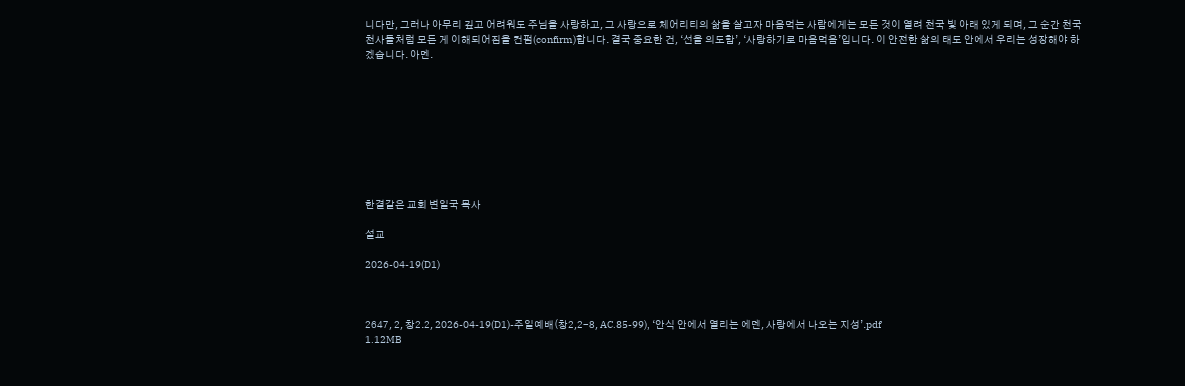니다만, 그러나 아무리 깊고 어려워도 주님을 사랑하고, 그 사랑으로 체어리티의 삶을 살고자 마음먹는 사람에게는 모든 것이 열려 천국 빛 아래 있게 되며, 그 순간 천국 천사들처럼 모든 게 이해되어짐을 컨펌(confirm)합니다. 결국 중요한 건, ‘선을 의도함’, ‘사랑하기로 마음먹음’입니다. 이 안전한 삶의 태도 안에서 우리는 성장해야 하겠습니다. 아멘.









한결같은 교회 변일국 목사

설교

2026-04-19(D1)



2647, 2, 창2.2, 2026-04-19(D1)-주일예배(창2,2-8, AC.85-99), ‘안식 안에서 열리는 에덴, 사랑에서 나오는 지성’.pdf
1.12MB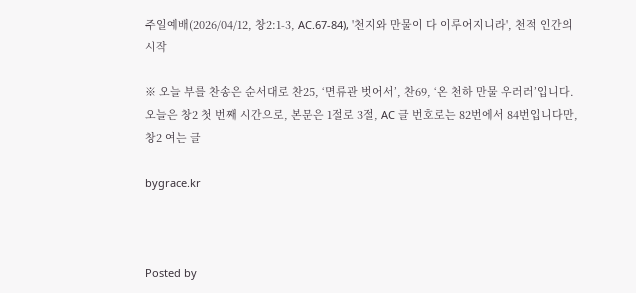주일예배(2026/04/12, 창2:1-3, AC.67-84), '천지와 만물이 다 이루어지니라', 천적 인간의 시작

※ 오늘 부를 찬송은 순서대로 찬25, ‘면류관 벗어서’, 찬69, ‘온 천하 만물 우러러’입니다. 오늘은 창2 첫 번째 시간으로, 본문은 1절로 3절, AC 글 번호로는 82번에서 84번입니다만, 창2 여는 글

bygrace.kr



Posted by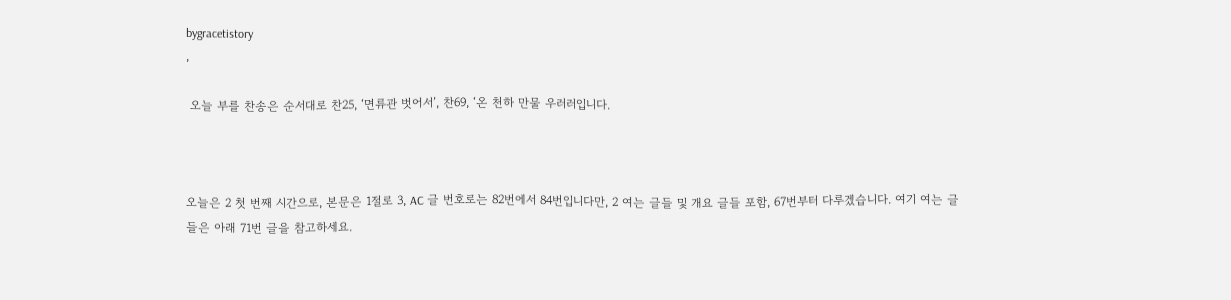bygracetistory
,

 오늘 부를 찬송은 순서대로 찬25, ‘면류관 벗어서’, 찬69, ‘온 천하 만물 우러러입니다.



오늘은 2 첫 번째 시간으로, 본문은 1절로 3, AC 글 번호로는 82번에서 84번입니다만, 2 여는 글들 및 개요 글들 포함, 67번부터 다루겠습니다. 여기 여는 글들은 아래 71번 글을 참고하세요.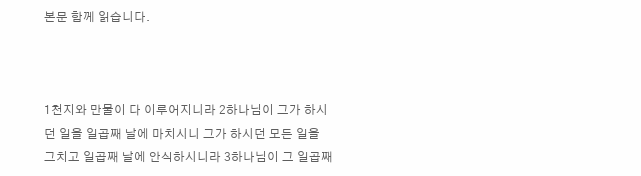본문 함께 읽습니다.



1천지와 만물이 다 이루어지니라 2하나님이 그가 하시던 일을 일곱째 날에 마치시니 그가 하시던 모든 일을 그치고 일곱째 날에 안식하시니라 3하나님이 그 일곱째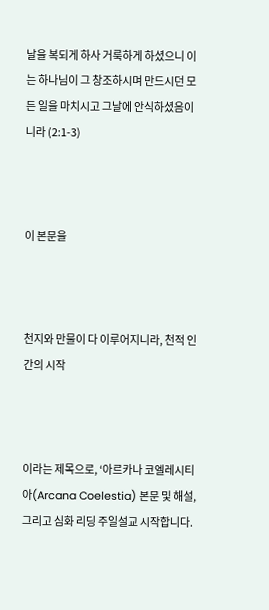날을 복되게 하사 거룩하게 하셨으니 이는 하나님이 그 창조하시며 만드시던 모든 일을 마치시고 그날에 안식하셨음이니라 (2:1-3)



이 본문을



천지와 만물이 다 이루어지니라, 천적 인간의 시작



이라는 제목으로, ‘아르카나 코엘레시티아(Arcana Coelestia) 본문 및 해설, 그리고 심화 리딩 주일설교 시작합니다.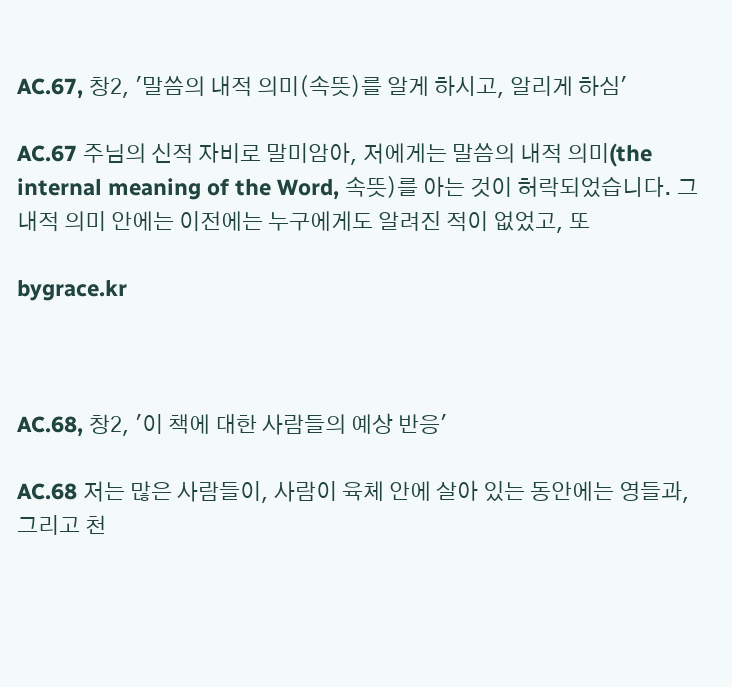AC.67, 창2, '말씀의 내적 의미(속뜻)를 알게 하시고, 알리게 하심'

AC.67 주님의 신적 자비로 말미암아, 저에게는 말씀의 내적 의미(the internal meaning of the Word, 속뜻)를 아는 것이 허락되었습니다. 그 내적 의미 안에는 이전에는 누구에게도 알려진 적이 없었고, 또

bygrace.kr



AC.68, 창2, '이 책에 대한 사람들의 예상 반응'

AC.68 저는 많은 사람들이, 사람이 육체 안에 살아 있는 동안에는 영들과, 그리고 천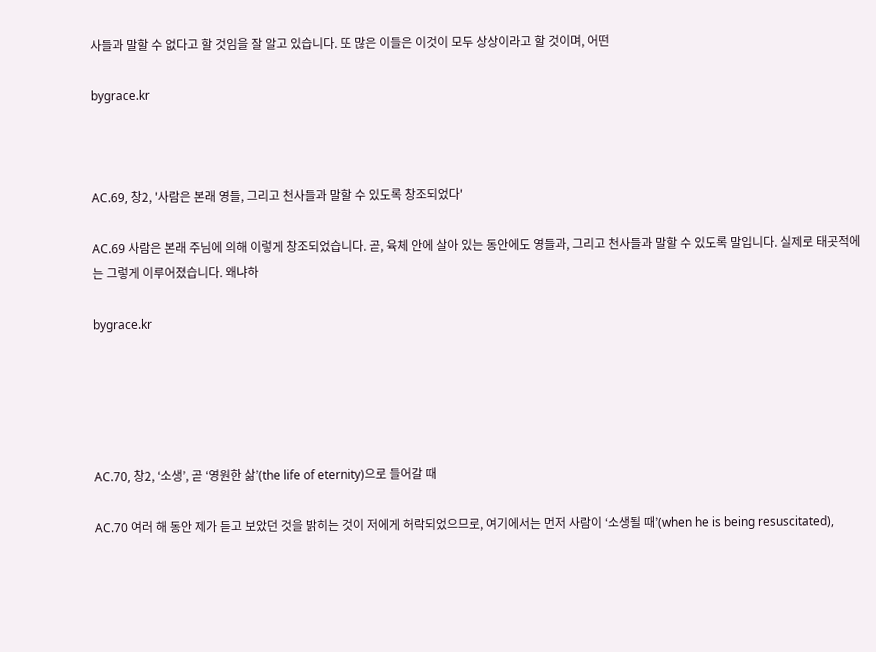사들과 말할 수 없다고 할 것임을 잘 알고 있습니다. 또 많은 이들은 이것이 모두 상상이라고 할 것이며, 어떤

bygrace.kr



AC.69, 창2, '사람은 본래 영들, 그리고 천사들과 말할 수 있도록 창조되었다'

AC.69 사람은 본래 주님에 의해 이렇게 창조되었습니다. 곧, 육체 안에 살아 있는 동안에도 영들과, 그리고 천사들과 말할 수 있도록 말입니다. 실제로 태곳적에는 그렇게 이루어졌습니다. 왜냐하

bygrace.kr





AC.70, 창2, ‘소생’, 곧 ‘영원한 삶’(the life of eternity)으로 들어갈 때

AC.70 여러 해 동안 제가 듣고 보았던 것을 밝히는 것이 저에게 허락되었으므로, 여기에서는 먼저 사람이 ‘소생될 때’(when he is being resuscitated),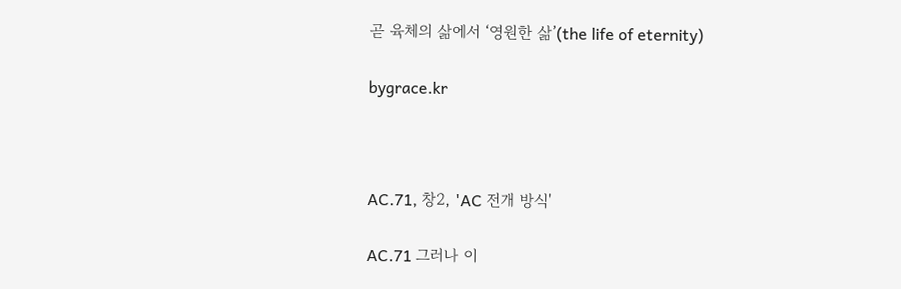곧 육체의 삶에서 ‘영원한 삶’(the life of eternity)

bygrace.kr



AC.71, 창2, 'AC 전개 방식'

AC.71 그러나 이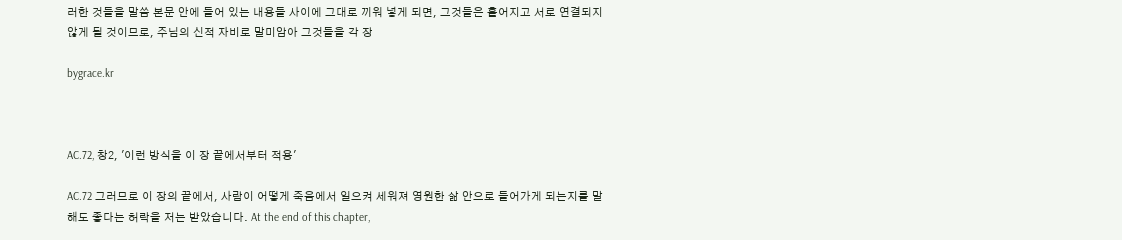러한 것들을 말씀 본문 안에 들어 있는 내용들 사이에 그대로 끼워 넣게 되면, 그것들은 흩어지고 서로 연결되지 않게 될 것이므로, 주님의 신적 자비로 말미암아 그것들을 각 장

bygrace.kr



AC.72, 창2, '이런 방식을 이 장 끝에서부터 적용'

AC.72 그러므로 이 장의 끝에서, 사람이 어떻게 죽음에서 일으켜 세워져 영원한 삶 안으로 들어가게 되는지를 말해도 좋다는 허락을 저는 받았습니다. At the end of this chapter,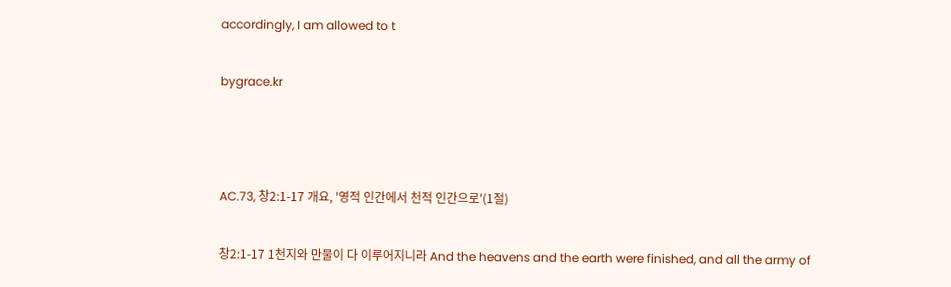accordingly, I am allowed to t

bygrace.kr



AC.73, 창2:1-17 개요, '영적 인간에서 천적 인간으로'(1절)

창2:1-17 1천지와 만물이 다 이루어지니라 And the heavens and the earth were finished, and all the army of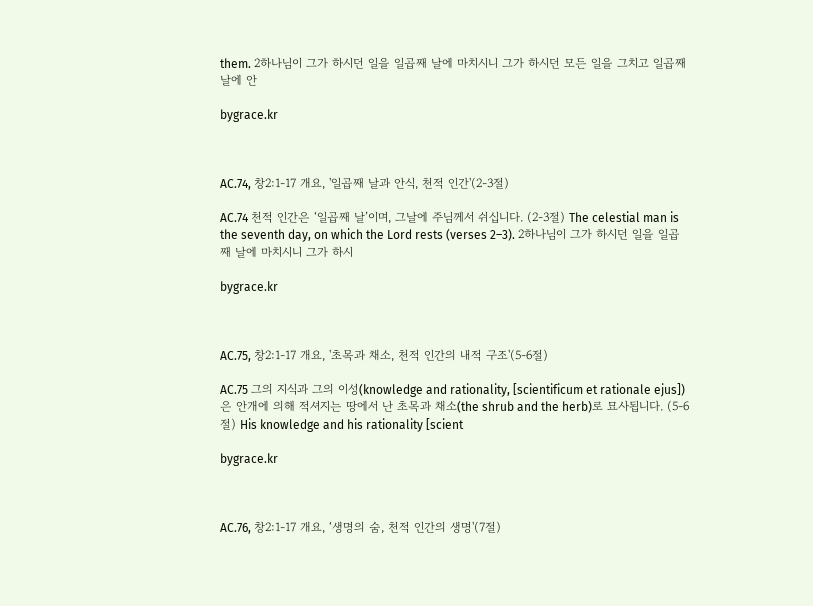them. 2하나님이 그가 하시던 일을 일곱째 날에 마치시니 그가 하시던 모든 일을 그치고 일곱째 날에 안

bygrace.kr



AC.74, 창2:1-17 개요, '일곱째 날과 안식, 천적 인간'(2-3절)

AC.74 천적 인간은 ‘일곱째 날’이며, 그날에 주님께서 쉬십니다. (2-3절) The celestial man is the seventh day, on which the Lord rests (verses 2–3). 2하나님이 그가 하시던 일을 일곱째 날에 마치시니 그가 하시

bygrace.kr



AC.75, 창2:1-17 개요, '초목과 채소, 천적 인간의 내적 구조'(5-6절)

AC.75 그의 지식과 그의 이성(knowledge and rationality, [scientificum et rationale ejus])은 안개에 의해 적셔지는 땅에서 난 초목과 채소(the shrub and the herb)로 묘사됩니다. (5-6절) His knowledge and his rationality [scient

bygrace.kr



AC.76, 창2:1-17 개요, ‘생명의 숨, 천적 인간의 생명'(7절)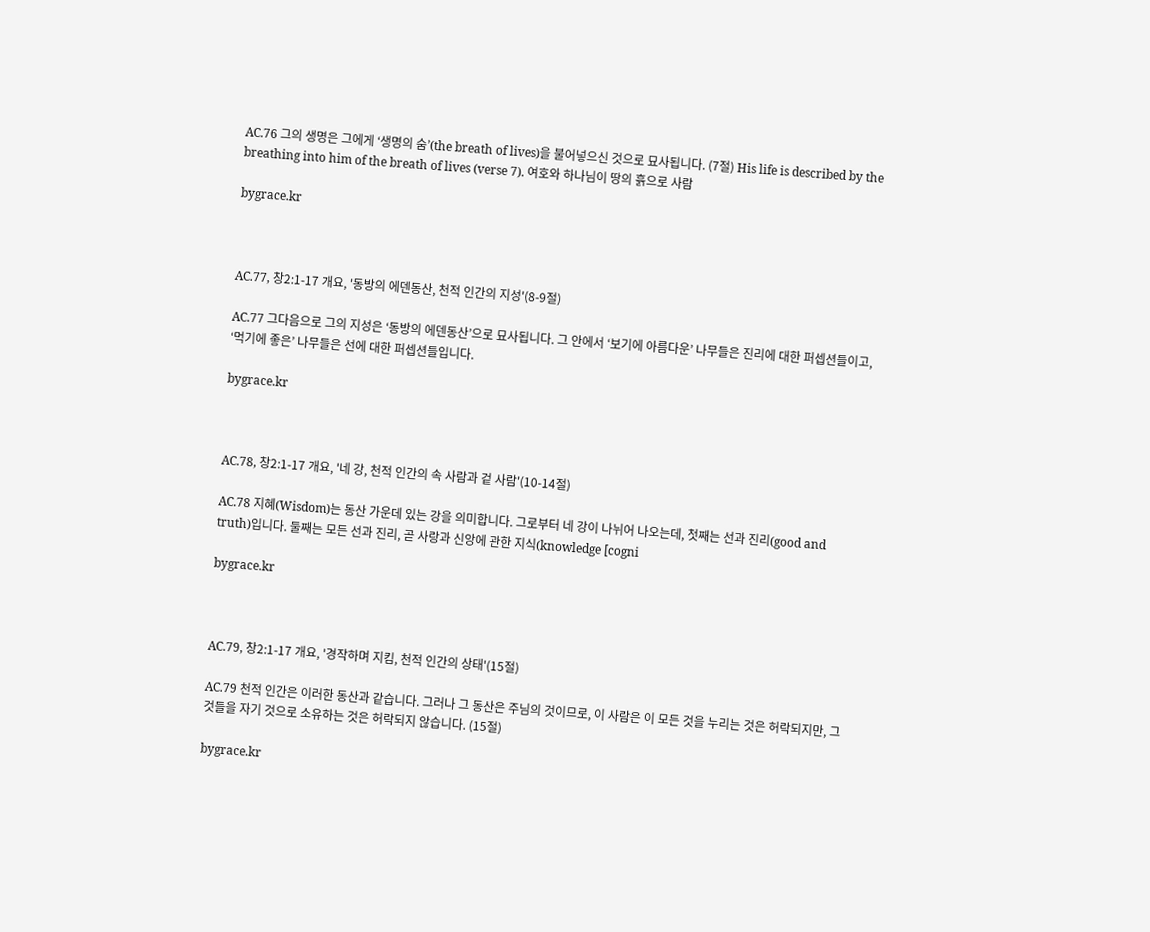AC.76 그의 생명은 그에게 ‘생명의 숨’(the breath of lives)을 불어넣으신 것으로 묘사됩니다. (7절) His life is described by the breathing into him of the breath of lives (verse 7). 여호와 하나님이 땅의 흙으로 사람

bygrace.kr



AC.77, 창2:1-17 개요, '동방의 에덴동산, 천적 인간의 지성'(8-9절)

AC.77 그다음으로 그의 지성은 ‘동방의 에덴동산’으로 묘사됩니다. 그 안에서 ‘보기에 아름다운’ 나무들은 진리에 대한 퍼셉션들이고, ‘먹기에 좋은’ 나무들은 선에 대한 퍼셉션들입니다.

bygrace.kr



AC.78, 창2:1-17 개요, '네 강, 천적 인간의 속 사람과 겉 사람'(10-14절)

AC.78 지혜(Wisdom)는 동산 가운데 있는 강을 의미합니다. 그로부터 네 강이 나뉘어 나오는데, 첫째는 선과 진리(good and truth)입니다. 둘째는 모든 선과 진리, 곧 사랑과 신앙에 관한 지식(knowledge [cogni

bygrace.kr



AC.79, 창2:1-17 개요, '경작하며 지킴, 천적 인간의 상태'(15절)

AC.79 천적 인간은 이러한 동산과 같습니다. 그러나 그 동산은 주님의 것이므로, 이 사람은 이 모든 것을 누리는 것은 허락되지만, 그것들을 자기 것으로 소유하는 것은 허락되지 않습니다. (15절)

bygrace.kr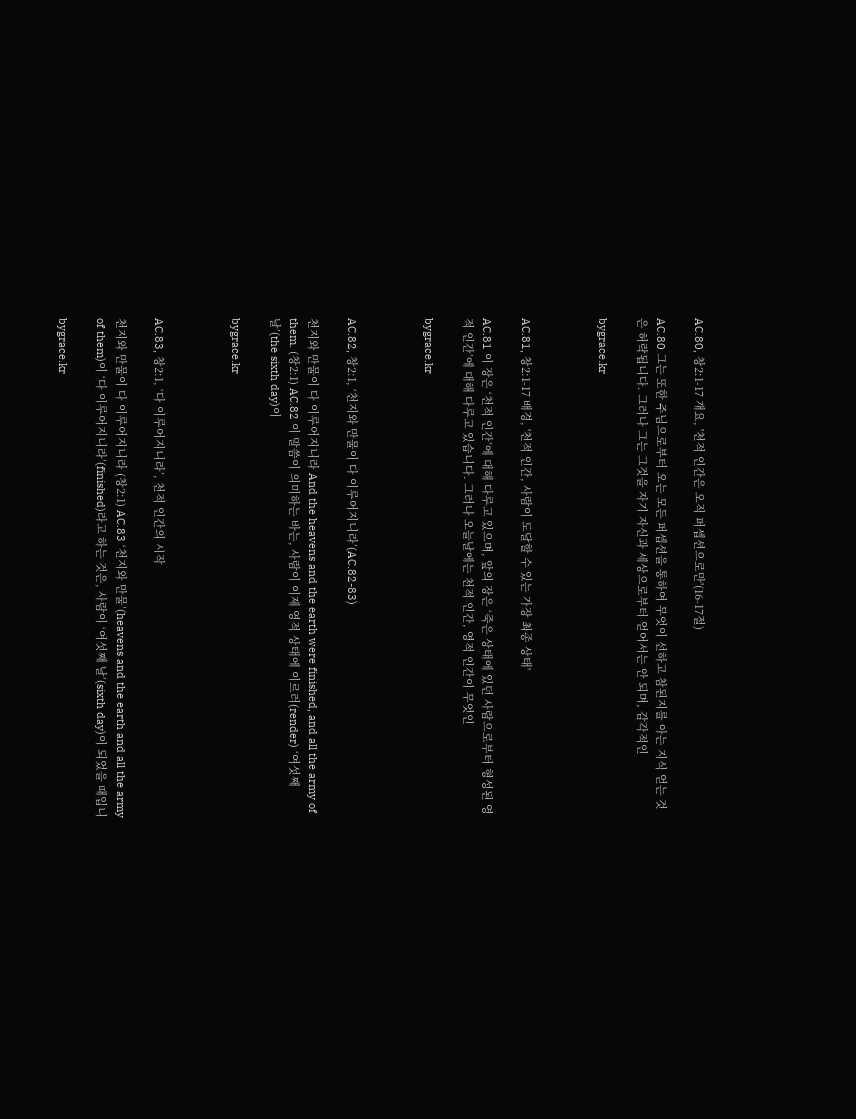AC.80, 창2:1-17 개요, '천적 인간은 오직 퍼셉션으로만'(16-17절)

AC.80 그는 또한 주님으로부터 오는 모든 퍼셉션을 통하여 무엇이 선하고 참된지를 아는 지식 얻는 것은 허락됩니다. 그러나 그는 그것을 자기 자신과 세상으로부터 얻어서는 안 되며, 감각적인

bygrace.kr



AC.81, 창2:1-17 배경, '천적 인간, 사람이 도달할 수 있는 가장 최종 상태'

AC.81 이 장은 ‘천적 인간’에 대해 다루고 있으며, 앞의 장은 ‘죽은 상태에 있던 사람으로부터 형성된 영적 인간’에 대해 다루고 있습니다. 그러나 오늘날에는 천적 인간, 영적 인간이 무엇인

bygrace.kr



AC.82, 창2:1, ‘천지와 만물이 다 이루어지니라’(AC.82-83)

천지와 만물이 다 이루어지니라 And the heavens and the earth were finished, and all the army of them. (창2:1) AC.82 이 말씀이 의미하는 바는, 사람이 이제 영적 상태에 이르러(render) ‘여섯째 날’(the sixth day)이

bygrace.kr



AC.83, 창2:1, ‘다 이루어지니라’, 천적 인간의 시작

천지와 만물이 다 이루어지니라 (창2:1) AC.83 ‘천지와 만물’(heavens and the earth and all the army of them)이 ‘다 이루어지니라’(finished)라고 하는 것은, 사람이 ‘여섯째 날’(sixth day)이 되었을 때입니

bygrace.kr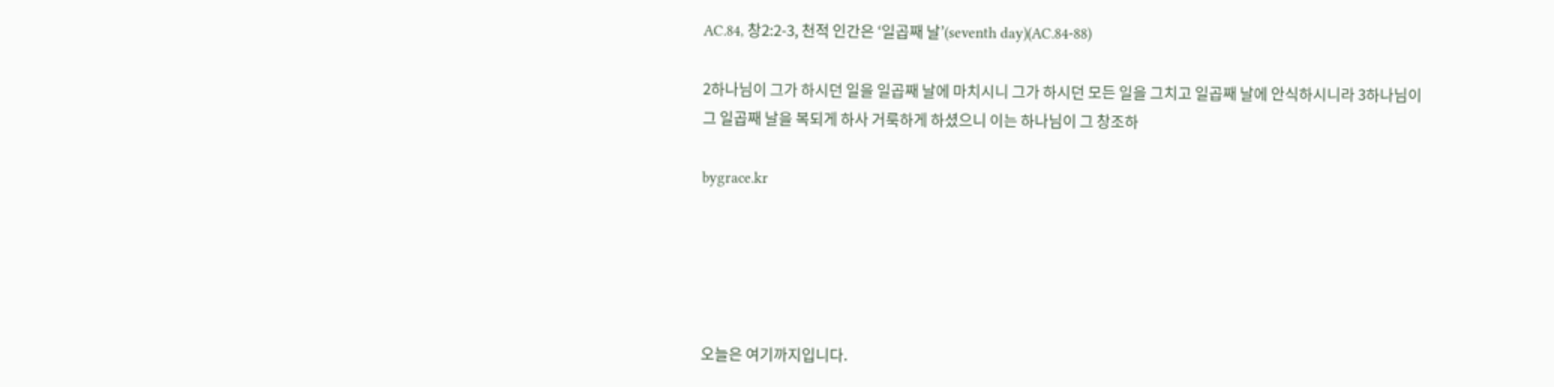AC.84, 창2:2-3, 천적 인간은 ‘일곱째 날’(seventh day)(AC.84-88)

2하나님이 그가 하시던 일을 일곱째 날에 마치시니 그가 하시던 모든 일을 그치고 일곱째 날에 안식하시니라 3하나님이 그 일곱째 날을 복되게 하사 거룩하게 하셨으니 이는 하나님이 그 창조하

bygrace.kr





오늘은 여기까지입니다.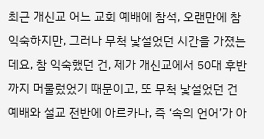최근 개신교 어느 교회 예배에 참석, 오랜만에 참 익숙하지만, 그러나 무척 낯설었던 시간을 가졌는데요, 참 익숙했던 건, 제가 개신교에서 50대 후반까지 머물렀었기 때문이고, 또 무척 낯설었던 건 예배와 설교 전반에 아르카나, 즉 ‘속의 언어’가 아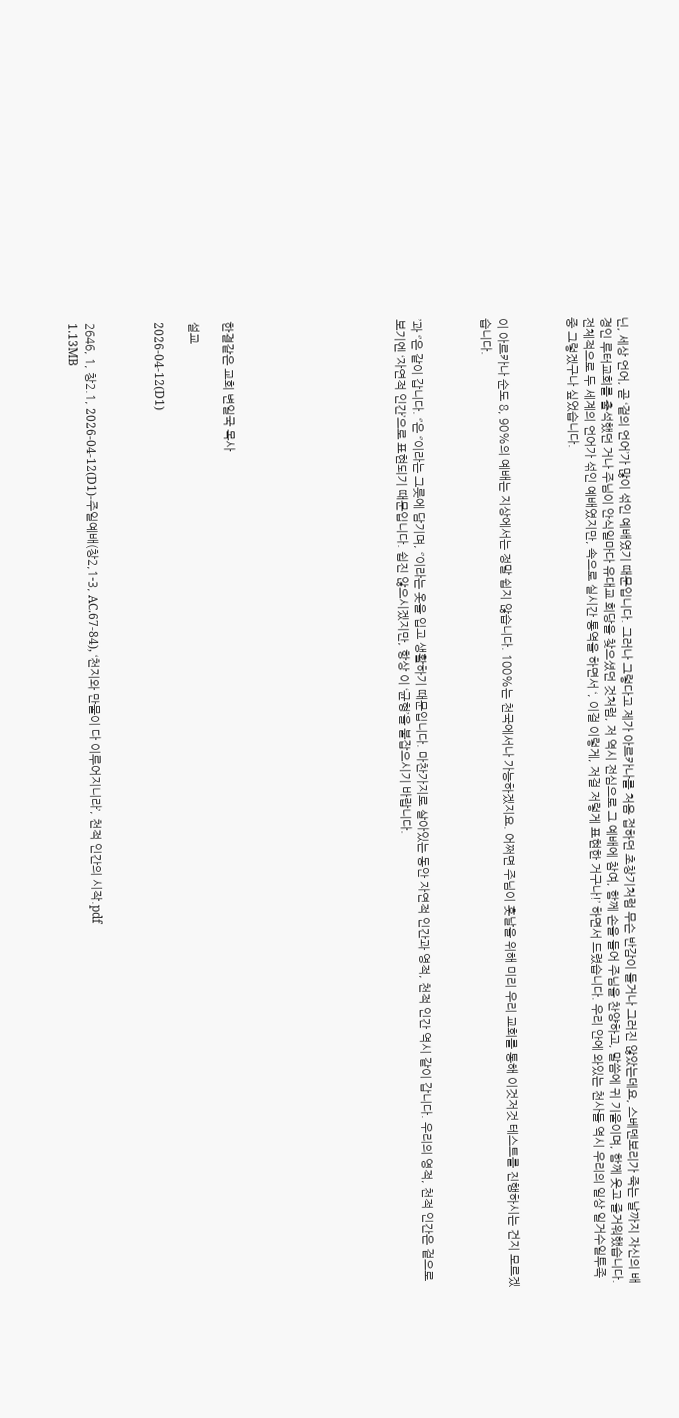닌, 세상 언어, 곧 ‘겉의 언어’가 많이 섞인 예배였기 때문입니다. 그러나 그렇다고 제가 아르카나를 처음 접하던 초창기처럼 무슨 반감이 들거나 그러진 않았는데요, 스베덴보리가 죽는 날까지 자신의 배경인 루터교회를 출석했던 거나 주님이 안식일마다 유대교 회당을 찾으셨던 것처럼, 저 역시 전심으로 그 예배에 참여, 함께 손을 들어 주님을 찬양하고, 말씀에 귀 기울이며, 함께 웃고 즐거워했습니다. 전체적으로 두 세계의 언어가 섞인 예배였지만, 속으로 실시간 통역을 하면서 ‘, 이걸 이렇게, 저걸 저렇게 표현한 거구나!’ 하면서 드렸습니다. 우리 안에 와있는 천사들 역시 우리의 일상 일거수일투족 중 그렇겠구나 싶었습니다.



이 아르카나 순도 8, 90%의 예배는 지상에서는 정말 쉽지 않습니다. 100%는 천국에서나 가능하겠지요. 어쩌면 주님이 훗날을 위해 미리 우리 교회를 통해 이것저것 테스트를 진행하시는 건지 모르겠습니다.



’과 ‘’은 같이 갑니다. ‘’은 ‘’이라는 그릇에 담기며, ‘’이라는 옷을 입고 생활하기 때문입니다. 마찬가지로 살아있는 동안 자연적 인간과 영적, 천적 인간 역시 같이 갑니다. 우리의 영적, 천적 인간은 겉으로 보기엔 ‘자연적 인간’으로 표현되기 때문입니다. 쉽진 않으시겠지만, 항상 이 ‘균형’을 붙잡으시기 바랍니다.









한결같은 교회 변일국 목사

설교

2026-04-12(D1)



2646, 1, 창2.1, 2026-04-12(D1)-주일예배(창2,1-3, AC.67-84), ‘천지와 만물이 다 이루어지니라’, 천적 인간의 시작.pdf
1.13MB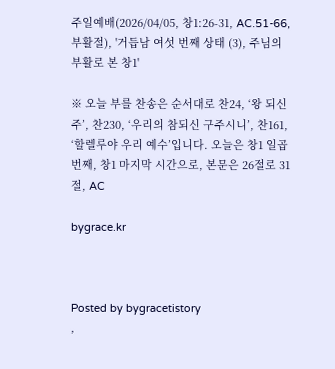주일예배(2026/04/05, 창1:26-31, AC.51-66, 부활절), '거듭남 여섯 번째 상태 (3), 주님의 부활로 본 창1'

※ 오늘 부를 찬송은 순서대로 찬24, ‘왕 되신 주’, 찬230, ‘우리의 참되신 구주시니’, 찬161, ‘할렐루야 우리 예수’입니다. 오늘은 창1 일곱 번째, 창1 마지막 시간으로, 본문은 26절로 31절, AC

bygrace.kr



Posted by bygracetistory
,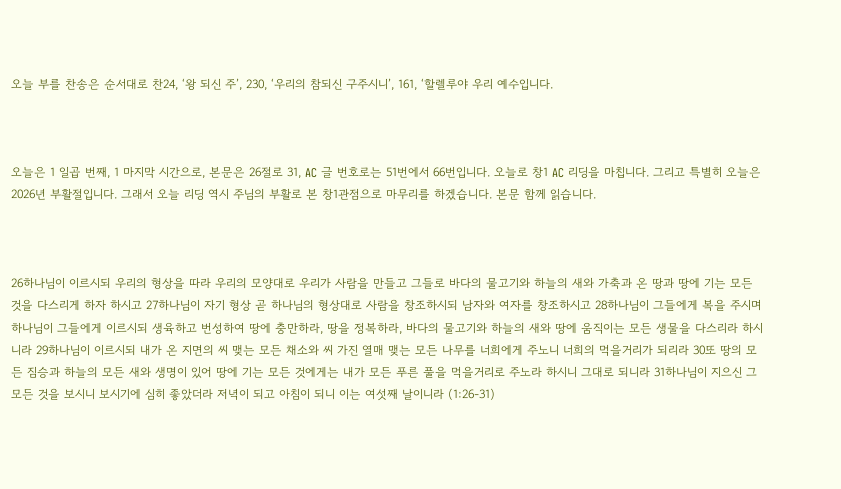오늘 부를 찬송은 순서대로 찬24, ‘왕 되신 주’, 230, ‘우리의 참되신 구주시니’, 161, ‘할렐루야 우리 예수입니다.



오늘은 1 일곱 번째, 1 마지막 시간으로, 본문은 26절로 31, AC 글 번호로는 51번에서 66번입니다. 오늘로 창1 AC 리딩을 마칩니다. 그리고 특별히 오늘은 2026년 부활절입니다. 그래서 오늘 리딩 역시 주님의 부활로 본 창1관점으로 마무리를 하겠습니다. 본문 함께 읽습니다.



26하나님이 이르시되 우리의 형상을 따라 우리의 모양대로 우리가 사람을 만들고 그들로 바다의 물고기와 하늘의 새와 가축과 온 땅과 땅에 기는 모든 것을 다스리게 하자 하시고 27하나님이 자기 형상 곧 하나님의 형상대로 사람을 창조하시되 남자와 여자를 창조하시고 28하나님이 그들에게 복을 주시며 하나님이 그들에게 이르시되 생육하고 번성하여 땅에 충만하라, 땅을 정복하라, 바다의 물고기와 하늘의 새와 땅에 움직이는 모든 생물을 다스리라 하시니라 29하나님이 이르시되 내가 온 지면의 씨 맺는 모든 채소와 씨 가진 열매 맺는 모든 나무를 너희에게 주노니 너희의 먹을거리가 되리라 30또 땅의 모든 짐승과 하늘의 모든 새와 생명이 있어 땅에 기는 모든 것에게는 내가 모든 푸른 풀을 먹을거리로 주노라 하시니 그대로 되니라 31하나님이 지으신 그 모든 것을 보시니 보시기에 심히 좋았더라 저녁이 되고 아침이 되니 이는 여섯째 날이니라 (1:26-31)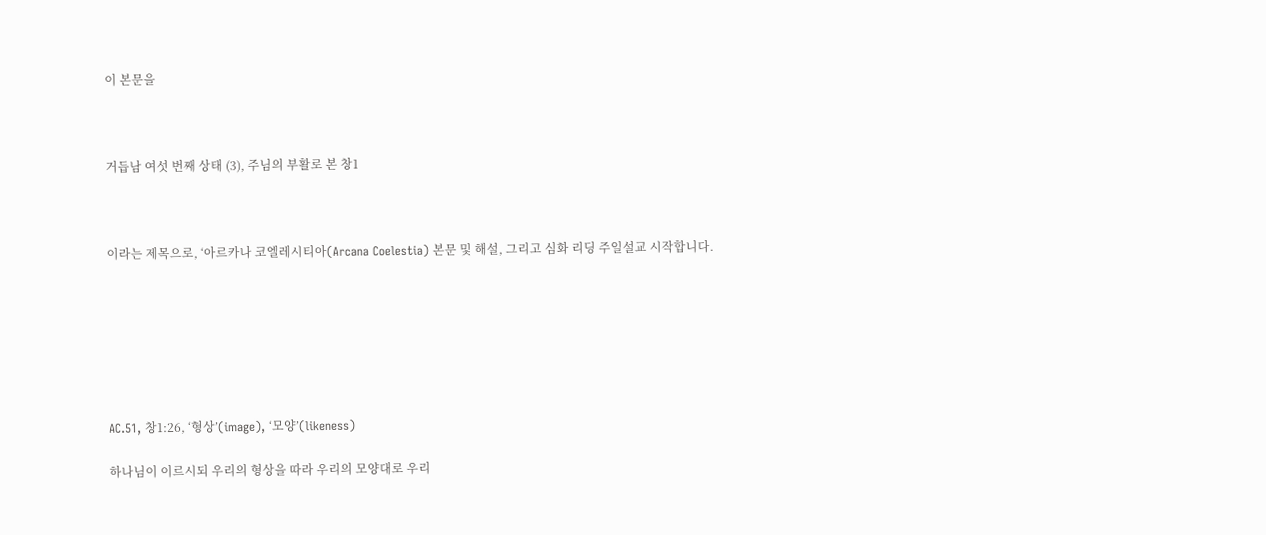이 본문을



거듭남 여섯 번째 상태 (3), 주님의 부활로 본 창1



이라는 제목으로, ‘아르카나 코엘레시티아(Arcana Coelestia) 본문 및 해설, 그리고 심화 리딩 주일설교 시작합니다.







AC.51, 창1:26, ‘형상’(image), ‘모양’(likeness)

하나님이 이르시되 우리의 형상을 따라 우리의 모양대로 우리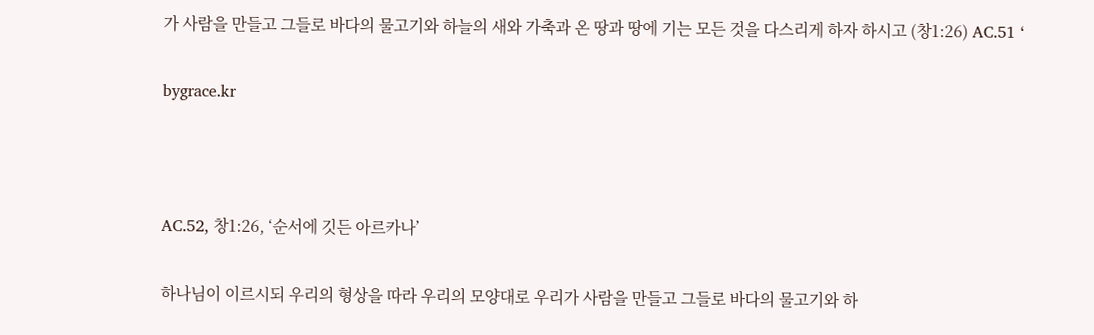가 사람을 만들고 그들로 바다의 물고기와 하늘의 새와 가축과 온 땅과 땅에 기는 모든 것을 다스리게 하자 하시고 (창1:26) AC.51 ‘

bygrace.kr



AC.52, 창1:26, ‘순서에 깃든 아르카나’

하나님이 이르시되 우리의 형상을 따라 우리의 모양대로 우리가 사람을 만들고 그들로 바다의 물고기와 하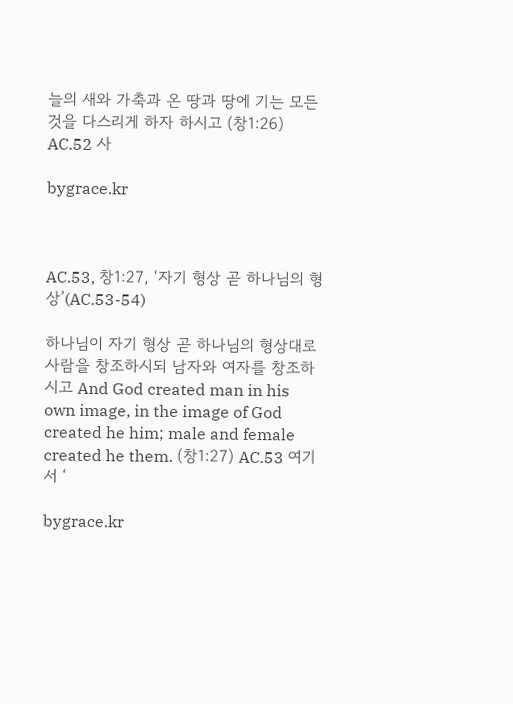늘의 새와 가축과 온 땅과 땅에 기는 모든 것을 다스리게 하자 하시고 (창1:26) AC.52 사

bygrace.kr



AC.53, 창1:27, ‘자기 형상 곧 하나님의 형상’(AC.53-54)

하나님이 자기 형상 곧 하나님의 형상대로 사람을 창조하시되 남자와 여자를 창조하시고 And God created man in his own image, in the image of God created he him; male and female created he them. (창1:27) AC.53 여기서 ‘

bygrace.kr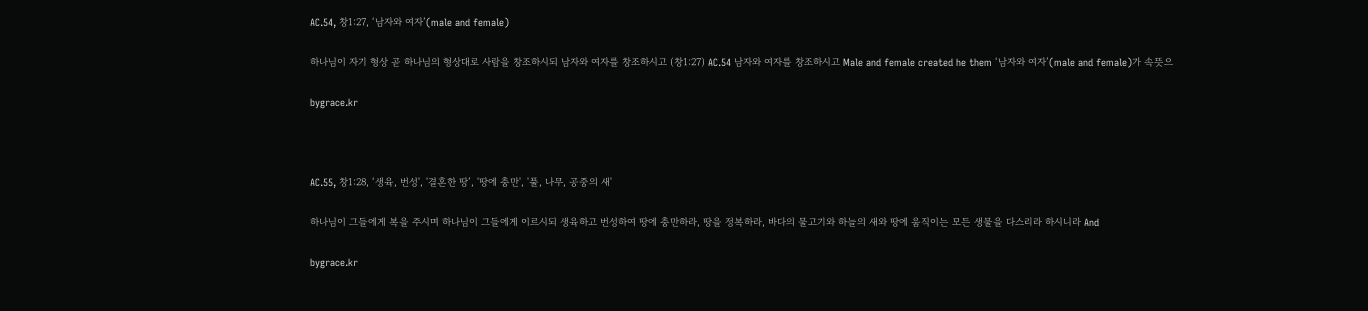AC.54, 창1:27, ‘남자와 여자’(male and female)

하나님이 자기 형상 곧 하나님의 형상대로 사람을 창조하시되 남자와 여자를 창조하시고 (창1:27) AC.54 남자와 여자를 창조하시고 Male and female created he them ‘남자와 여자’(male and female)가 속뜻으

bygrace.kr



AC.55, 창1:28, ‘생육, 번성', '결혼한 땅’, '땅에 충만', '풀, 나무, 공중의 새'

하나님이 그들에게 복을 주시며 하나님이 그들에게 이르시되 생육하고 번성하여 땅에 충만하라, 땅을 정복하라, 바다의 물고기와 하늘의 새와 땅에 움직이는 모든 생물을 다스리라 하시니라 And

bygrace.kr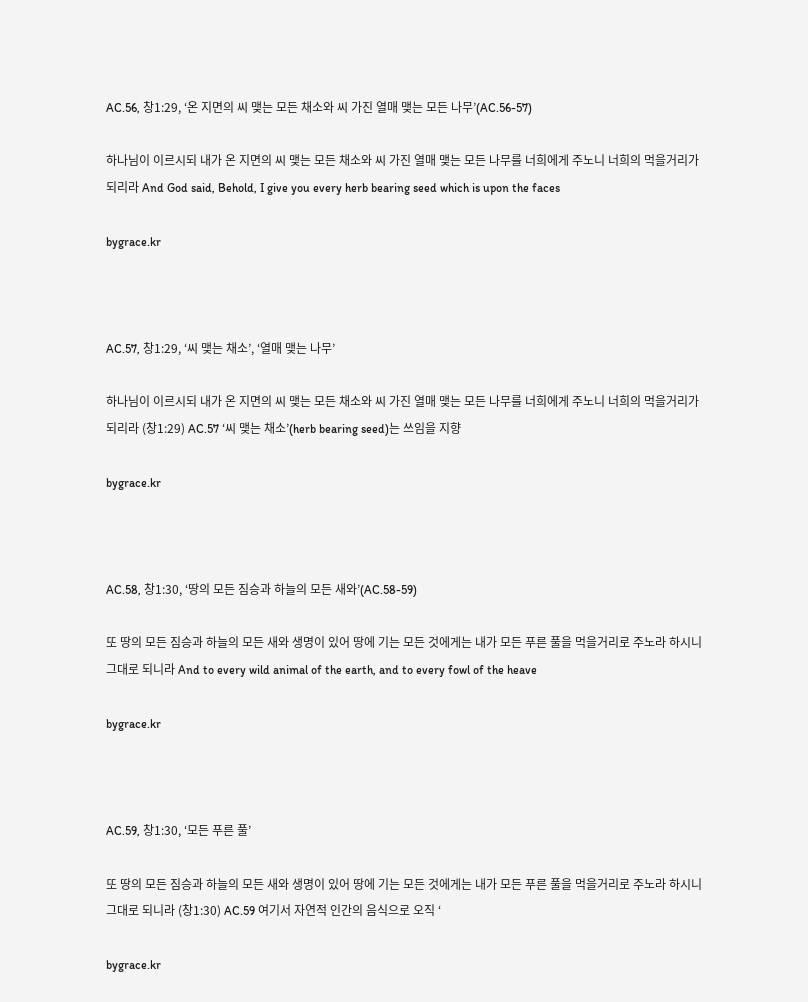AC.56, 창1:29, ‘온 지면의 씨 맺는 모든 채소와 씨 가진 열매 맺는 모든 나무’(AC.56-57)

하나님이 이르시되 내가 온 지면의 씨 맺는 모든 채소와 씨 가진 열매 맺는 모든 나무를 너희에게 주노니 너희의 먹을거리가 되리라 And God said, Behold, I give you every herb bearing seed which is upon the faces

bygrace.kr



AC.57, 창1:29, ‘씨 맺는 채소’, ‘열매 맺는 나무’

하나님이 이르시되 내가 온 지면의 씨 맺는 모든 채소와 씨 가진 열매 맺는 모든 나무를 너희에게 주노니 너희의 먹을거리가 되리라 (창1:29) AC.57 ‘씨 맺는 채소’(herb bearing seed)는 쓰임을 지향

bygrace.kr



AC.58, 창1:30, ‘땅의 모든 짐승과 하늘의 모든 새와’(AC.58-59)

또 땅의 모든 짐승과 하늘의 모든 새와 생명이 있어 땅에 기는 모든 것에게는 내가 모든 푸른 풀을 먹을거리로 주노라 하시니 그대로 되니라 And to every wild animal of the earth, and to every fowl of the heave

bygrace.kr



AC.59, 창1:30, ‘모든 푸른 풀’

또 땅의 모든 짐승과 하늘의 모든 새와 생명이 있어 땅에 기는 모든 것에게는 내가 모든 푸른 풀을 먹을거리로 주노라 하시니 그대로 되니라 (창1:30) AC.59 여기서 자연적 인간의 음식으로 오직 ‘

bygrace.kr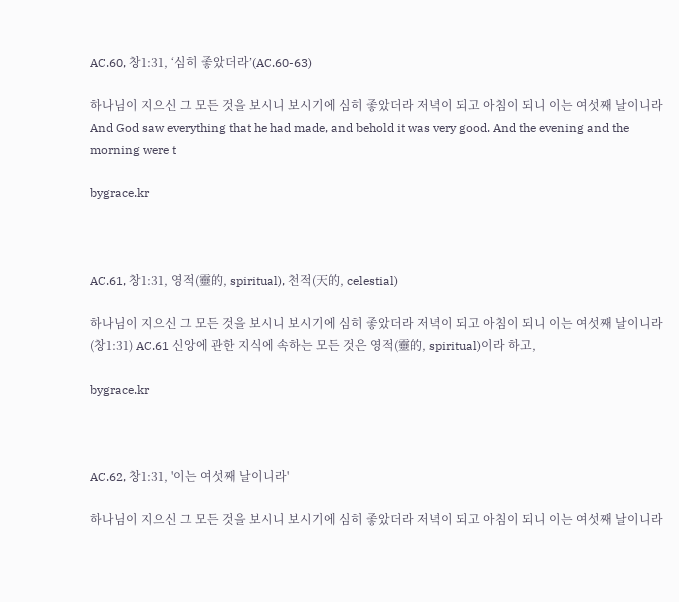AC.60, 창1:31, ‘심히 좋았더라’(AC.60-63)

하나님이 지으신 그 모든 것을 보시니 보시기에 심히 좋았더라 저녁이 되고 아침이 되니 이는 여섯째 날이니라 And God saw everything that he had made, and behold it was very good. And the evening and the morning were t

bygrace.kr



AC.61, 창1:31, 영적(靈的, spiritual), 천적(天的, celestial)

하나님이 지으신 그 모든 것을 보시니 보시기에 심히 좋았더라 저녁이 되고 아침이 되니 이는 여섯째 날이니라 (창1:31) AC.61 신앙에 관한 지식에 속하는 모든 것은 영적(靈的, spiritual)이라 하고,

bygrace.kr



AC.62, 창1:31, '이는 여섯째 날이니라'

하나님이 지으신 그 모든 것을 보시니 보시기에 심히 좋았더라 저녁이 되고 아침이 되니 이는 여섯째 날이니라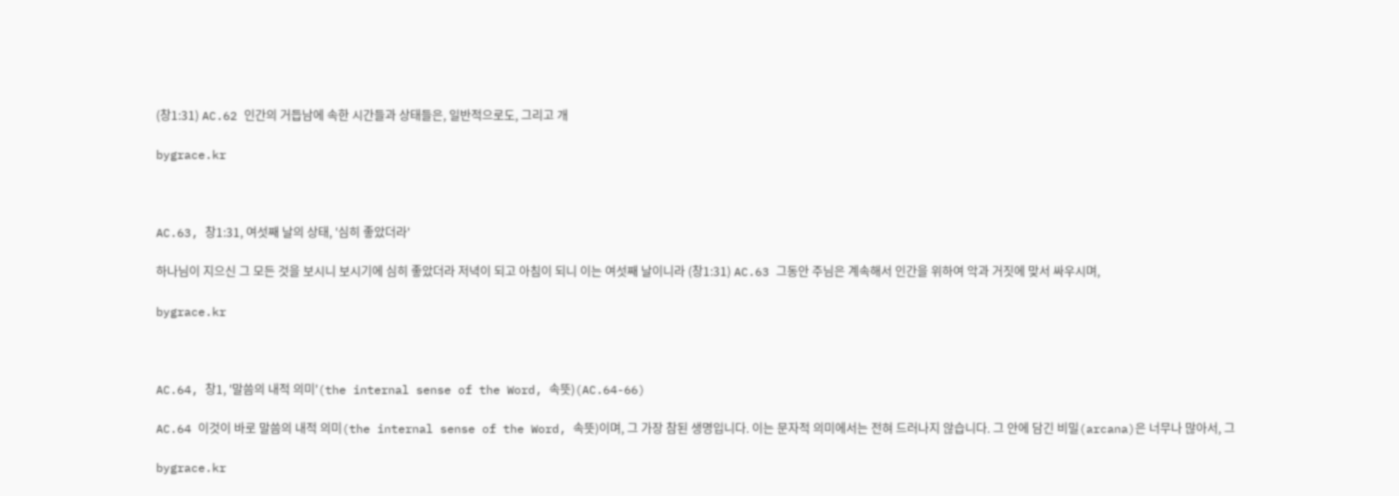(창1:31) AC.62 인간의 거듭남에 속한 시간들과 상태들은, 일반적으로도, 그리고 개

bygrace.kr



AC.63, 창1:31, 여섯째 날의 상태, '심히 좋았더라'

하나님이 지으신 그 모든 것을 보시니 보시기에 심히 좋았더라 저녁이 되고 아침이 되니 이는 여섯째 날이니라 (창1:31) AC.63 그동안 주님은 계속해서 인간을 위하여 악과 거짓에 맞서 싸우시며,

bygrace.kr



AC.64, 창1, '말씀의 내적 의미'(the internal sense of the Word, 속뜻)(AC.64-66)

AC.64 이것이 바로 말씀의 내적 의미(the internal sense of the Word, 속뜻)이며, 그 가장 참된 생명입니다. 이는 문자적 의미에서는 전혀 드러나지 않습니다. 그 안에 담긴 비밀(arcana)은 너무나 많아서, 그

bygrace.kr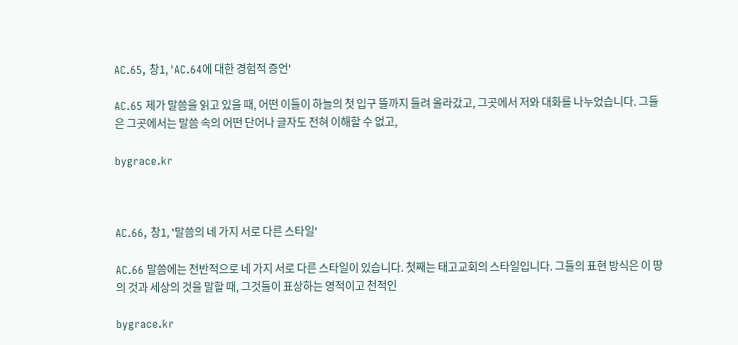AC.65, 창1, 'AC.64에 대한 경험적 증언'

AC.65 제가 말씀을 읽고 있을 때, 어떤 이들이 하늘의 첫 입구 뜰까지 들려 올라갔고, 그곳에서 저와 대화를 나누었습니다. 그들은 그곳에서는 말씀 속의 어떤 단어나 글자도 전혀 이해할 수 없고,

bygrace.kr



AC.66, 창1, '말씀의 네 가지 서로 다른 스타일'

AC.66 말씀에는 전반적으로 네 가지 서로 다른 스타일이 있습니다. 첫째는 태고교회의 스타일입니다. 그들의 표현 방식은 이 땅의 것과 세상의 것을 말할 때, 그것들이 표상하는 영적이고 천적인

bygrace.kr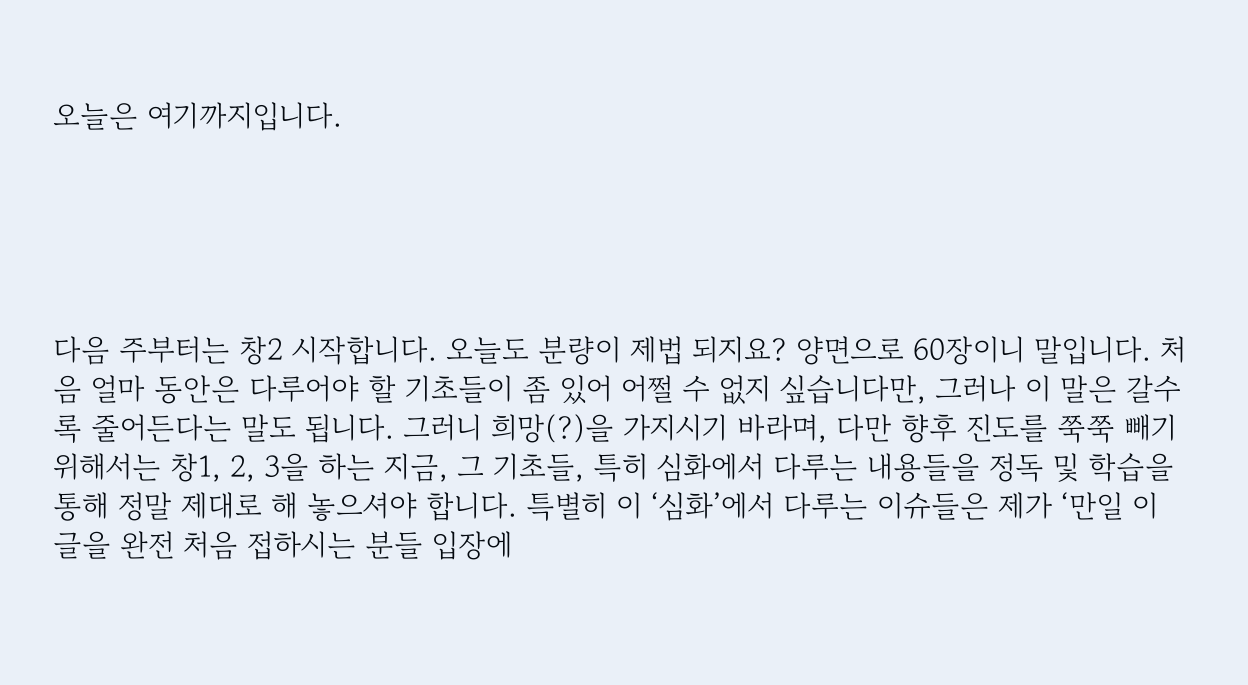오늘은 여기까지입니다.





다음 주부터는 창2 시작합니다. 오늘도 분량이 제법 되지요? 양면으로 60장이니 말입니다. 처음 얼마 동안은 다루어야 할 기초들이 좀 있어 어쩔 수 없지 싶습니다만, 그러나 이 말은 갈수록 줄어든다는 말도 됩니다. 그러니 희망(?)을 가지시기 바라며, 다만 향후 진도를 쭉쭉 빼기 위해서는 창1, 2, 3을 하는 지금, 그 기초들, 특히 심화에서 다루는 내용들을 정독 및 학습을 통해 정말 제대로 해 놓으셔야 합니다. 특별히 이 ‘심화’에서 다루는 이슈들은 제가 ‘만일 이 글을 완전 처음 접하시는 분들 입장에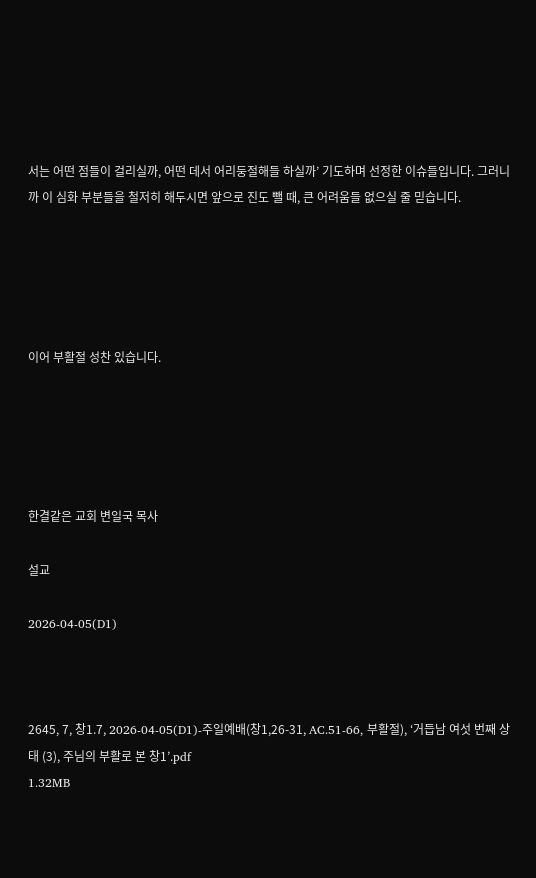서는 어떤 점들이 걸리실까, 어떤 데서 어리둥절해들 하실까’ 기도하며 선정한 이슈들입니다. 그러니까 이 심화 부분들을 철저히 해두시면 앞으로 진도 뺄 때, 큰 어려움들 없으실 줄 믿습니다.





이어 부활절 성찬 있습니다.





한결같은 교회 변일국 목사

설교

2026-04-05(D1)



2645, 7, 창1.7, 2026-04-05(D1)-주일예배(창1,26-31, AC.51-66, 부활절), ‘거듭남 여섯 번째 상태 (3), 주님의 부활로 본 창1’.pdf
1.32MB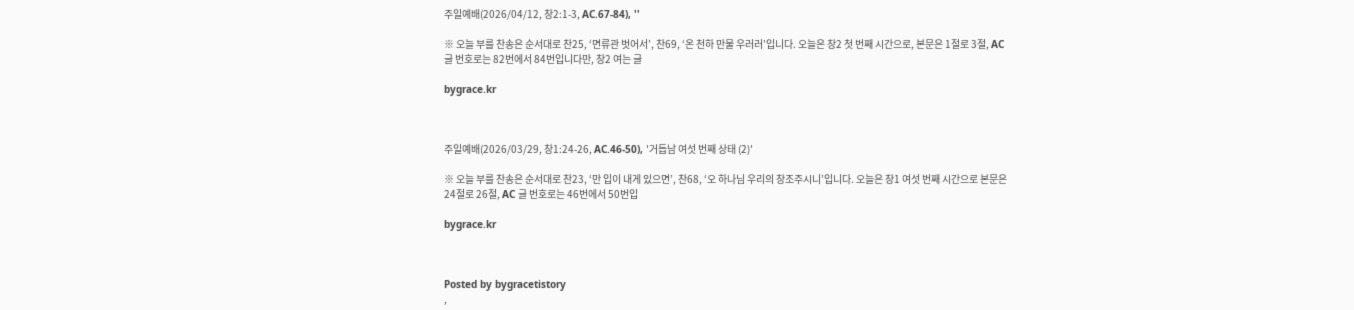주일예배(2026/04/12, 창2:1-3, AC.67-84), ''

※ 오늘 부를 찬송은 순서대로 찬25, ‘면류관 벗어서’, 찬69, ‘온 천하 만물 우러러’입니다. 오늘은 창2 첫 번째 시간으로, 본문은 1절로 3절, AC 글 번호로는 82번에서 84번입니다만, 창2 여는 글

bygrace.kr



주일예배(2026/03/29, 창1:24-26, AC.46-50), '거듭남 여섯 번째 상태 (2)'

※ 오늘 부를 찬송은 순서대로 찬23, ‘만 입이 내게 있으면’, 찬68, ‘오 하나님 우리의 창조주시니’입니다. 오늘은 창1 여섯 번째 시간으로 본문은 24절로 26절, AC 글 번호로는 46번에서 50번입

bygrace.kr



Posted by bygracetistory
,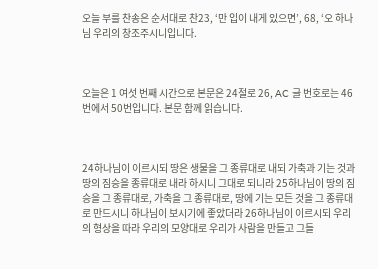오늘 부를 찬송은 순서대로 찬23, ‘만 입이 내게 있으면’, 68, ‘오 하나님 우리의 창조주시니입니다.



오늘은 1 여섯 번째 시간으로 본문은 24절로 26, AC 글 번호로는 46번에서 50번입니다. 본문 함께 읽습니다.



24하나님이 이르시되 땅은 생물을 그 종류대로 내되 가축과 기는 것과 땅의 짐승을 종류대로 내라 하시니 그대로 되니라 25하나님이 땅의 짐승을 그 종류대로, 가축을 그 종류대로, 땅에 기는 모든 것을 그 종류대로 만드시니 하나님이 보시기에 좋았더라 26하나님이 이르시되 우리의 형상을 따라 우리의 모양대로 우리가 사람을 만들고 그들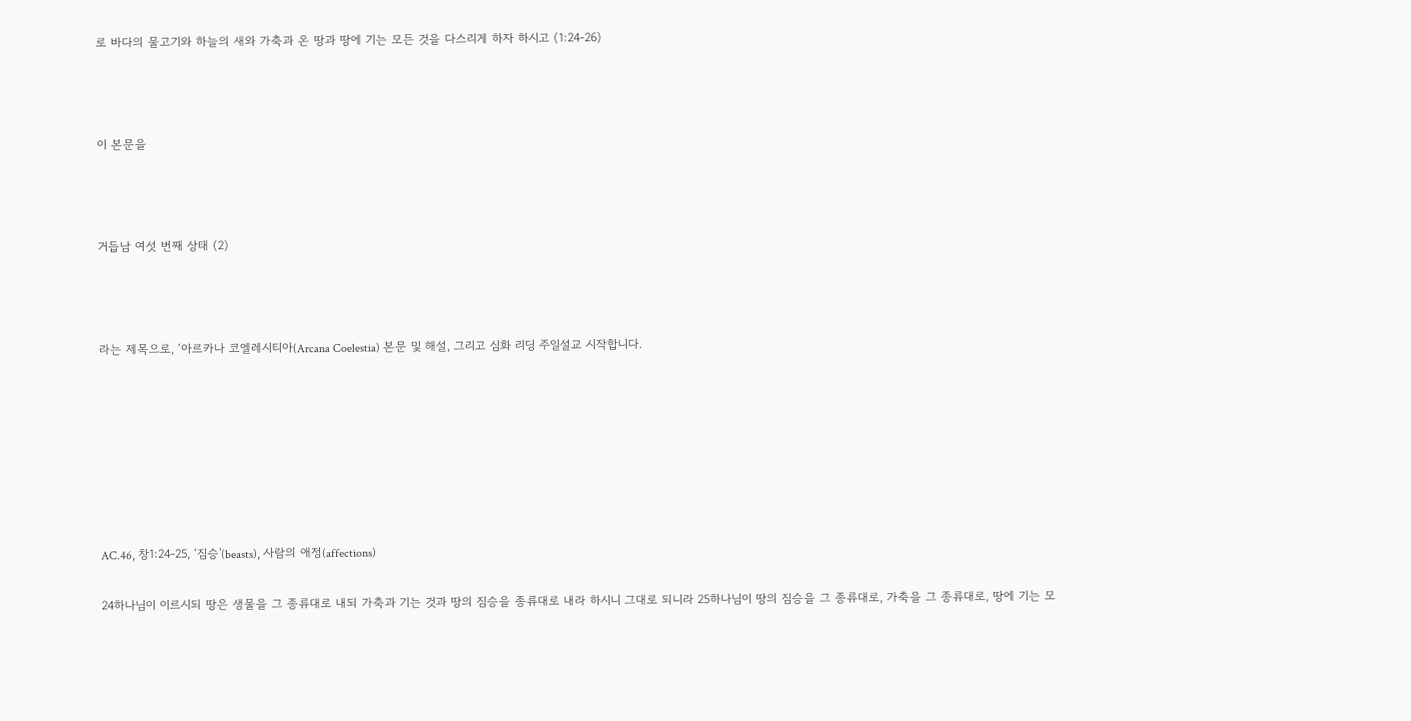로 바다의 물고기와 하늘의 새와 가축과 온 땅과 땅에 기는 모든 것을 다스리게 하자 하시고 (1:24-26)



이 본문을



거듭남 여섯 번째 상태 (2)



라는 제목으로, ‘아르카나 코엘레시티아(Arcana Coelestia) 본문 및 해설, 그리고 심화 리딩 주일설교 시작합니다.







AC.46, 창1:24-25, ‘짐승'(beasts), 사람의 애정(affections)

24하나님이 이르시되 땅은 생물을 그 종류대로 내되 가축과 기는 것과 땅의 짐승을 종류대로 내라 하시니 그대로 되니라 25하나님이 땅의 짐승을 그 종류대로, 가축을 그 종류대로, 땅에 기는 모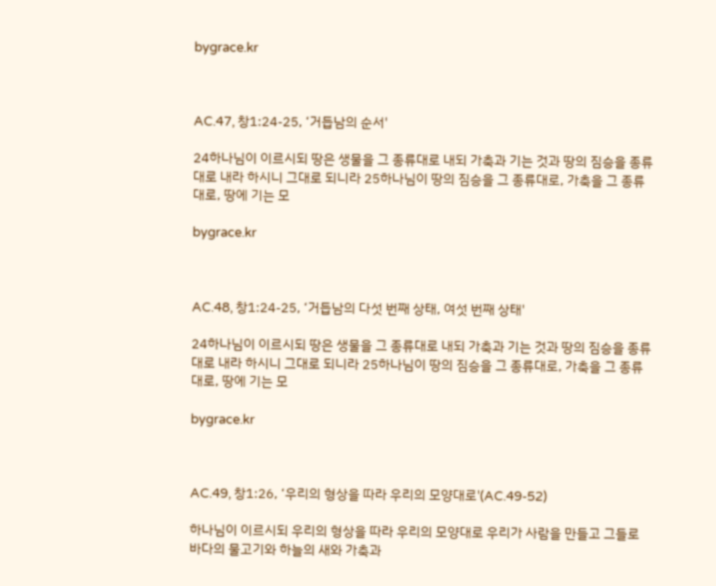bygrace.kr



AC.47, 창1:24-25, ‘거듭남의 순서'

24하나님이 이르시되 땅은 생물을 그 종류대로 내되 가축과 기는 것과 땅의 짐승을 종류대로 내라 하시니 그대로 되니라 25하나님이 땅의 짐승을 그 종류대로, 가축을 그 종류대로, 땅에 기는 모

bygrace.kr



AC.48, 창1:24-25, ‘거듭남의 다섯 번째 상태, 여섯 번째 상태'

24하나님이 이르시되 땅은 생물을 그 종류대로 내되 가축과 기는 것과 땅의 짐승을 종류대로 내라 하시니 그대로 되니라 25하나님이 땅의 짐승을 그 종류대로, 가축을 그 종류대로, 땅에 기는 모

bygrace.kr



AC.49, 창1:26, ‘우리의 형상을 따라 우리의 모양대로'(AC.49-52)

하나님이 이르시되 우리의 형상을 따라 우리의 모양대로 우리가 사람을 만들고 그들로 바다의 물고기와 하늘의 새와 가축과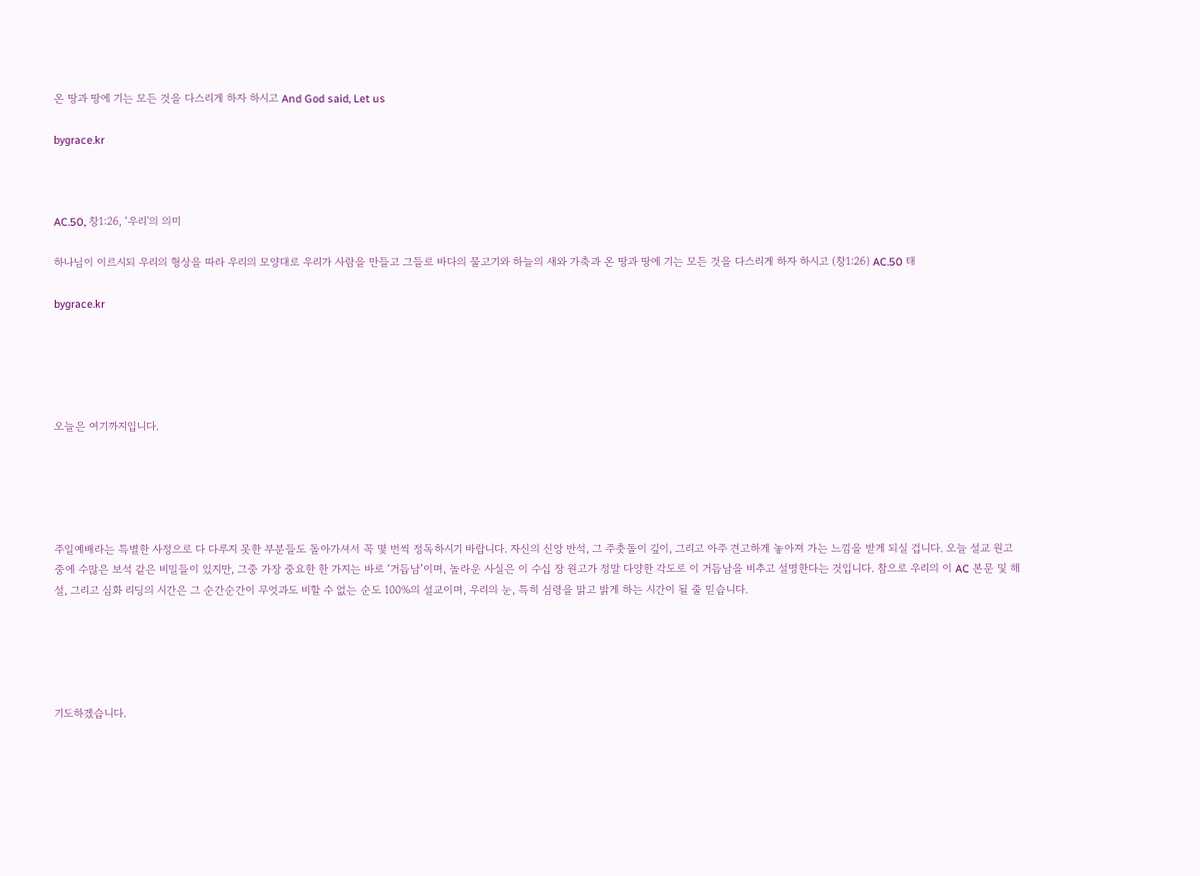온 땅과 땅에 기는 모든 것을 다스리게 하자 하시고 And God said, Let us

bygrace.kr



AC.50, 창1:26, ‘우리'의 의미

하나님이 이르시되 우리의 형상을 따라 우리의 모양대로 우리가 사람을 만들고 그들로 바다의 물고기와 하늘의 새와 가축과 온 땅과 땅에 기는 모든 것을 다스리게 하자 하시고 (창1:26) AC.50 태

bygrace.kr





오늘은 여기까지입니다.





주일예배라는 특별한 사정으로 다 다루지 못한 부분들도 돌아가셔서 꼭 몇 번씩 정독하시기 바랍니다. 자신의 신앙 반석, 그 주춧돌이 깊이, 그리고 아주 견고하게 놓아져 가는 느낌을 받게 되실 겁니다. 오늘 설교 원고 중에 수많은 보석 같은 비밀들이 있지만, 그중 가장 중요한 한 가지는 바로 ‘거듭남’이며, 놀라운 사실은 이 수십 장 원고가 정말 다양한 각도로 이 거듭남을 비추고 설명한다는 것입니다. 참으로 우리의 이 AC 본문 및 해설, 그리고 심화 리딩의 시간은 그 순간순간이 무엇과도 비할 수 없는 순도 100%의 설교이며, 우리의 눈, 특히 심령을 맑고 밝게 하는 시간이 될 줄 믿습니다.





기도하겠습니다.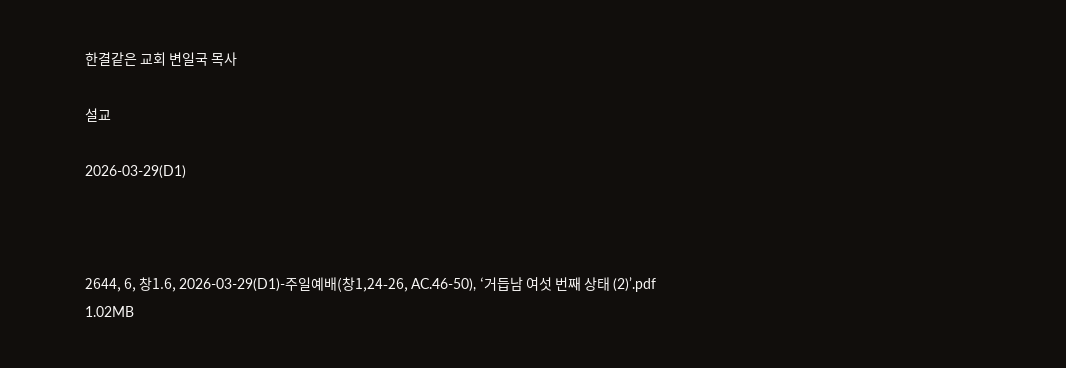한결같은 교회 변일국 목사

설교

2026-03-29(D1)



2644, 6, 창1.6, 2026-03-29(D1)-주일예배(창1,24-26, AC.46-50), ‘거듭남 여섯 번째 상태 (2)’.pdf
1.02MB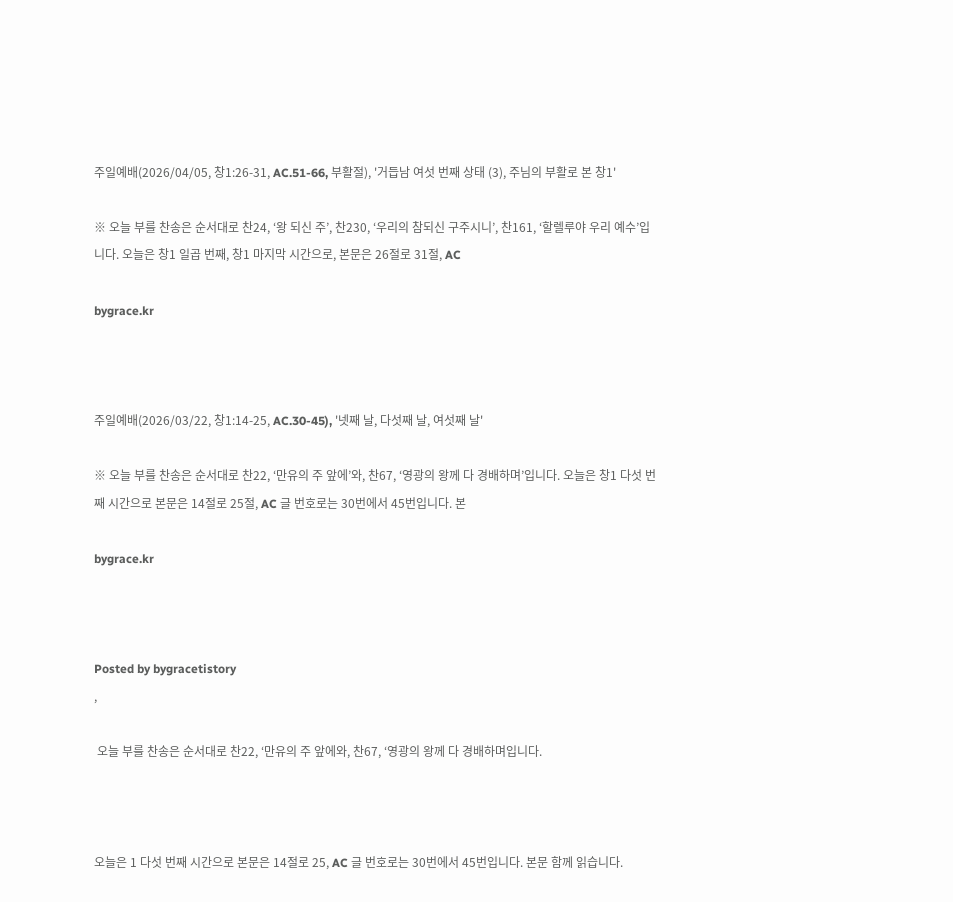주일예배(2026/04/05, 창1:26-31, AC.51-66, 부활절), '거듭남 여섯 번째 상태 (3), 주님의 부활로 본 창1'

※ 오늘 부를 찬송은 순서대로 찬24, ‘왕 되신 주’, 찬230, ‘우리의 참되신 구주시니’, 찬161, ‘할렐루야 우리 예수’입니다. 오늘은 창1 일곱 번째, 창1 마지막 시간으로, 본문은 26절로 31절, AC

bygrace.kr



주일예배(2026/03/22, 창1:14-25, AC.30-45), '넷째 날, 다섯째 날, 여섯째 날'

※ 오늘 부를 찬송은 순서대로 찬22, ‘만유의 주 앞에’와, 찬67, ‘영광의 왕께 다 경배하며’입니다. 오늘은 창1 다섯 번째 시간으로 본문은 14절로 25절, AC 글 번호로는 30번에서 45번입니다. 본

bygrace.kr



Posted by bygracetistory
,

 오늘 부를 찬송은 순서대로 찬22, ‘만유의 주 앞에와, 찬67, ‘영광의 왕께 다 경배하며입니다.



오늘은 1 다섯 번째 시간으로 본문은 14절로 25, AC 글 번호로는 30번에서 45번입니다. 본문 함께 읽습니다.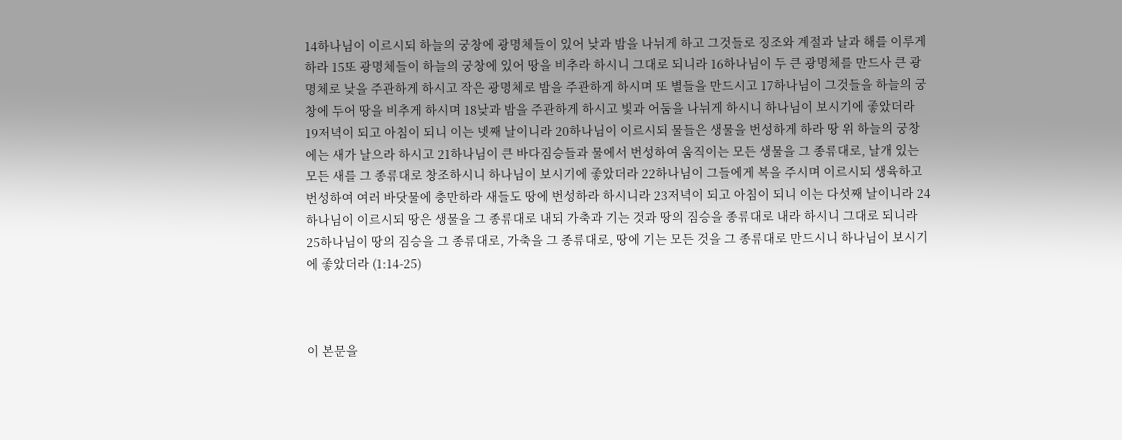14하나님이 이르시되 하늘의 궁창에 광명체들이 있어 낮과 밤을 나뉘게 하고 그것들로 징조와 계절과 날과 해를 이루게 하라 15또 광명체들이 하늘의 궁창에 있어 땅을 비추라 하시니 그대로 되니라 16하나님이 두 큰 광명체를 만드사 큰 광명체로 낮을 주관하게 하시고 작은 광명체로 밤을 주관하게 하시며 또 별들을 만드시고 17하나님이 그것들을 하늘의 궁창에 두어 땅을 비추게 하시며 18낮과 밤을 주관하게 하시고 빛과 어둠을 나뉘게 하시니 하나님이 보시기에 좋았더라 19저녁이 되고 아침이 되니 이는 넷째 날이니라 20하나님이 이르시되 물들은 생물을 번성하게 하라 땅 위 하늘의 궁창에는 새가 날으라 하시고 21하나님이 큰 바다짐승들과 물에서 번성하여 움직이는 모든 생물을 그 종류대로, 날개 있는 모든 새를 그 종류대로 창조하시니 하나님이 보시기에 좋았더라 22하나님이 그들에게 복을 주시며 이르시되 생육하고 번성하여 여러 바닷물에 충만하라 새들도 땅에 번성하라 하시니라 23저녁이 되고 아침이 되니 이는 다섯째 날이니라 24하나님이 이르시되 땅은 생물을 그 종류대로 내되 가축과 기는 것과 땅의 짐승을 종류대로 내라 하시니 그대로 되니라 25하나님이 땅의 짐승을 그 종류대로, 가축을 그 종류대로, 땅에 기는 모든 것을 그 종류대로 만드시니 하나님이 보시기에 좋았더라 (1:14-25)



이 본문을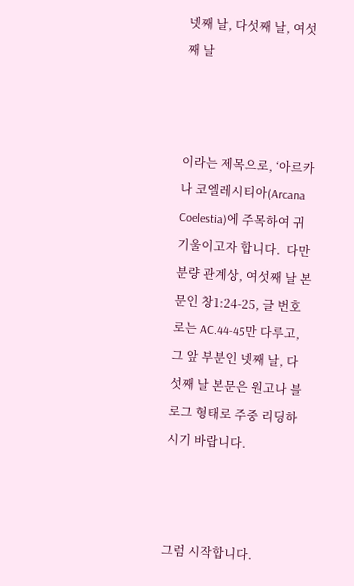넷째 날, 다섯째 날, 여섯째 날



이라는 제목으로, ‘아르카나 코엘레시티아(Arcana Coelestia)에 주목하여 귀 기울이고자 합니다.  다만 분량 관계상, 여섯째 날 본문인 창1:24-25, 글 번호로는 AC.44-45만 다루고, 그 앞 부분인 넷째 날, 다섯째 날 본문은 원고나 블로그 형태로 주중 리딩하시기 바랍니다.



그럼 시작합니다.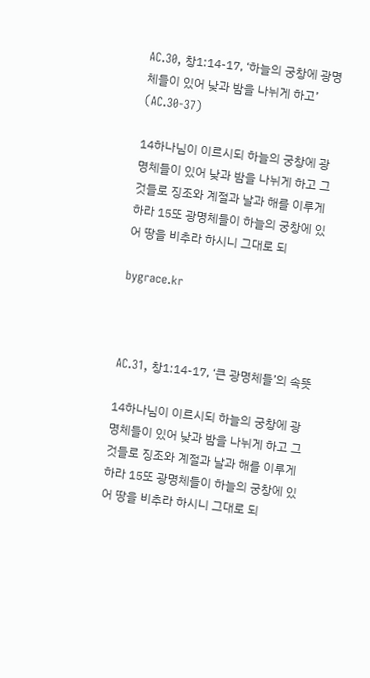AC.30, 창1:14-17, ‘하늘의 궁창에 광명체들이 있어 낮과 밤을 나뉘게 하고’ (AC.30-37)

14하나님이 이르시되 하늘의 궁창에 광명체들이 있어 낮과 밤을 나뉘게 하고 그것들로 징조와 계절과 날과 해를 이루게 하라 15또 광명체들이 하늘의 궁창에 있어 땅을 비추라 하시니 그대로 되

bygrace.kr



AC.31, 창1:14-17, ‘큰 광명체들’의 속뜻

14하나님이 이르시되 하늘의 궁창에 광명체들이 있어 낮과 밤을 나뉘게 하고 그것들로 징조와 계절과 날과 해를 이루게 하라 15또 광명체들이 하늘의 궁창에 있어 땅을 비추라 하시니 그대로 되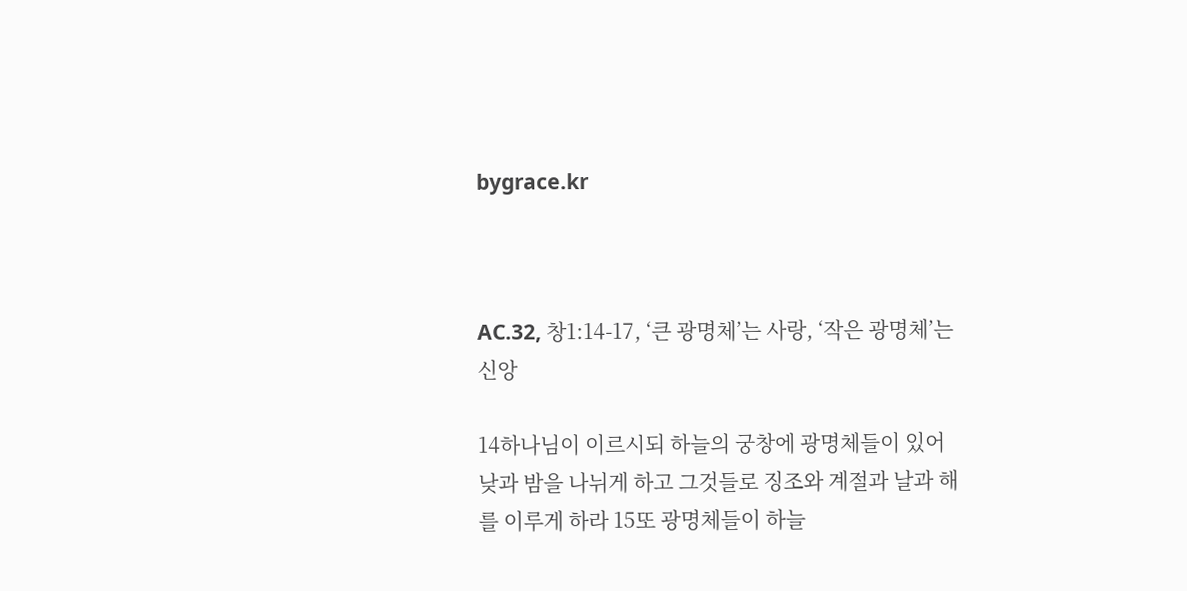bygrace.kr



AC.32, 창1:14-17, ‘큰 광명체’는 사랑, ‘작은 광명체’는 신앙

14하나님이 이르시되 하늘의 궁창에 광명체들이 있어 낮과 밤을 나뉘게 하고 그것들로 징조와 계절과 날과 해를 이루게 하라 15또 광명체들이 하늘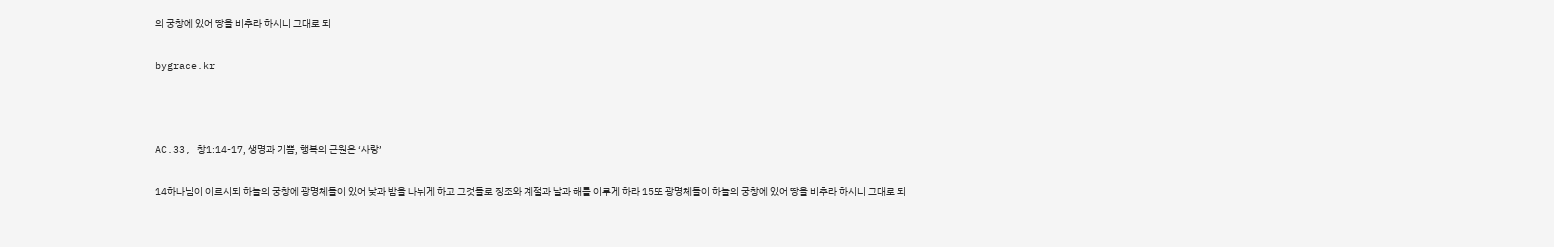의 궁창에 있어 땅을 비추라 하시니 그대로 되

bygrace.kr



AC.33, 창1:14-17, 생명과 기쁨, 행복의 근원은 ‘사랑’

14하나님이 이르시되 하늘의 궁창에 광명체들이 있어 낮과 밤을 나뉘게 하고 그것들로 징조와 계절과 날과 해를 이루게 하라 15또 광명체들이 하늘의 궁창에 있어 땅을 비추라 하시니 그대로 되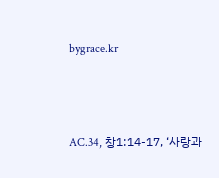bygrace.kr



AC.34, 창1:14-17, ‘사랑과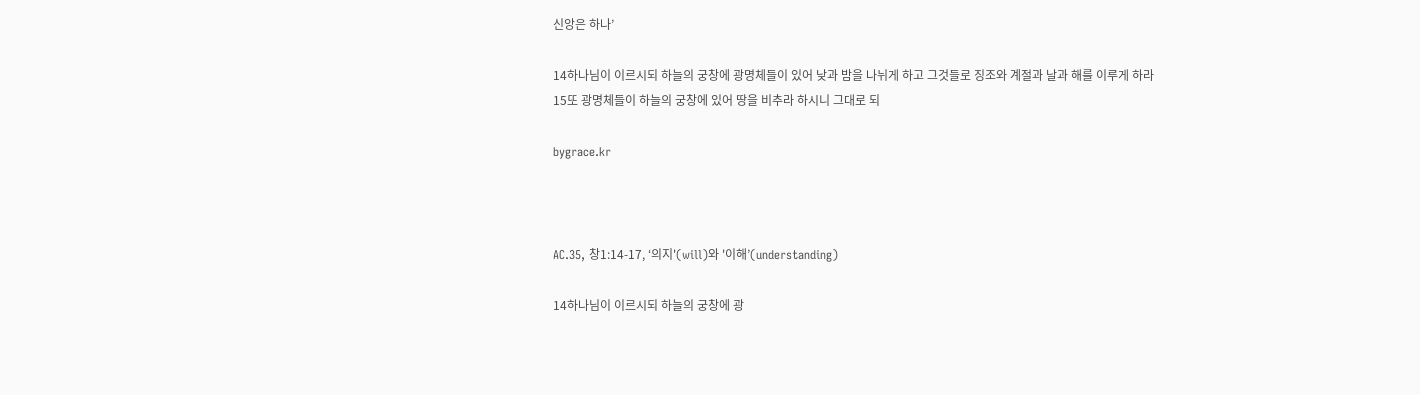신앙은 하나’

14하나님이 이르시되 하늘의 궁창에 광명체들이 있어 낮과 밤을 나뉘게 하고 그것들로 징조와 계절과 날과 해를 이루게 하라 15또 광명체들이 하늘의 궁창에 있어 땅을 비추라 하시니 그대로 되

bygrace.kr



AC.35, 창1:14-17, ‘의지'(will)와 '이해’(understanding)

14하나님이 이르시되 하늘의 궁창에 광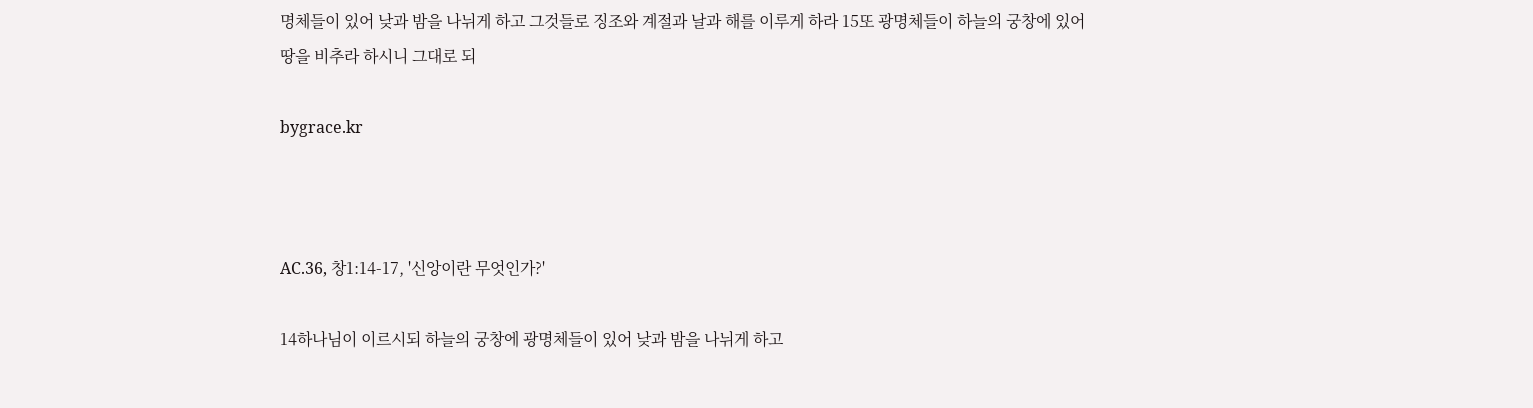명체들이 있어 낮과 밤을 나뉘게 하고 그것들로 징조와 계절과 날과 해를 이루게 하라 15또 광명체들이 하늘의 궁창에 있어 땅을 비추라 하시니 그대로 되

bygrace.kr



AC.36, 창1:14-17, '신앙이란 무엇인가?'

14하나님이 이르시되 하늘의 궁창에 광명체들이 있어 낮과 밤을 나뉘게 하고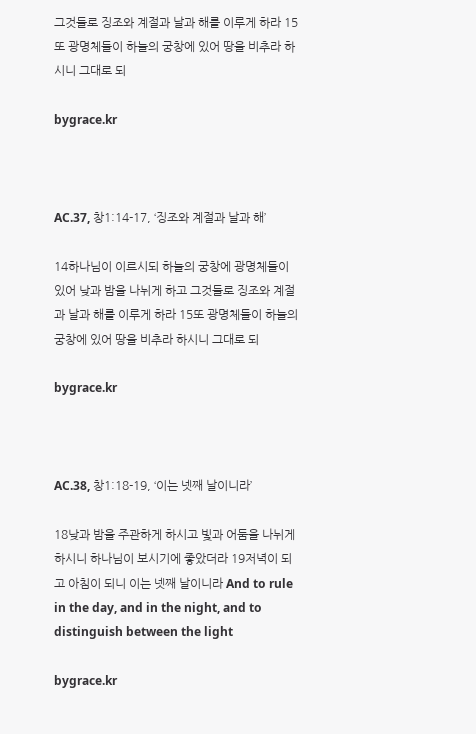그것들로 징조와 계절과 날과 해를 이루게 하라 15또 광명체들이 하늘의 궁창에 있어 땅을 비추라 하시니 그대로 되

bygrace.kr



AC.37, 창1:14-17, ‘징조와 계절과 날과 해’

14하나님이 이르시되 하늘의 궁창에 광명체들이 있어 낮과 밤을 나뉘게 하고 그것들로 징조와 계절과 날과 해를 이루게 하라 15또 광명체들이 하늘의 궁창에 있어 땅을 비추라 하시니 그대로 되

bygrace.kr



AC.38, 창1:18-19, ‘이는 넷째 날이니라’

18낮과 밤을 주관하게 하시고 빛과 어둠을 나뉘게 하시니 하나님이 보시기에 좋았더라 19저녁이 되고 아침이 되니 이는 넷째 날이니라 And to rule in the day, and in the night, and to distinguish between the light

bygrace.kr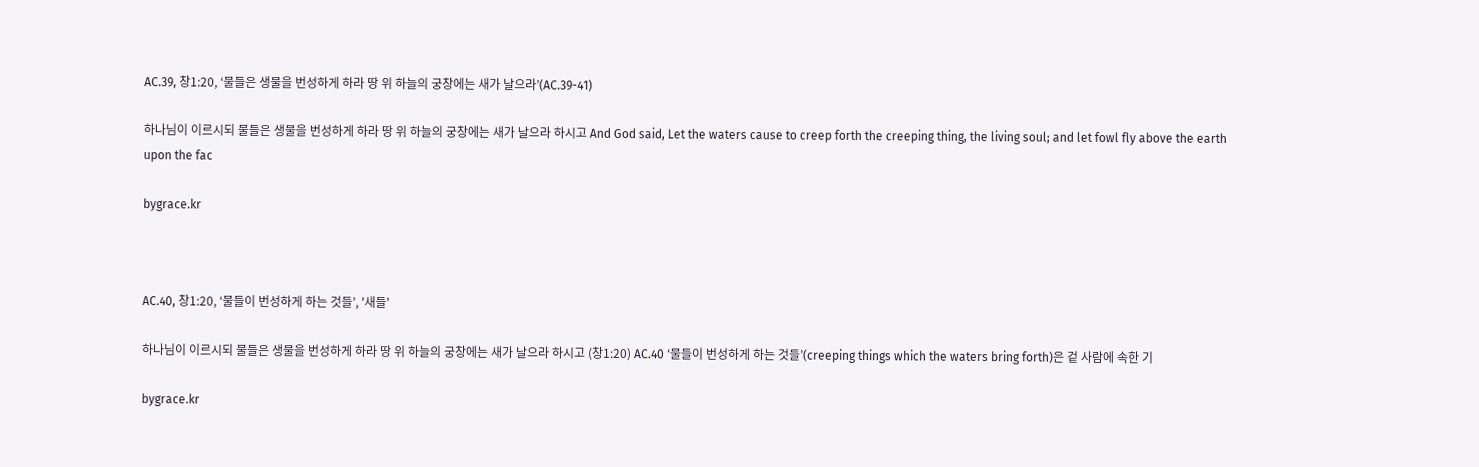AC.39, 창1:20, ‘물들은 생물을 번성하게 하라 땅 위 하늘의 궁창에는 새가 날으라’(AC.39-41)

하나님이 이르시되 물들은 생물을 번성하게 하라 땅 위 하늘의 궁창에는 새가 날으라 하시고 And God said, Let the waters cause to creep forth the creeping thing, the living soul; and let fowl fly above the earth upon the fac

bygrace.kr



AC.40, 창1:20, ‘물들이 번성하게 하는 것들’, '새들'

하나님이 이르시되 물들은 생물을 번성하게 하라 땅 위 하늘의 궁창에는 새가 날으라 하시고 (창1:20) AC.40 ‘물들이 번성하게 하는 것들’(creeping things which the waters bring forth)은 겉 사람에 속한 기

bygrace.kr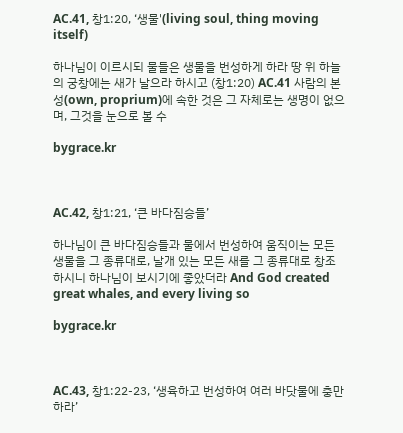AC.41, 창1:20, ‘생물'(living soul, thing moving itself)

하나님이 이르시되 물들은 생물을 번성하게 하라 땅 위 하늘의 궁창에는 새가 날으라 하시고 (창1:20) AC.41 사람의 본성(own, proprium)에 속한 것은 그 자체로는 생명이 없으며, 그것을 눈으로 볼 수

bygrace.kr



AC.42, 창1:21, ‘큰 바다짐승들’

하나님이 큰 바다짐승들과 물에서 번성하여 움직이는 모든 생물을 그 종류대로, 날개 있는 모든 새를 그 종류대로 창조하시니 하나님이 보시기에 좋았더라 And God created great whales, and every living so

bygrace.kr



AC.43, 창1:22-23, ‘생육하고 번성하여 여러 바닷물에 충만하라’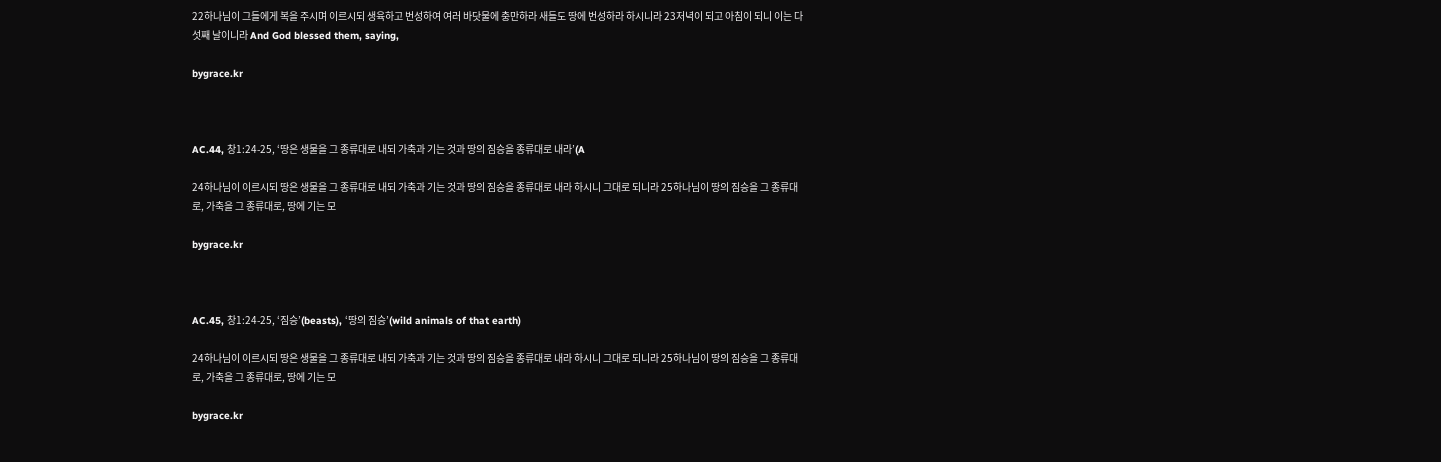22하나님이 그들에게 복을 주시며 이르시되 생육하고 번성하여 여러 바닷물에 충만하라 새들도 땅에 번성하라 하시니라 23저녁이 되고 아침이 되니 이는 다섯째 날이니라 And God blessed them, saying,

bygrace.kr



AC.44, 창1:24-25, ‘땅은 생물을 그 종류대로 내되 가축과 기는 것과 땅의 짐승을 종류대로 내라’(A

24하나님이 이르시되 땅은 생물을 그 종류대로 내되 가축과 기는 것과 땅의 짐승을 종류대로 내라 하시니 그대로 되니라 25하나님이 땅의 짐승을 그 종류대로, 가축을 그 종류대로, 땅에 기는 모

bygrace.kr



AC.45, 창1:24-25, ‘짐승’(beasts), ‘땅의 짐승’(wild animals of that earth)

24하나님이 이르시되 땅은 생물을 그 종류대로 내되 가축과 기는 것과 땅의 짐승을 종류대로 내라 하시니 그대로 되니라 25하나님이 땅의 짐승을 그 종류대로, 가축을 그 종류대로, 땅에 기는 모

bygrace.kr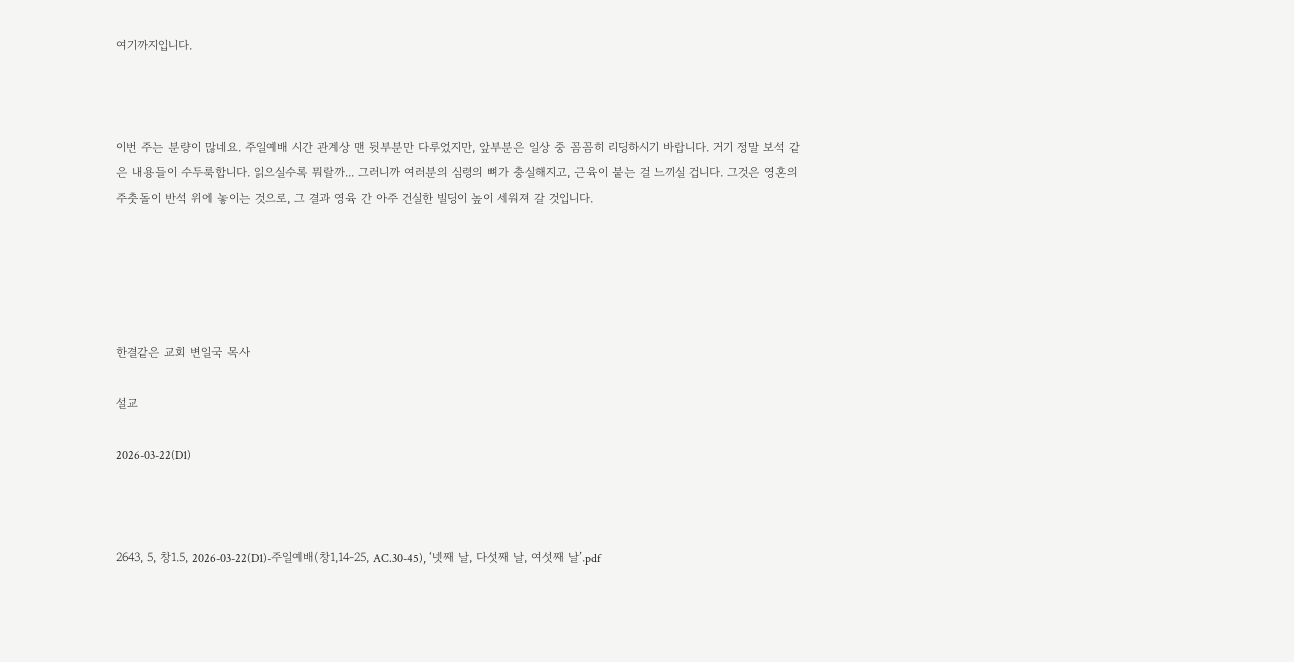여기까지입니다.



이번 주는 분량이 많네요. 주일예배 시간 관계상 맨 뒷부분만 다루었지만, 앞부분은 일상 중 꼼꼼히 리딩하시기 바랍니다. 거기 정말 보석 같은 내용들이 수두룩합니다. 읽으실수록 뭐랄까... 그러니까 여러분의 심령의 뼈가 충실해지고, 근육이 붙는 걸 느끼실 겁니다. 그것은 영혼의 주춧돌이 반석 위에 놓이는 것으로, 그 결과 영육 간 아주 건실한 빌딩이 높이 세워져 갈 것입니다.





한결같은 교회 변일국 목사

설교

2026-03-22(D1)



2643, 5, 창1.5, 2026-03-22(D1)-주일예배(창1,14-25, AC.30-45), ‘넷째 날, 다섯째 날, 여섯째 날’.pdf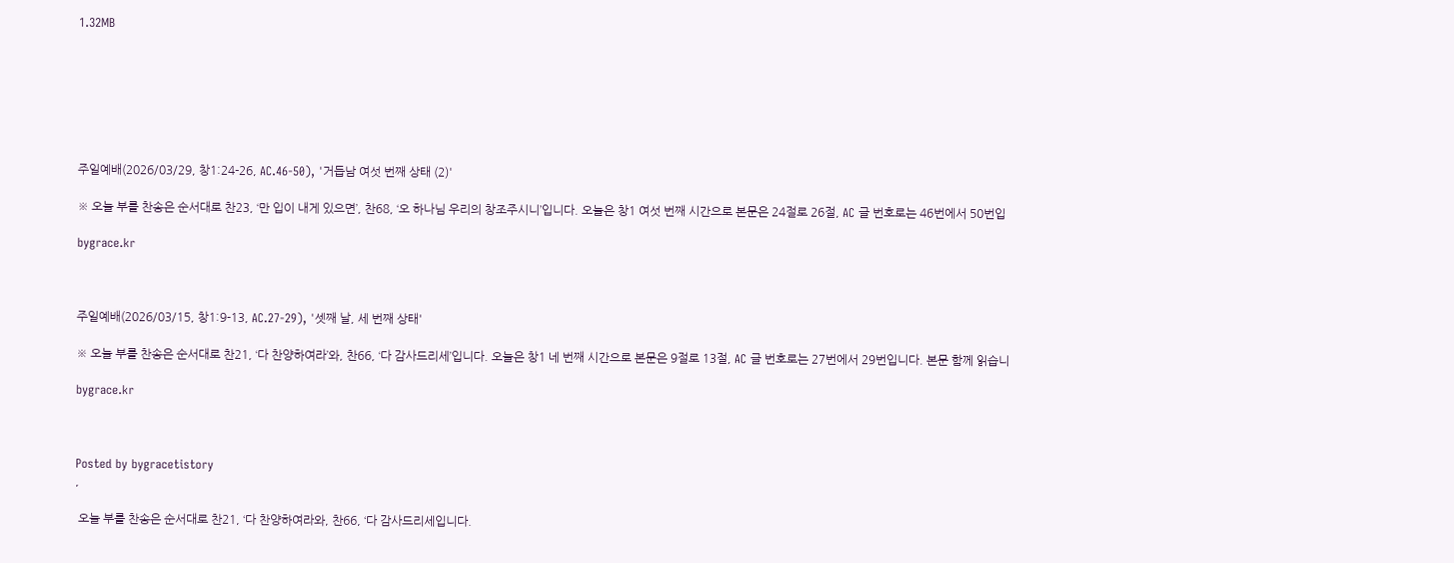1.32MB







주일예배(2026/03/29, 창1:24-26, AC.46-50), '거듭남 여섯 번째 상태 (2)'

※ 오늘 부를 찬송은 순서대로 찬23, ‘만 입이 내게 있으면’, 찬68, ‘오 하나님 우리의 창조주시니’입니다. 오늘은 창1 여섯 번째 시간으로 본문은 24절로 26절, AC 글 번호로는 46번에서 50번입

bygrace.kr



주일예배(2026/03/15, 창1:9-13, AC.27-29), '셋째 날, 세 번째 상태'

※ 오늘 부를 찬송은 순서대로 찬21, ‘다 찬양하여라’와, 찬66, ‘다 감사드리세’입니다. 오늘은 창1 네 번째 시간으로 본문은 9절로 13절, AC 글 번호로는 27번에서 29번입니다. 본문 함께 읽습니

bygrace.kr



Posted by bygracetistory
,

 오늘 부를 찬송은 순서대로 찬21, ‘다 찬양하여라와, 찬66, ‘다 감사드리세입니다.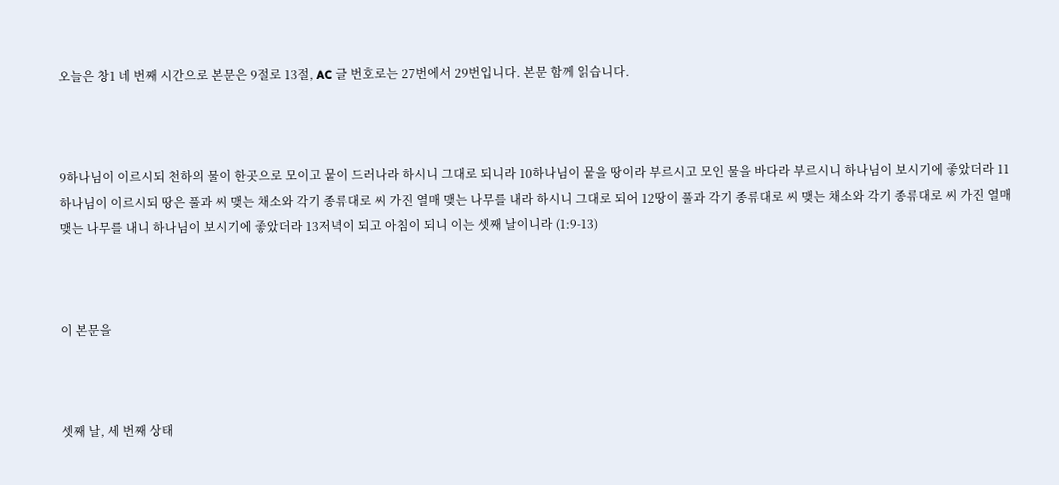오늘은 창1 네 번째 시간으로 본문은 9절로 13절, AC 글 번호로는 27번에서 29번입니다. 본문 함께 읽습니다.



9하나님이 이르시되 천하의 물이 한곳으로 모이고 뭍이 드러나라 하시니 그대로 되니라 10하나님이 뭍을 땅이라 부르시고 모인 물을 바다라 부르시니 하나님이 보시기에 좋았더라 11하나님이 이르시되 땅은 풀과 씨 맺는 채소와 각기 종류대로 씨 가진 열매 맺는 나무를 내라 하시니 그대로 되어 12땅이 풀과 각기 종류대로 씨 맺는 채소와 각기 종류대로 씨 가진 열매 맺는 나무를 내니 하나님이 보시기에 좋았더라 13저녁이 되고 아침이 되니 이는 셋째 날이니라 (1:9-13)



이 본문을



셋째 날, 세 번째 상태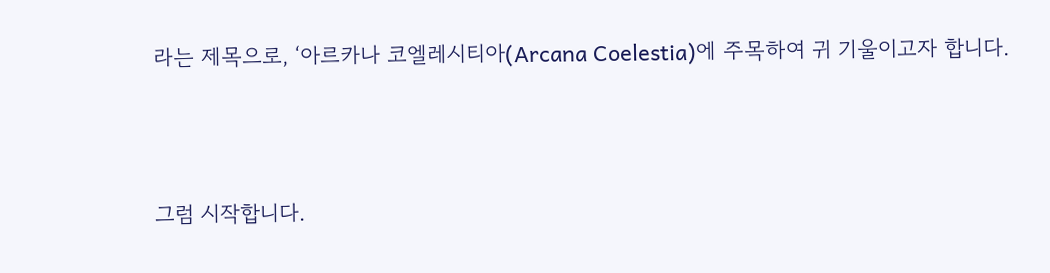라는 제목으로, ‘아르카나 코엘레시티아(Arcana Coelestia)에 주목하여 귀 기울이고자 합니다.



그럼 시작합니다.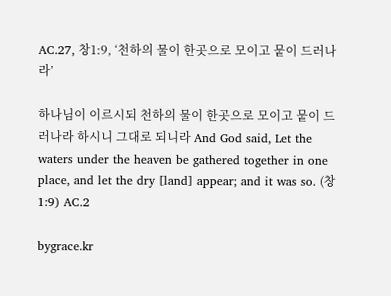AC.27, 창1:9, ‘천하의 물이 한곳으로 모이고 뭍이 드러나라’

하나님이 이르시되 천하의 물이 한곳으로 모이고 뭍이 드러나라 하시니 그대로 되니라 And God said, Let the waters under the heaven be gathered together in one place, and let the dry [land] appear; and it was so. (창1:9) AC.2

bygrace.kr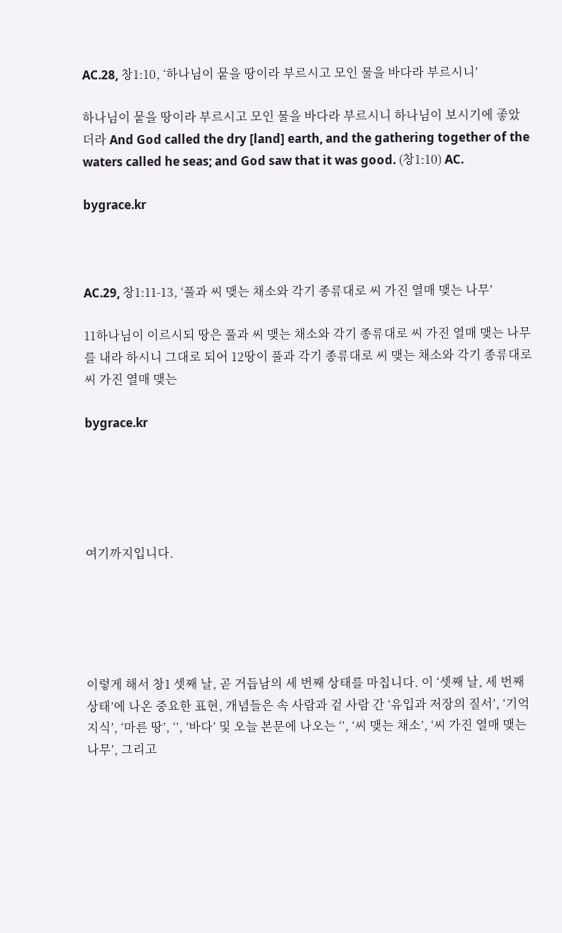AC.28, 창1:10, ‘하나님이 뭍을 땅이라 부르시고 모인 물을 바다라 부르시니’

하나님이 뭍을 땅이라 부르시고 모인 물을 바다라 부르시니 하나님이 보시기에 좋았더라 And God called the dry [land] earth, and the gathering together of the waters called he seas; and God saw that it was good. (창1:10) AC.

bygrace.kr



AC.29, 창1:11-13, ‘풀과 씨 맺는 채소와 각기 종류대로 씨 가진 열매 맺는 나무’

11하나님이 이르시되 땅은 풀과 씨 맺는 채소와 각기 종류대로 씨 가진 열매 맺는 나무를 내라 하시니 그대로 되어 12땅이 풀과 각기 종류대로 씨 맺는 채소와 각기 종류대로 씨 가진 열매 맺는

bygrace.kr





여기까지입니다.





이렇게 해서 창1 셋째 날, 곧 거듭남의 세 번째 상태를 마칩니다. 이 ‘셋째 날, 세 번째 상태’에 나온 중요한 표현, 개념들은 속 사람과 겉 사람 간 ‘유입과 저장의 질서’, ‘기억 지식’, ‘마른 땅’, ‘’, ‘바다’ 및 오늘 본문에 나오는 ‘’, ‘씨 맺는 채소’, ‘씨 가진 열매 맺는 나무’, 그리고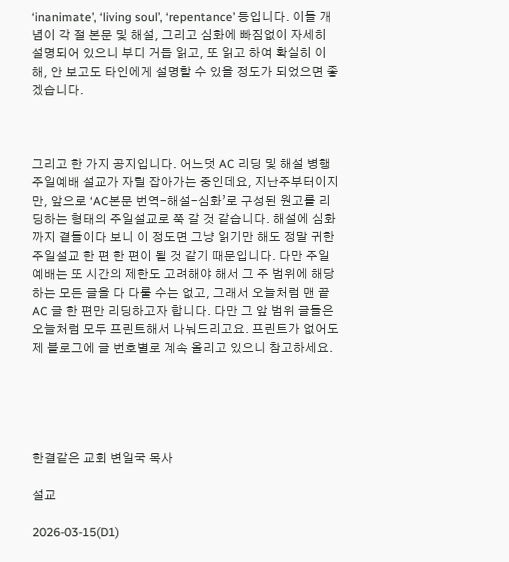‘inanimate’, ‘living soul’, ‘repentance’ 등입니다. 이들 개념이 각 절 본문 및 해설, 그리고 심화에 빠짐없이 자세히 설명되어 있으니 부디 거듭 읽고, 또 읽고 하여 확실히 이해, 안 보고도 타인에게 설명할 수 있을 정도가 되었으면 좋겠습니다.



그리고 한 가지 공지입니다. 어느덧 AC 리딩 및 해설 병행 주일예배 설교가 자릴 잡아가는 중인데요, 지난주부터이지만, 앞으로 ‘AC본문 번역-해설-심화’로 구성된 원고를 리딩하는 형태의 주일설교로 쭉 갈 것 같습니다. 해설에 심화까지 곁들이다 보니 이 정도면 그냥 읽기만 해도 정말 귀한 주일설교 한 편 한 편이 될 것 같기 때문입니다. 다만 주일예배는 또 시간의 제한도 고려해야 해서 그 주 범위에 해당하는 모든 글을 다 다룰 수는 없고, 그래서 오늘처럼 맨 끝 AC 글 한 편만 리딩하고자 합니다. 다만 그 앞 범위 글들은 오늘처럼 모두 프린트해서 나눠드리고요. 프린트가 없어도 제 블로그에 글 번호별로 계속 올리고 있으니 참고하세요.





한결같은 교회 변일국 목사

설교

2026-03-15(D1)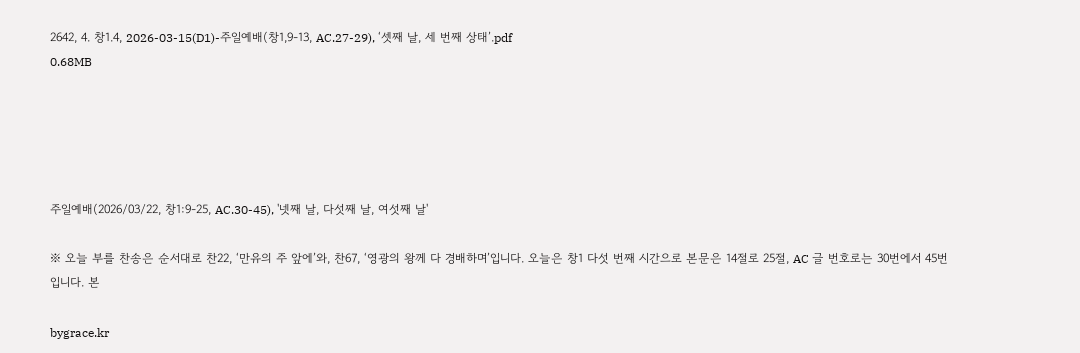2642, 4. 창1.4, 2026-03-15(D1)-주일예배(창1,9-13, AC.27-29), ‘셋째 날, 세 번째 상태’.pdf
0.68MB





주일예배(2026/03/22, 창1:9-25, AC.30-45), '넷째 날, 다섯째 날, 여섯째 날'

※ 오늘 부를 찬송은 순서대로 찬22, ‘만유의 주 앞에’와, 찬67, ‘영광의 왕께 다 경배하며’입니다. 오늘은 창1 다섯 번째 시간으로 본문은 14절로 25절, AC 글 번호로는 30번에서 45번입니다. 본

bygrace.kr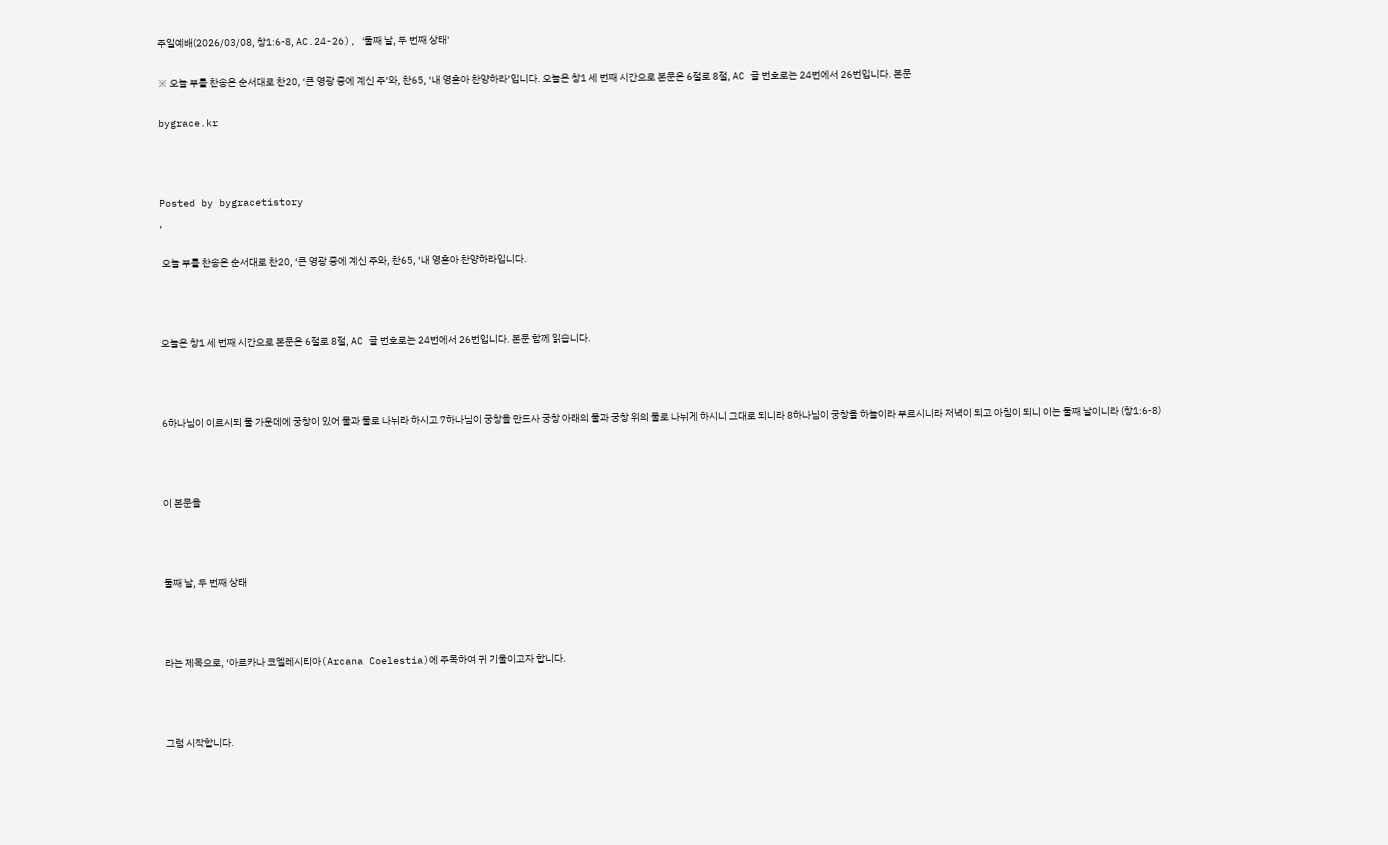주일예배(2026/03/08, 창1:6-8, AC.24-26), '둘째 날, 두 번째 상태'

※ 오늘 부를 찬송은 순서대로 찬20, ‘큰 영광 중에 계신 주’와, 찬65, ‘내 영혼아 찬양하라’입니다. 오늘은 창1 세 번째 시간으로 본문은 6절로 8절, AC 글 번호로는 24번에서 26번입니다. 본문

bygrace.kr



Posted by bygracetistory
,

 오늘 부를 찬송은 순서대로 찬20, ‘큰 영광 중에 계신 주와, 찬65, ‘내 영혼아 찬양하라입니다.



오늘은 창1 세 번째 시간으로 본문은 6절로 8절, AC 글 번호로는 24번에서 26번입니다. 본문 함께 읽습니다.



6하나님이 이르시되 물 가운데에 궁창이 있어 물과 물로 나뉘라 하시고 7하나님이 궁창을 만드사 궁창 아래의 물과 궁창 위의 물로 나뉘게 하시니 그대로 되니라 8하나님이 궁창을 하늘이라 부르시니라 저녁이 되고 아침이 되니 이는 둘째 날이니라 (창1:6-8)



이 본문을



둘째 날, 두 번째 상태



라는 제목으로, ‘아르카나 코엘레시티아(Arcana Coelestia)에 주목하여 귀 기울이고자 합니다.



그럼 시작합니다.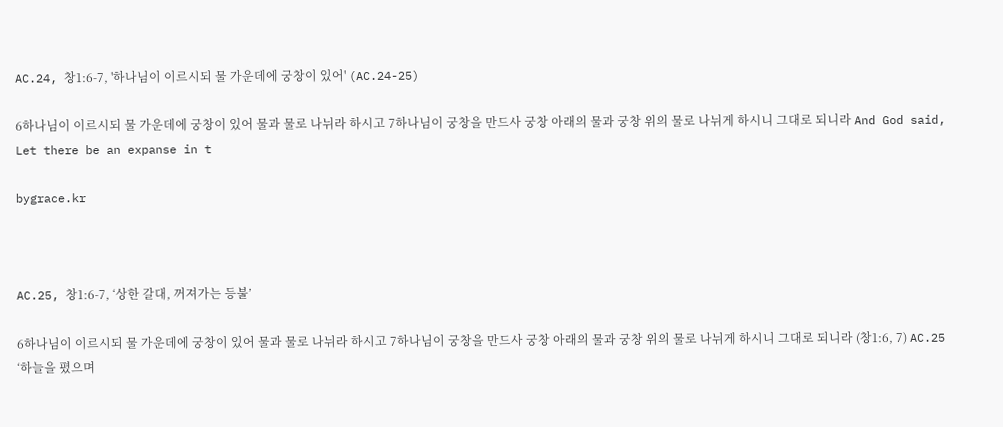AC.24, 창1:6-7, '하나님이 이르시되 물 가운데에 궁창이 있어' (AC.24-25)

6하나님이 이르시되 물 가운데에 궁창이 있어 물과 물로 나뉘라 하시고 7하나님이 궁창을 만드사 궁창 아래의 물과 궁창 위의 물로 나뉘게 하시니 그대로 되니라 And God said, Let there be an expanse in t

bygrace.kr



AC.25, 창1:6-7, ‘상한 갈대, 꺼져가는 등불’

6하나님이 이르시되 물 가운데에 궁창이 있어 물과 물로 나뉘라 하시고 7하나님이 궁창을 만드사 궁창 아래의 물과 궁창 위의 물로 나뉘게 하시니 그대로 되니라 (창1:6, 7) AC.25 ‘하늘을 폈으며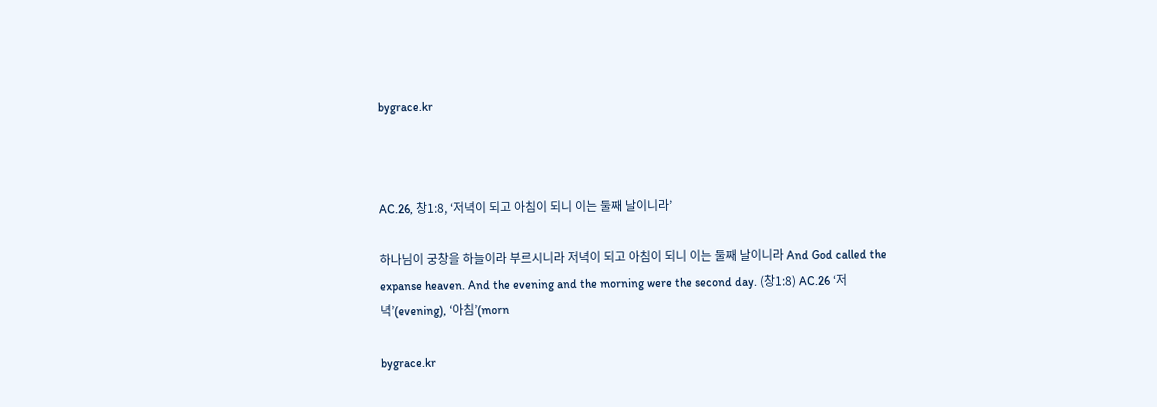bygrace.kr



AC.26, 창1:8, ‘저녁이 되고 아침이 되니 이는 둘째 날이니라’

하나님이 궁창을 하늘이라 부르시니라 저녁이 되고 아침이 되니 이는 둘째 날이니라 And God called the expanse heaven. And the evening and the morning were the second day. (창1:8) AC.26 ‘저녁’(evening), ‘아침’(morn

bygrace.kr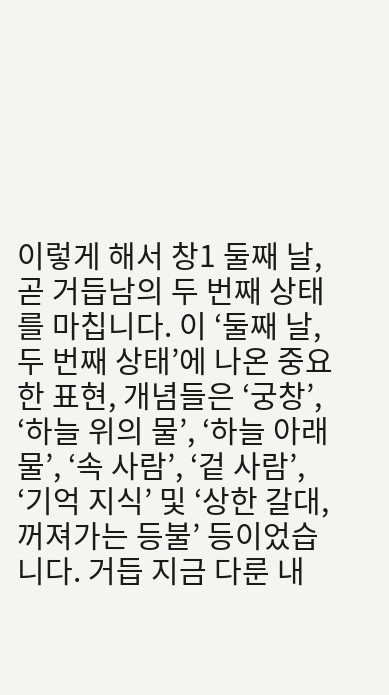이렇게 해서 창1 둘째 날, 곧 거듭남의 두 번째 상태를 마칩니다. 이 ‘둘째 날, 두 번째 상태’에 나온 중요한 표현, 개념들은 ‘궁창’, ‘하늘 위의 물’, ‘하늘 아래 물’, ‘속 사람’, ‘겉 사람’, ‘기억 지식’ 및 ‘상한 갈대, 꺼져가는 등불’ 등이었습니다. 거듭 지금 다룬 내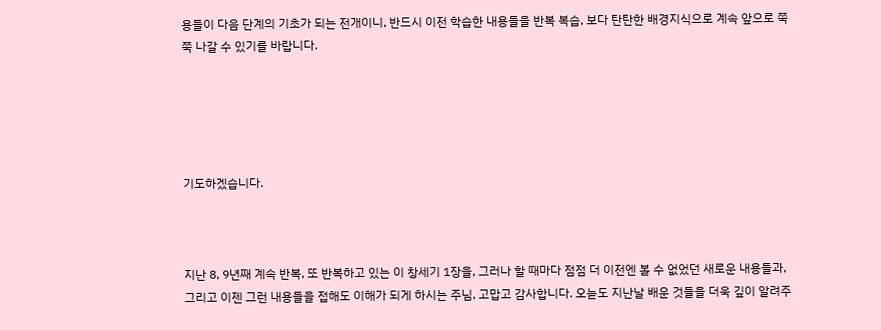용들이 다음 단계의 기초가 되는 전개이니, 반드시 이전 학습한 내용들을 반복 복습, 보다 탄탄한 배경지식으로 계속 앞으로 쭉쭉 나갈 수 있기를 바랍니다.





기도하겠습니다.



지난 8, 9년째 계속 반복, 또 반복하고 있는 이 창세기 1장을, 그러나 할 때마다 점점 더 이전엔 볼 수 없었던 새로운 내용들과, 그리고 이젠 그런 내용들을 접해도 이해가 되게 하시는 주님, 고맙고 감사합니다. 오늗도 지난날 배운 것들을 더욱 깊이 알려주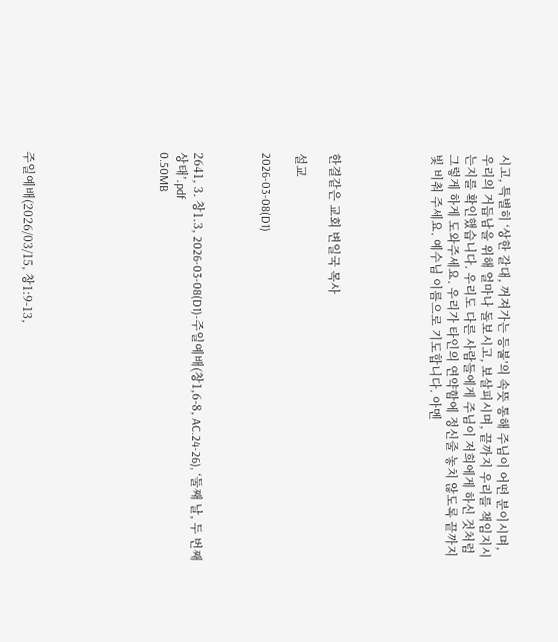시고, 특별히 ‘상한 갈대, 꺼져가는 등불’의 속뜻 통해 주님이 어떤 분이시며, 우리의 거듭남을 위해 얼마나 돌보시고, 보살피시며, 끝까지 우리를 책임지시는지를 확인했습니다. 우리도 다른 사람들에게 주님이 저희에게 하신 것처럼 그렇게 하게 도와주세요. 우리가 타인의 연약함에 정신줄 놓치 않도록 끝까지 빛 비춰 주세요. 예수님 이름으로 기도합니다. 아멘





한결같은 교회 변일국 목사

설교

2026-03-08(D1)



2641, 3. 창1.3, 2026-03-08(D1)-주일예배(창1,6-8, AC.24-26), ‘둘째 날, 두 번째 상태’.pdf
0.50MB







주일예배(2026/03/15, 창1:9-13,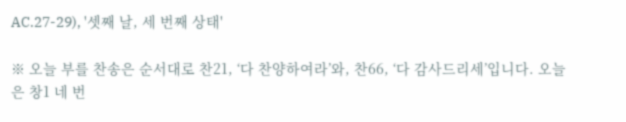AC.27-29), '셋째 날, 세 번째 상태'

※ 오늘 부를 찬송은 순서대로 찬21, ‘다 찬양하여라’와, 찬66, ‘다 감사드리세’입니다. 오늘은 창1 네 번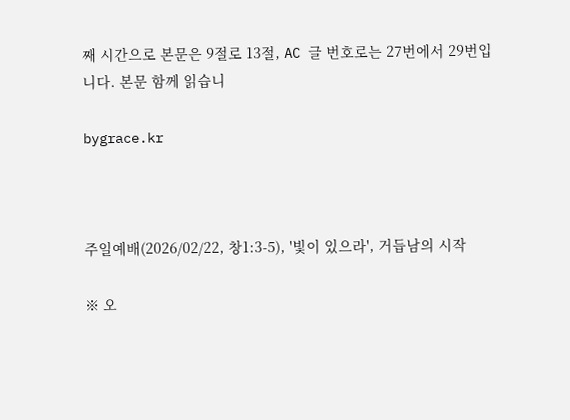째 시간으로 본문은 9절로 13절, AC 글 번호로는 27번에서 29번입니다. 본문 함께 읽습니

bygrace.kr



주일예배(2026/02/22, 창1:3-5), '빛이 있으라', 거듭남의 시작

※ 오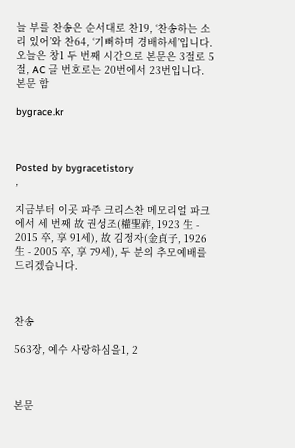늘 부를 찬송은 순서대로 찬19, ‘찬송하는 소리 있어’와 찬64, ‘기뻐하며 경배하세’입니다. 오늘은 창1 두 번째 시간으로 본문은 3절로 5절, AC 글 번호로는 20번에서 23번입니다. 본문 함

bygrace.kr



Posted by bygracetistory
,

지금부터 이곳 파주 크리스찬 메모리얼 파크에서 세 번째 故 권성조(權聖祚, 1923 生 - 2015 卒, 享 91세), 故 김정자(金貞子, 1926 生 - 2005 卒, 享 79세), 두 분의 추모예배를 드리겠습니다.



찬송

563장, 예수 사랑하심을1, 2



본문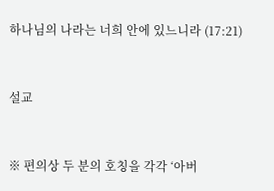하나님의 나라는 너희 안에 있느니라 (17:21)



설교



※ 편의상 두 분의 호칭을 각각 ‘아버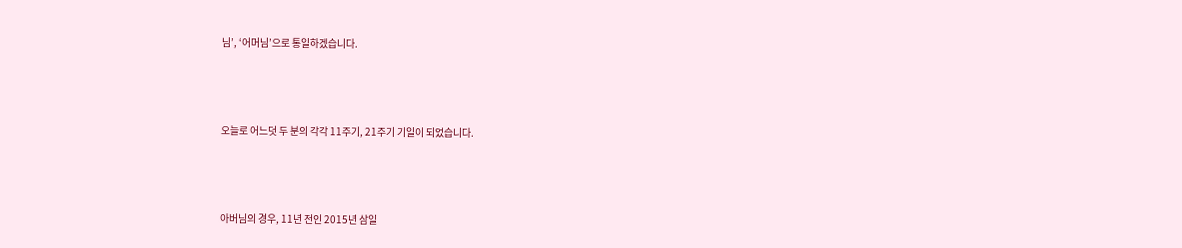님’, ‘어머님’으로 통일하겠습니다.



오늘로 어느덧 두 분의 각각 11주기, 21주기 기일이 되었습니다.



아버님의 경우, 11년 전인 2015년 삼일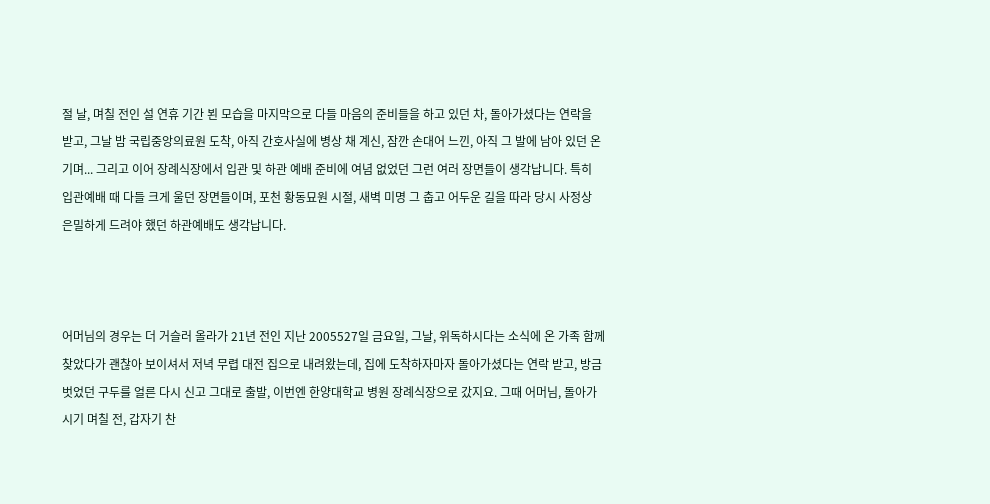절 날, 며칠 전인 설 연휴 기간 뵌 모습을 마지막으로 다들 마음의 준비들을 하고 있던 차, 돌아가셨다는 연락을 받고, 그날 밤 국립중앙의료원 도착, 아직 간호사실에 병상 채 계신, 잠깐 손대어 느낀, 아직 그 발에 남아 있던 온기며... 그리고 이어 장례식장에서 입관 및 하관 예배 준비에 여념 없었던 그런 여러 장면들이 생각납니다. 특히 입관예배 때 다들 크게 울던 장면들이며, 포천 황동묘원 시절, 새벽 미명 그 춥고 어두운 길을 따라 당시 사정상 은밀하게 드려야 했던 하관예배도 생각납니다.



어머님의 경우는 더 거슬러 올라가 21년 전인 지난 2005527일 금요일, 그날, 위독하시다는 소식에 온 가족 함께 찾았다가 괜찮아 보이셔서 저녁 무렵 대전 집으로 내려왔는데, 집에 도착하자마자 돌아가셨다는 연락 받고, 방금 벗었던 구두를 얼른 다시 신고 그대로 출발, 이번엔 한양대학교 병원 장례식장으로 갔지요. 그때 어머님, 돌아가시기 며칠 전, 갑자기 찬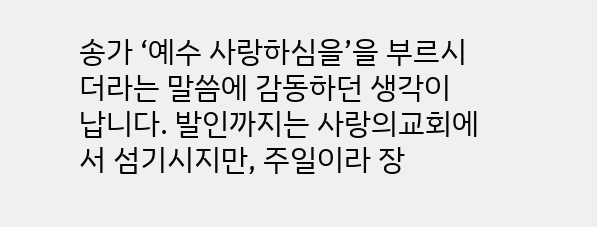송가 ‘예수 사랑하심을’을 부르시더라는 말씀에 감동하던 생각이 납니다. 발인까지는 사랑의교회에서 섬기시지만, 주일이라 장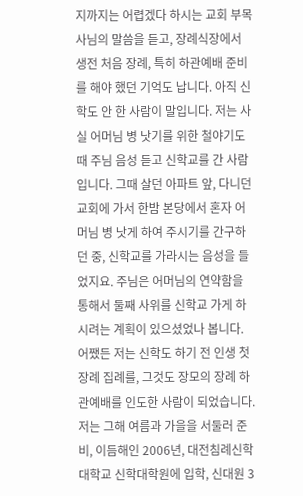지까지는 어렵겠다 하시는 교회 부목사님의 말씀을 듣고, 장례식장에서 생전 처음 장례, 특히 하관예배 준비를 해야 했던 기억도 납니다. 아직 신학도 안 한 사람이 말입니다. 저는 사실 어머님 병 낫기를 위한 철야기도 때 주님 음성 듣고 신학교를 간 사람입니다. 그때 살던 아파트 앞, 다니던 교회에 가서 한밤 본당에서 혼자 어머님 병 낫게 하여 주시기를 간구하던 중, 신학교를 가라시는 음성을 들었지요. 주님은 어머님의 연약함을 통해서 둘째 사위를 신학교 가게 하시려는 계획이 있으셨었나 봅니다. 어쨌든 저는 신학도 하기 전 인생 첫 장례 집례를, 그것도 장모의 장례 하관예배를 인도한 사람이 되었습니다. 저는 그해 여름과 가을을 서둘러 준비, 이듬해인 2006년, 대전침례신학대학교 신학대학원에 입학, 신대원 3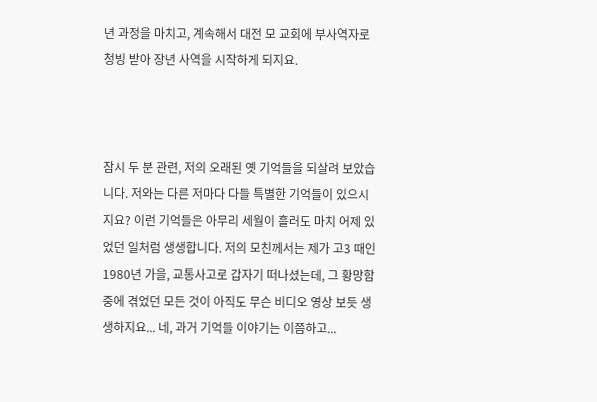년 과정을 마치고, 계속해서 대전 모 교회에 부사역자로 청빙 받아 장년 사역을 시작하게 되지요.



잠시 두 분 관련, 저의 오래된 옛 기억들을 되살려 보았습니다. 저와는 다른 저마다 다들 특별한 기억들이 있으시지요? 이런 기억들은 아무리 세월이 흘러도 마치 어제 있었던 일처럼 생생합니다. 저의 모친께서는 제가 고3 때인 1980년 가을, 교통사고로 갑자기 떠나셨는데, 그 황망함 중에 겪었던 모든 것이 아직도 무슨 비디오 영상 보듯 생생하지요... 네, 과거 기억들 이야기는 이쯤하고...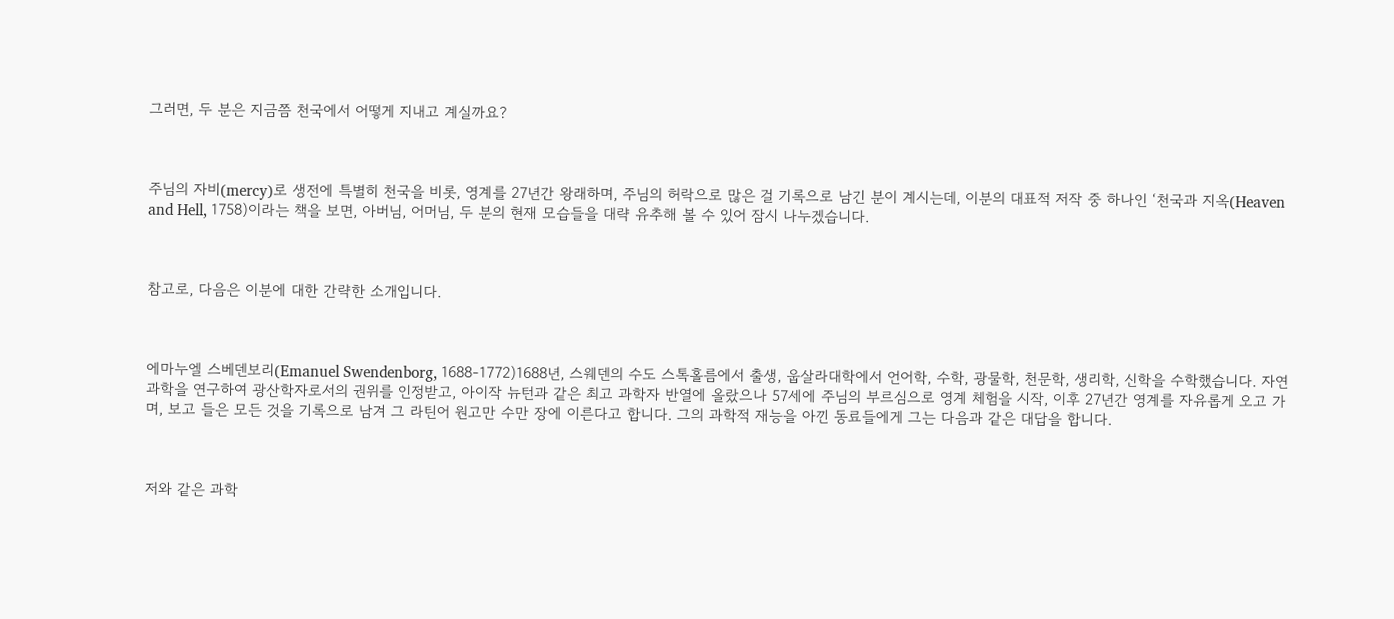그러면, 두 분은 지금쯤 천국에서 어떻게 지내고 계실까요?



주님의 자비(mercy)로 생전에 특별히 천국을 비롯, 영계를 27년간 왕래하며, 주님의 허락으로 많은 걸 기록으로 남긴 분이 계시는데, 이분의 대표적 저작 중 하나인 ‘천국과 지옥(Heaven and Hell, 1758)이라는 책을 보면, 아버님, 어머님, 두 분의 현재 모습들을 대략 유추해 볼 수 있어 잠시 나누겠습니다.



참고로, 다음은 이분에 대한 간략한 소개입니다.



에마누엘 스베덴보리(Emanuel Swendenborg, 1688-1772)1688년, 스웨덴의 수도 스톡홀름에서 출생, 웁살라대학에서 언어학, 수학, 광물학, 천문학, 생리학, 신학을 수학했습니다. 자연과학을 연구하여 광산학자로서의 권위를 인정받고, 아이작 뉴턴과 같은 최고 과학자 반열에 올랐으나 57세에 주님의 부르심으로 영계 체험을 시작, 이후 27년간 영계를 자유롭게 오고 가며, 보고 들은 모든 것을 기록으로 남겨 그 라틴어 원고만 수만 장에 이른다고 합니다. 그의 과학적 재능을 아낀 동료들에게 그는 다음과 같은 대답을 합니다.



저와 같은 과학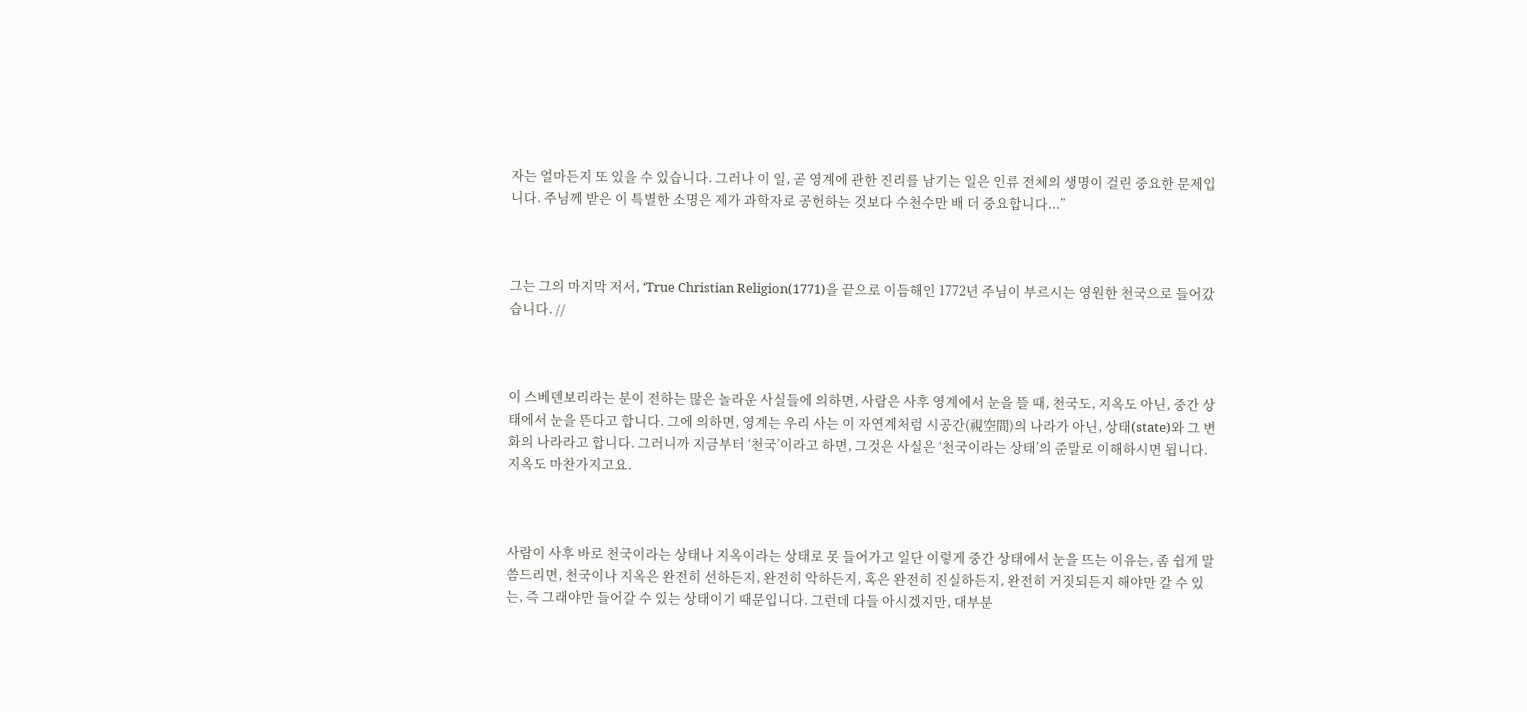자는 얼마든지 또 있을 수 있습니다. 그러나 이 일, 곧 영계에 관한 진리를 남기는 일은 인류 전체의 생명이 걸린 중요한 문제입니다. 주님께 받은 이 특별한 소명은 제가 과학자로 공헌하는 것보다 수천수만 배 더 중요합니다...”



그는 그의 마지막 저서, ‘True Christian Religion(1771)을 끝으로 이듬해인 1772년 주님이 부르시는 영원한 천국으로 들어갔습니다. //



이 스베덴보리라는 분이 전하는 많은 놀라운 사실들에 의하면, 사람은 사후 영계에서 눈을 뜰 때, 천국도, 지옥도 아닌, 중간 상태에서 눈을 뜬다고 합니다. 그에 의하면, 영계는 우리 사는 이 자연계처럼 시공간(視空間)의 나라가 아닌, 상태(state)와 그 변화의 나라라고 합니다. 그러니까 지금부터 ‘천국’이라고 하면, 그것은 사실은 ‘천국이라는 상태’의 준말로 이해하시면 됩니다. 지옥도 마찬가지고요.



사람이 사후 바로 천국이라는 상태나 지옥이라는 상태로 못 들어가고 일단 이렇게 중간 상태에서 눈을 뜨는 이유는, 좀 쉽게 말씀드리면, 천국이나 지옥은 완전히 선하든지, 완전히 악하든지, 혹은 완전히 진실하든지, 완전히 거짓되든지 해야만 갈 수 있는, 즉 그래야만 들어갈 수 있는 상태이기 때문입니다. 그런데 다들 아시겠지만, 대부분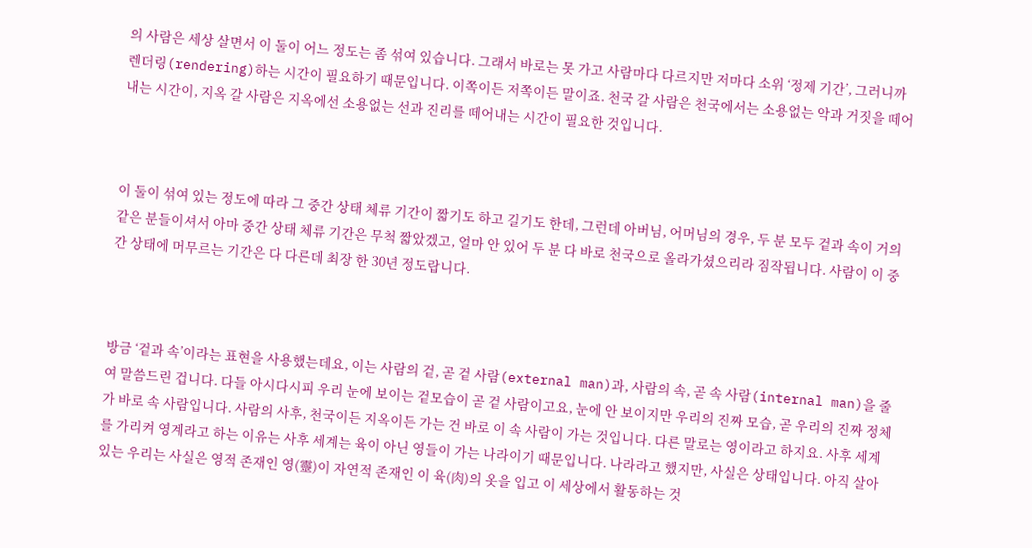의 사람은 세상 살면서 이 둘이 어느 정도는 좀 섞여 있습니다. 그래서 바로는 못 가고 사람마다 다르지만 저마다 소위 ‘정제 기간’, 그러니까 렌더링(rendering)하는 시간이 필요하기 때문입니다. 이쪽이든 저쪽이든 말이죠. 천국 갈 사람은 천국에서는 소용없는 악과 거짓을 떼어내는 시간이, 지옥 갈 사람은 지옥에선 소용없는 선과 진리를 떼어내는 시간이 필요한 것입니다.



이 둘이 섞여 있는 정도에 따라 그 중간 상태 체류 기간이 짧기도 하고 길기도 한데, 그런데 아버님, 어머님의 경우, 두 분 모두 겉과 속이 거의 같은 분들이셔서 아마 중간 상태 체류 기간은 무척 짧았겠고, 얼마 안 있어 두 분 다 바로 천국으로 올라가셨으리라 짐작됩니다. 사람이 이 중간 상태에 머무르는 기간은 다 다른데 최장 한 30년 정도랍니다.



방금 ‘겉과 속’이라는 표현을 사용했는데요, 이는 사람의 겉, 곧 겉 사람(external man)과, 사람의 속, 곧 속 사람(internal man)을 줄여 말씀드린 겁니다. 다들 아시다시피 우리 눈에 보이는 겉모습이 곧 겉 사람이고요, 눈에 안 보이지만 우리의 진짜 모습, 곧 우리의 진짜 정체가 바로 속 사람입니다. 사람의 사후, 천국이든 지옥이든 가는 건 바로 이 속 사람이 가는 것입니다. 다른 말로는 영이라고 하지요. 사후 세계를 가리켜 영계라고 하는 이유는 사후 세계는 육이 아닌 영들이 가는 나라이기 때문입니다. 나라라고 했지만, 사실은 상태입니다. 아직 살아있는 우리는 사실은 영적 존재인 영(靈)이 자연적 존재인 이 육(肉)의 옷을 입고 이 세상에서 활동하는 것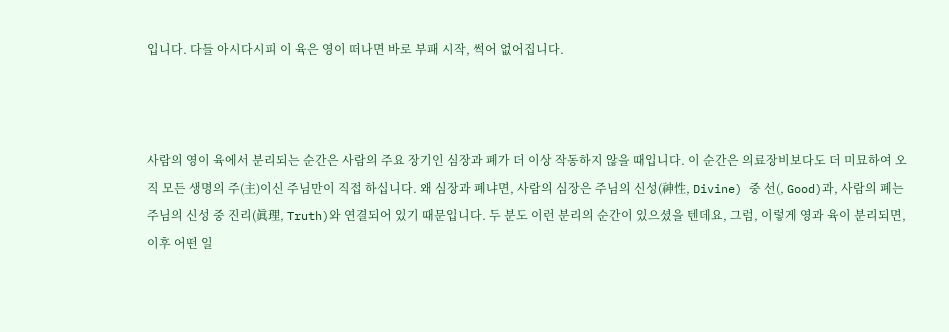입니다. 다들 아시다시피 이 육은 영이 떠나면 바로 부패 시작, 썩어 없어집니다.



사람의 영이 육에서 분리되는 순간은 사람의 주요 장기인 심장과 폐가 더 이상 작동하지 않을 때입니다. 이 순간은 의료장비보다도 더 미묘하여 오직 모든 생명의 주(主)이신 주님만이 직접 하십니다. 왜 심장과 폐냐면, 사람의 심장은 주님의 신성(神性, Divine) 중 선(, Good)과, 사람의 폐는 주님의 신성 중 진리(眞理, Truth)와 연결되어 있기 때문입니다. 두 분도 이런 분리의 순간이 있으셨을 텐데요, 그럼, 이렇게 영과 육이 분리되면, 이후 어떤 일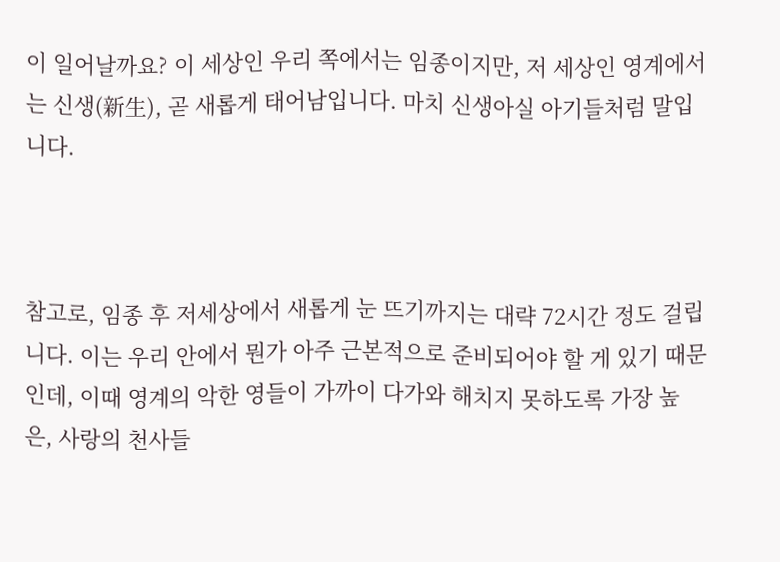이 일어날까요? 이 세상인 우리 쪽에서는 임종이지만, 저 세상인 영계에서는 신생(新生), 곧 새롭게 태어남입니다. 마치 신생아실 아기들처럼 말입니다.



참고로, 임종 후 저세상에서 새롭게 눈 뜨기까지는 대략 72시간 정도 걸립니다. 이는 우리 안에서 뭔가 아주 근본적으로 준비되어야 할 게 있기 때문인데, 이때 영계의 악한 영들이 가까이 다가와 해치지 못하도록 가장 높은, 사랑의 천사들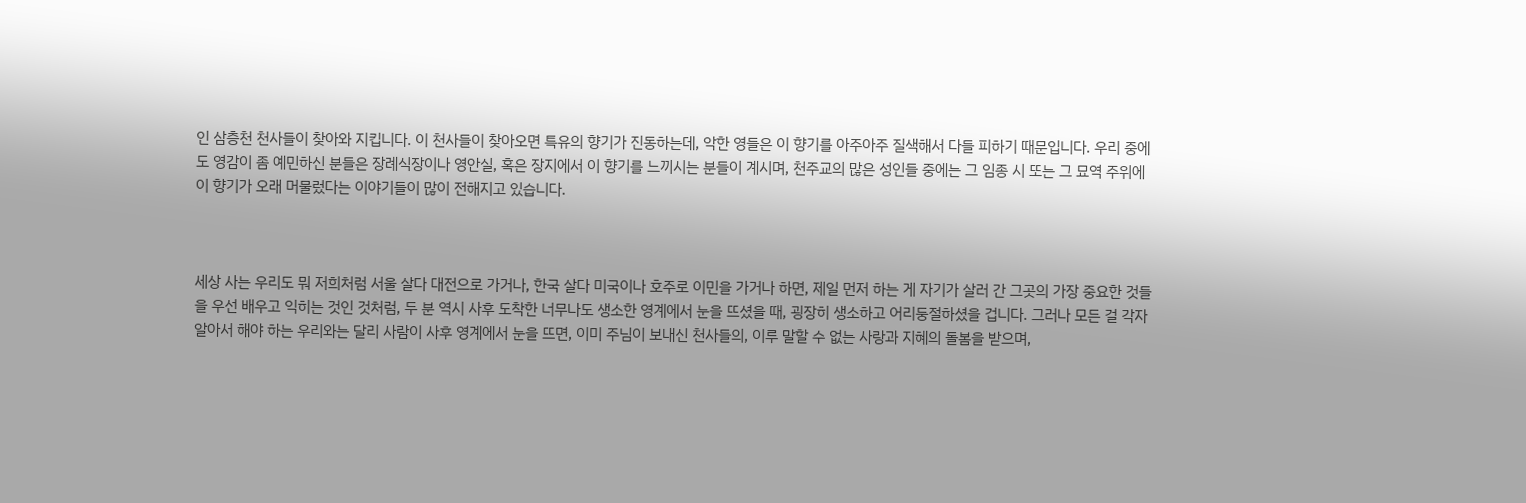인 삼층천 천사들이 찾아와 지킵니다. 이 천사들이 찾아오면 특유의 향기가 진동하는데, 악한 영들은 이 향기를 아주아주 질색해서 다들 피하기 때문입니다. 우리 중에도 영감이 좀 예민하신 분들은 장례식장이나 영안실, 혹은 장지에서 이 향기를 느끼시는 분들이 계시며, 천주교의 많은 성인들 중에는 그 임종 시 또는 그 묘역 주위에 이 향기가 오래 머물렀다는 이야기들이 많이 전해지고 있습니다.



세상 사는 우리도 뭐 저희처럼 서울 살다 대전으로 가거나, 한국 살다 미국이나 호주로 이민을 가거나 하면, 제일 먼저 하는 게 자기가 살러 간 그곳의 가장 중요한 것들을 우선 배우고 익히는 것인 것처럼, 두 분 역시 사후 도착한 너무나도 생소한 영계에서 눈을 뜨셨을 때, 굉장히 생소하고 어리둥절하셨을 겁니다. 그러나 모든 걸 각자 알아서 해야 하는 우리와는 달리 사람이 사후 영계에서 눈을 뜨면, 이미 주님이 보내신 천사들의, 이루 말할 수 없는 사랑과 지혜의 돌봄을 받으며,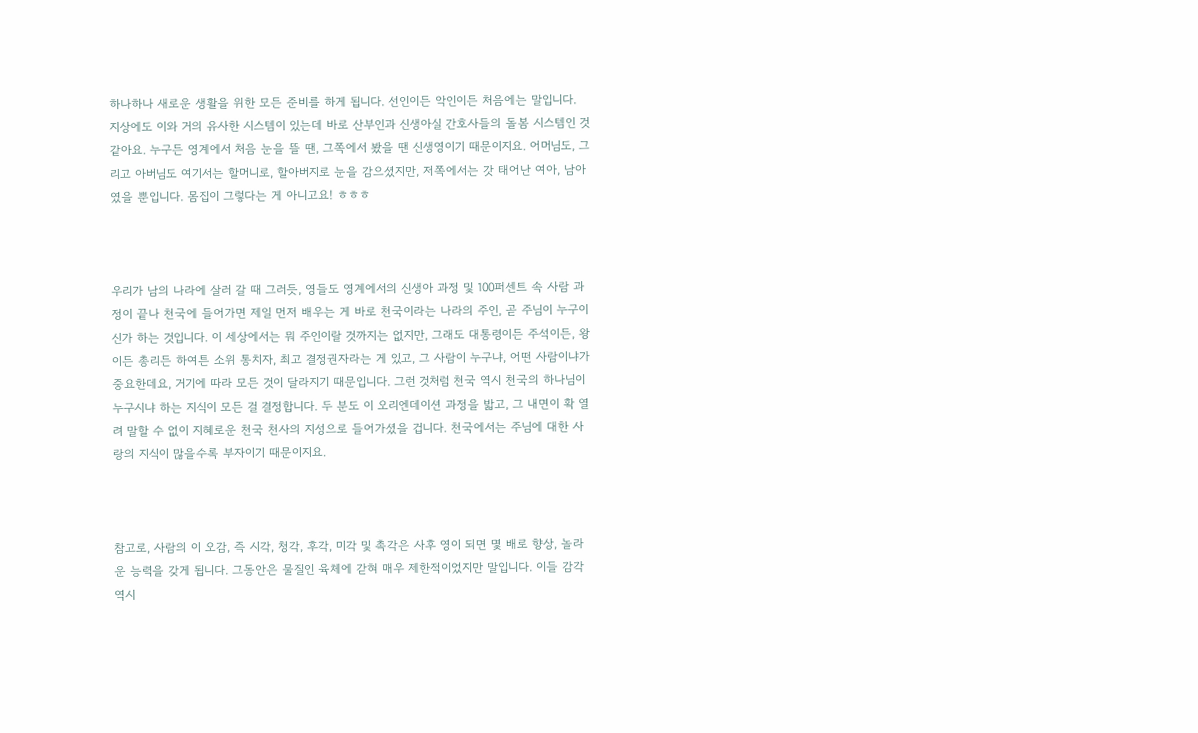하나하나 새로운 생활을 위한 모든 준비를 하게 됩니다. 선인이든 악인이든 처음에는 말입니다. 지상에도 이와 거의 유사한 시스템이 있는데 바로 산부인과 신생아실 간호사들의 돌봄 시스템인 것 같아요. 누구든 영계에서 처음 눈을 뜰 땐, 그쪽에서 봤을 땐 신생영이기 때문이지요. 어머님도, 그리고 아버님도 여기서는 할머니로, 할아버지로 눈을 감으셨지만, 저쪽에서는 갓 태어난 여아, 남아였을 뿐입니다. 몸집이 그렇다는 게 아니고요! ㅎㅎㅎ



우리가 남의 나라에 살러 갈 때 그러듯, 영들도 영계에서의 신생아 과정 및 100퍼센트 속 사람 과정이 끝나 천국에 들어가면 제일 먼저 배우는 게 바로 천국이라는 나라의 주인, 곧 주님이 누구이신가 하는 것입니다. 이 세상에서는 뭐 주인이랄 것까지는 없지만, 그래도 대통령이든 주석이든, 왕이든 총리든 하여튼 소위 통치자, 최고 결정권자라는 게 있고, 그 사람이 누구냐, 어떤 사람이냐가 중요한데요, 거기에 따라 모든 것이 달라지기 때문입니다. 그런 것처럼 천국 역시 천국의 하나님이 누구시냐 하는 지식이 모든 걸 결정합니다. 두 분도 이 오리엔데이션 과정을 밟고, 그 내면이 확 열려 말할 수 없이 지혜로운 천국 천사의 지성으로 들어가셨을 겁니다. 천국에서는 주님에 대한 사랑의 지식이 많을수록 부자이기 때문이지요.



참고로, 사람의 이 오감, 즉 시각, 청각, 후각, 미각 및 촉각은 사후 영이 되면 몇 배로 향상, 놀라운 능력을 갖게 됩니다. 그동안은 물질인 육체에 갇혀 매우 제한적이었지만 말입니다. 이들 감각 역시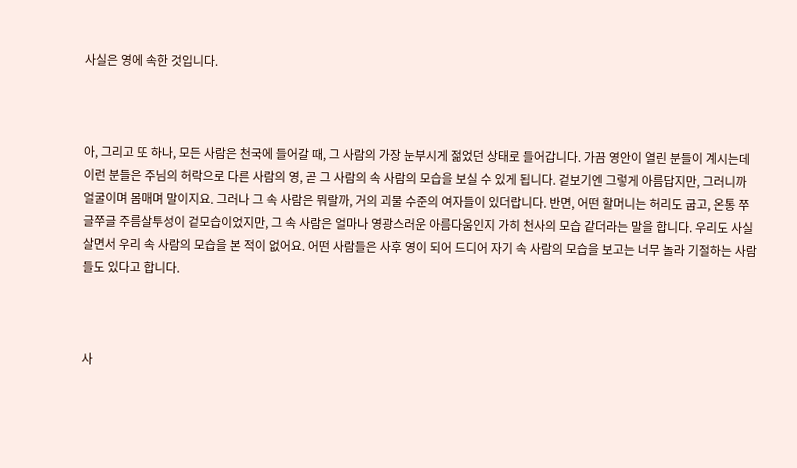사실은 영에 속한 것입니다.



아, 그리고 또 하나, 모든 사람은 천국에 들어갈 때, 그 사람의 가장 눈부시게 젊었던 상태로 들어갑니다. 가끔 영안이 열린 분들이 계시는데 이런 분들은 주님의 허락으로 다른 사람의 영, 곧 그 사람의 속 사람의 모습을 보실 수 있게 됩니다. 겉보기엔 그렇게 아름답지만, 그러니까 얼굴이며 몸매며 말이지요. 그러나 그 속 사람은 뭐랄까, 거의 괴물 수준의 여자들이 있더랍니다. 반면, 어떤 할머니는 허리도 굽고, 온통 쭈글쭈글 주름살투성이 겉모습이었지만, 그 속 사람은 얼마나 영광스러운 아름다움인지 가히 천사의 모습 같더라는 말을 합니다. 우리도 사실 살면서 우리 속 사람의 모습을 본 적이 없어요. 어떤 사람들은 사후 영이 되어 드디어 자기 속 사람의 모습을 보고는 너무 놀라 기절하는 사람들도 있다고 합니다.



사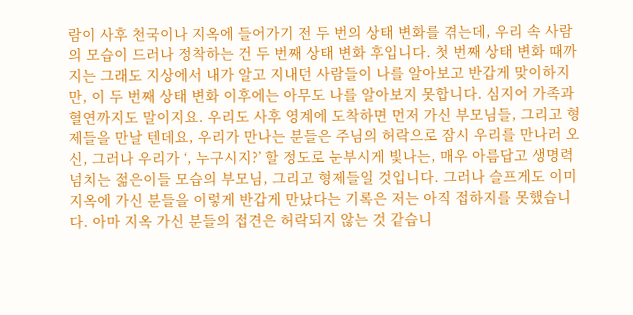람이 사후 천국이나 지옥에 들어가기 전 두 번의 상태 변화를 겪는데, 우리 속 사람의 모습이 드러나 정착하는 건 두 번째 상태 변화 후입니다. 첫 번째 상태 변화 때까지는 그래도 지상에서 내가 알고 지내던 사람들이 나를 알아보고 반갑게 맞이하지만, 이 두 번째 상태 변화 이후에는 아무도 나를 알아보지 못합니다. 심지어 가족과 혈연까지도 말이지요. 우리도 사후 영계에 도착하면 먼저 가신 부모님들, 그리고 형제들을 만날 텐데요, 우리가 만나는 분들은 주님의 허락으로 잠시 우리를 만나러 오신, 그러나 우리가 ‘, 누구시지?’ 할 정도로 눈부시게 빛나는, 매우 아름답고 생명력 넘치는 젊은이들 모습의 부모님, 그리고 형제들일 것입니다. 그러나 슬프게도 이미 지옥에 가신 분들을 이렇게 반갑게 만났다는 기록은 저는 아직 접하지를 못했습니다. 아마 지옥 가신 분들의 접견은 허락되지 않는 것 같습니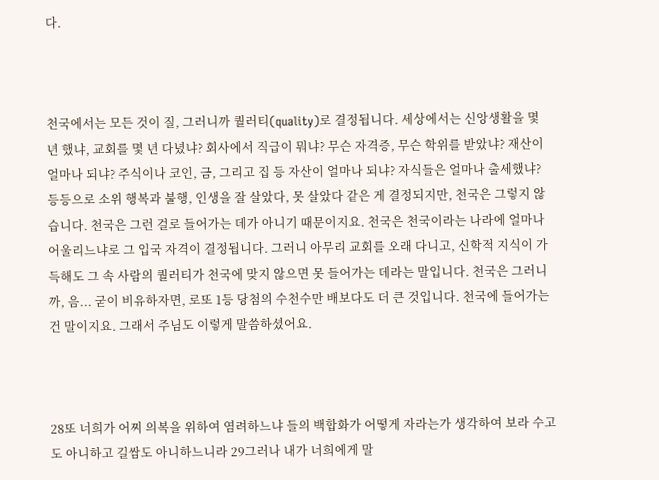다.



천국에서는 모든 것이 질, 그러니까 퀄러티(quality)로 결정됩니다. 세상에서는 신앙생활을 몇 년 했냐, 교회를 몇 년 다녔냐? 회사에서 직급이 뭐냐? 무슨 자격증, 무슨 학위를 받았냐? 재산이 얼마나 되냐? 주식이나 코인, 금, 그리고 집 등 자산이 얼마나 되냐? 자식들은 얼마나 출세했냐? 등등으로 소위 행복과 불행, 인생을 잘 살았다, 못 살았다 같은 게 결정되지만, 천국은 그렇지 않습니다. 천국은 그런 걸로 들어가는 데가 아니기 때문이지요. 천국은 천국이라는 나라에 얼마나 어울리느냐로 그 입국 자격이 결정됩니다. 그러니 아무리 교회를 오래 다니고, 신학적 지식이 가득해도 그 속 사람의 퀄러티가 천국에 맞지 않으면 못 들어가는 데라는 말입니다. 천국은 그러니까, 음... 굳이 비유하자면, 로또 1등 당첨의 수천수만 배보다도 더 큰 것입니다. 천국에 들어가는 건 말이지요. 그래서 주님도 이렇게 말씀하셨어요.



28또 너희가 어찌 의복을 위하여 염려하느냐 들의 백합화가 어떻게 자라는가 생각하여 보라 수고도 아니하고 길쌈도 아니하느니라 29그러나 내가 너희에게 말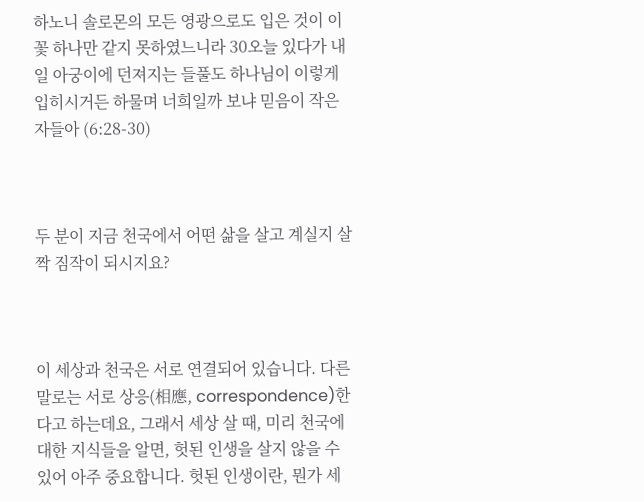하노니 솔로몬의 모든 영광으로도 입은 것이 이 꽃 하나만 같지 못하였느니라 30오늘 있다가 내일 아궁이에 던져지는 들풀도 하나님이 이렇게 입히시거든 하물며 너희일까 보냐 믿음이 작은 자들아 (6:28-30)



두 분이 지금 천국에서 어떤 삶을 살고 계실지 살짝 짐작이 되시지요?



이 세상과 천국은 서로 연결되어 있습니다. 다른 말로는 서로 상응(相應, correspondence)한다고 하는데요, 그래서 세상 살 때, 미리 천국에 대한 지식들을 알면, 헛된 인생을 살지 않을 수 있어 아주 중요합니다. 헛된 인생이란, 뭔가 세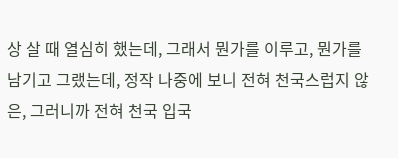상 살 때 열심히 했는데, 그래서 뭔가를 이루고, 뭔가를 남기고 그랬는데, 정작 나중에 보니 전혀 천국스럽지 않은, 그러니까 전혀 천국 입국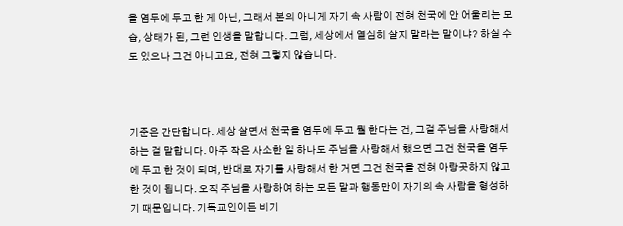을 염두에 두고 한 게 아닌, 그래서 본의 아니게 자기 속 사람이 전혀 천국에 안 어울리는 모습, 상태가 된, 그런 인생을 말합니다. 그럼, 세상에서 열심히 살지 말라는 말이냐? 하실 수도 있으나 그건 아니고요, 전혀 그렇지 않습니다.



기준은 간단합니다. 세상 살면서 천국을 염두에 두고 뭘 한다는 건, 그걸 주님을 사랑해서 하는 걸 말합니다. 아주 작은 사소한 일 하나도 주님을 사랑해서 했으면 그건 천국을 염두에 두고 한 것이 되며, 반대로 자기를 사랑해서 한 거면 그건 천국을 전혀 아랑곳하지 않고 한 것이 됩니다. 오직 주님을 사랑하여 하는 모든 말과 행동만이 자기의 속 사람을 형성하기 때문입니다. 기독교인이든 비기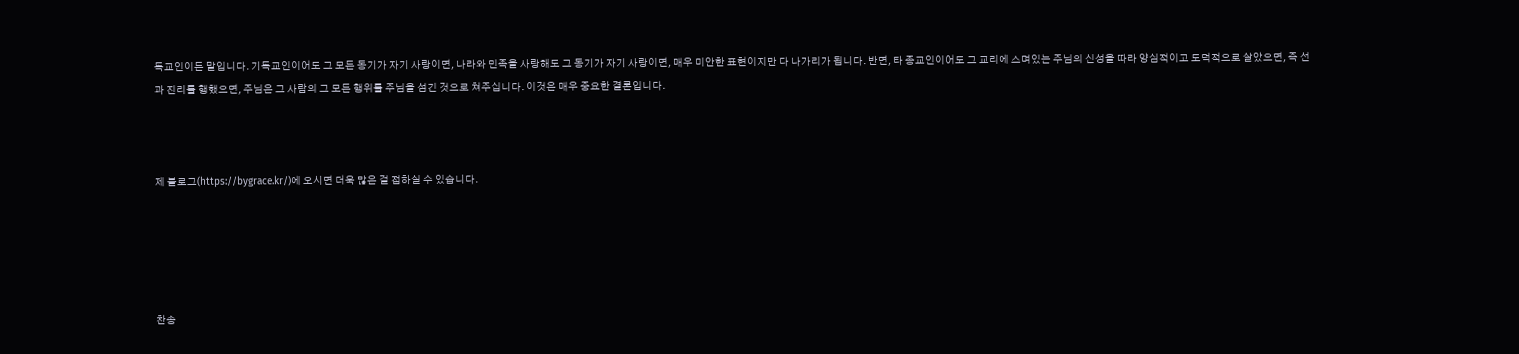독교인이든 말입니다. 기독교인이어도 그 모든 동기가 자기 사랑이면, 나라와 민족을 사랑해도 그 동기가 자기 사랑이면, 매우 미안한 표현이지만 다 나가리가 됩니다. 반면, 타 종교인이어도 그 교리에 스며있는 주님의 신성을 따라 양심적이고 도덕적으로 살았으면, 즉 선과 진리를 행했으면, 주님은 그 사람의 그 모든 행위를 주님을 섬긴 것으로 쳐주십니다. 이것은 매우 중요한 결론입니다.



제 블로그(https://bygrace.kr/)에 오시면 더욱 많은 걸 접하실 수 있습니다.





찬송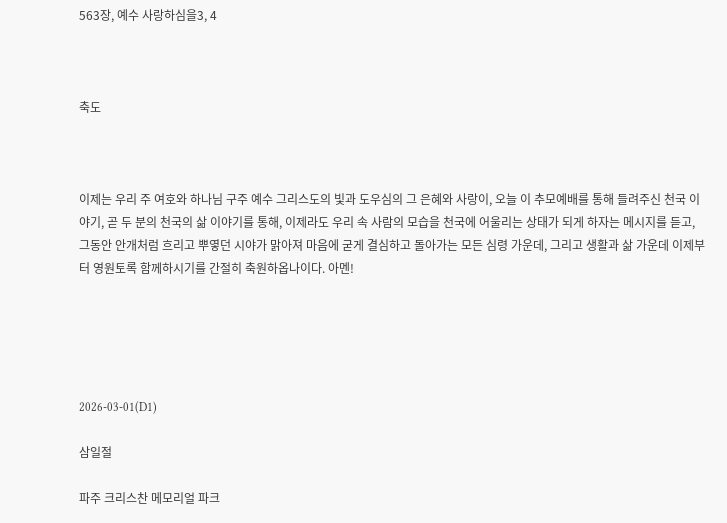563장, 예수 사랑하심을3, 4



축도



이제는 우리 주 여호와 하나님 구주 예수 그리스도의 빛과 도우심의 그 은혜와 사랑이, 오늘 이 추모예배를 통해 들려주신 천국 이야기, 곧 두 분의 천국의 삶 이야기를 통해, 이제라도 우리 속 사람의 모습을 천국에 어울리는 상태가 되게 하자는 메시지를 듣고, 그동안 안개처럼 흐리고 뿌옇던 시야가 맑아져 마음에 굳게 결심하고 돌아가는 모든 심령 가운데, 그리고 생활과 삶 가운데 이제부터 영원토록 함께하시기를 간절히 축원하옵나이다. 아멘!





2026-03-01(D1)

삼일절

파주 크리스찬 메모리얼 파크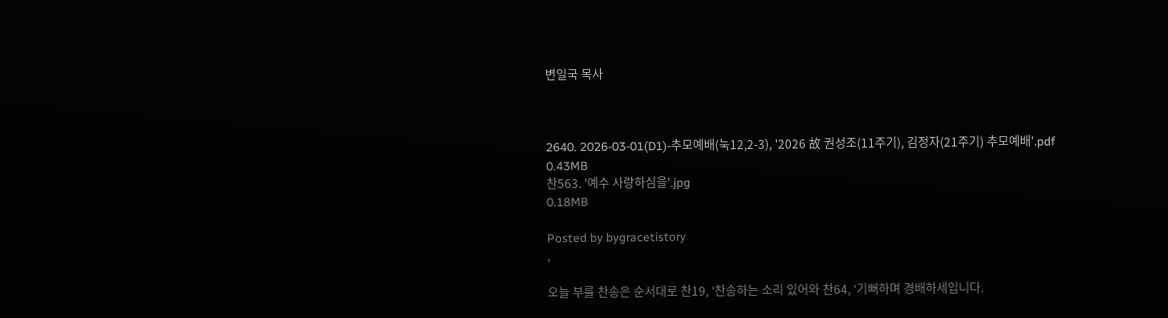변일국 목사



2640. 2026-03-01(D1)-추모예배(눅12,2-3), '2026 故 권성조(11주기), 김정자(21주기) 추모예배'.pdf
0.43MB
찬563. '예수 사랑하심을'.jpg
0.18MB

Posted by bygracetistory
,

오늘 부를 찬송은 순서대로 찬19, ‘찬송하는 소리 있어와 찬64, ‘기뻐하며 경배하세입니다.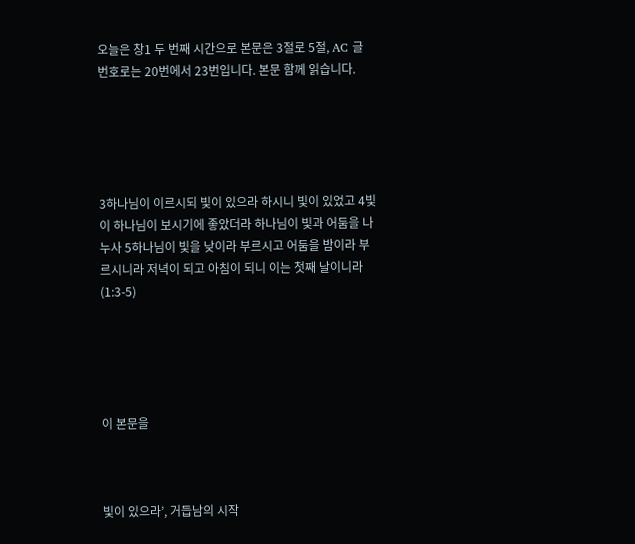오늘은 창1 두 번째 시간으로 본문은 3절로 5절, AC 글 번호로는 20번에서 23번입니다. 본문 함께 읽습니다.





3하나님이 이르시되 빛이 있으라 하시니 빛이 있었고 4빛이 하나님이 보시기에 좋았더라 하나님이 빛과 어둠을 나누사 5하나님이 빛을 낮이라 부르시고 어둠을 밤이라 부르시니라 저녁이 되고 아침이 되니 이는 첫째 날이니라 (1:3-5)





이 본문을



빛이 있으라’, 거듭남의 시작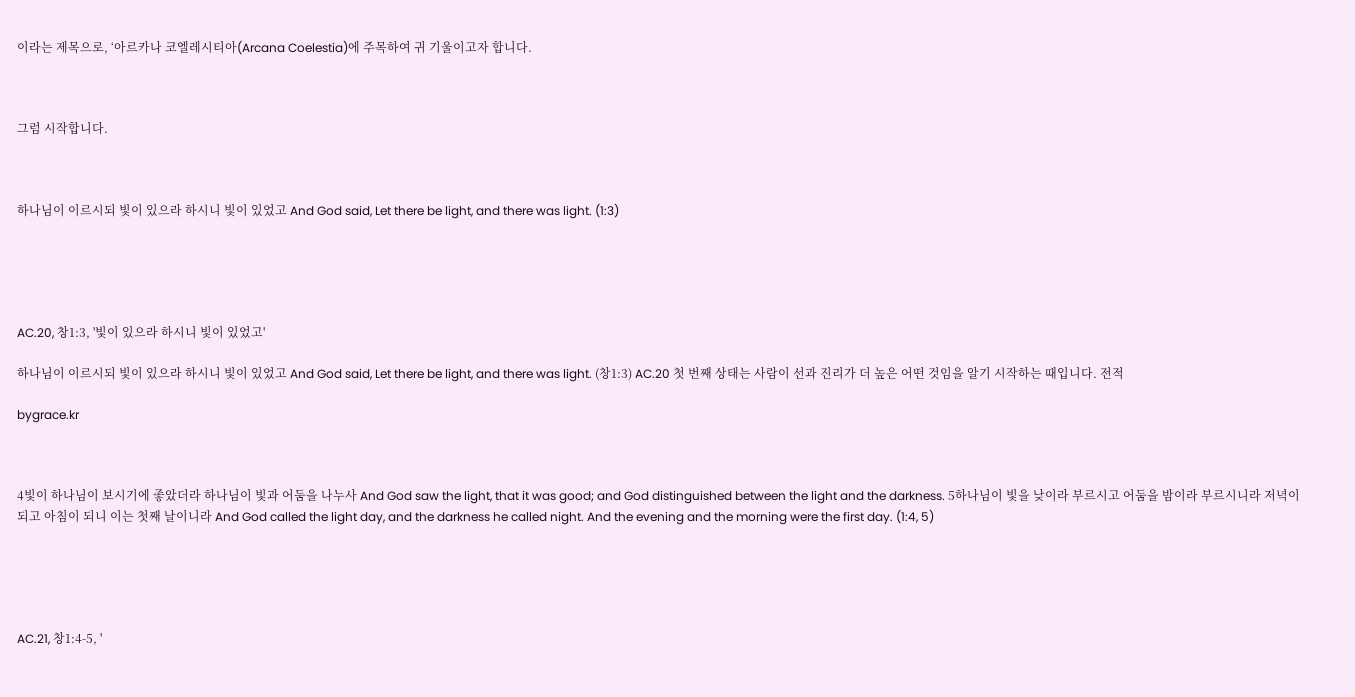이라는 제목으로, ‘아르카나 코엘레시티아(Arcana Coelestia)에 주목하여 귀 기울이고자 합니다.



그럼 시작합니다.



하나님이 이르시되 빛이 있으라 하시니 빛이 있었고 And God said, Let there be light, and there was light. (1:3)





AC.20, 창1:3, '빛이 있으라 하시니 빛이 있었고'

하나님이 이르시되 빛이 있으라 하시니 빛이 있었고 And God said, Let there be light, and there was light. (창1:3) AC.20 첫 번째 상태는 사람이 선과 진리가 더 높은 어떤 것임을 알기 시작하는 때입니다. 전적

bygrace.kr



4빛이 하나님이 보시기에 좋았더라 하나님이 빛과 어둠을 나누사 And God saw the light, that it was good; and God distinguished between the light and the darkness. 5하나님이 빛을 낮이라 부르시고 어둠을 밤이라 부르시니라 저녁이 되고 아침이 되니 이는 첫째 날이니라 And God called the light day, and the darkness he called night. And the evening and the morning were the first day. (1:4, 5)





AC.21, 창1:4-5, '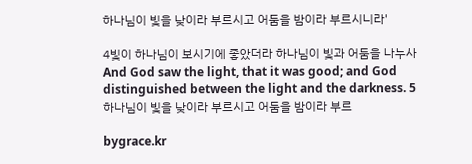하나님이 빛을 낮이라 부르시고 어둠을 밤이라 부르시니라'

4빛이 하나님이 보시기에 좋았더라 하나님이 빛과 어둠을 나누사 And God saw the light, that it was good; and God distinguished between the light and the darkness. 5하나님이 빛을 낮이라 부르시고 어둠을 밤이라 부르

bygrace.kr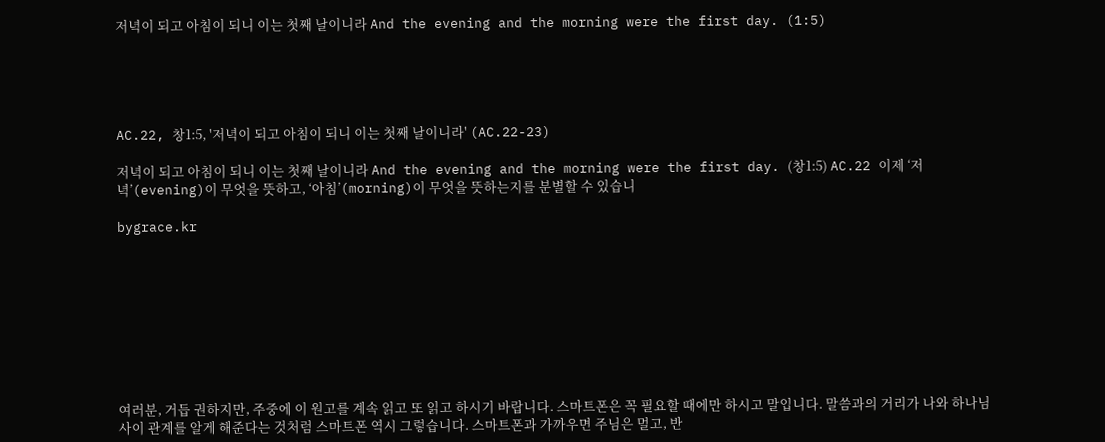저녁이 되고 아침이 되니 이는 첫째 날이니라 And the evening and the morning were the first day. (1:5)





AC.22, 창1:5, '저녁이 되고 아침이 되니 이는 첫째 날이니라' (AC.22-23)

저녁이 되고 아침이 되니 이는 첫째 날이니라 And the evening and the morning were the first day. (창1:5) AC.22 이제 ‘저녁’(evening)이 무엇을 뜻하고, ‘아침’(morning)이 무엇을 뜻하는지를 분별할 수 있습니

bygrace.kr









여러분, 거듭 권하지만, 주중에 이 원고를 계속 읽고 또 읽고 하시기 바랍니다. 스마트폰은 꼭 필요할 때에만 하시고 말입니다. 말씀과의 거리가 나와 하나님 사이 관계를 알게 해준다는 것처럼 스마트폰 역시 그렇습니다. 스마트폰과 가까우면 주님은 멀고, 반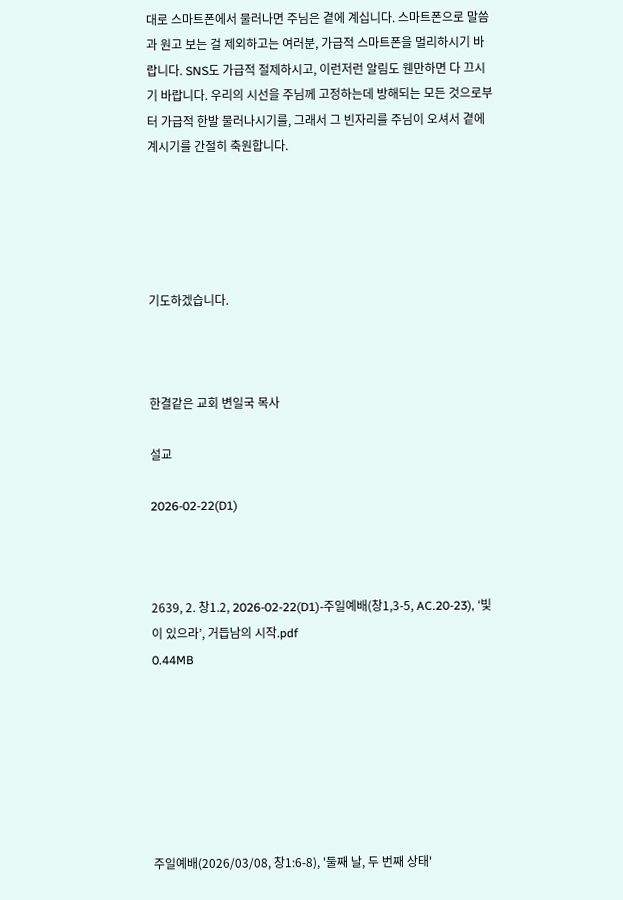대로 스마트폰에서 물러나면 주님은 곁에 계십니다. 스마트폰으로 말씀과 원고 보는 걸 제외하고는 여러분, 가급적 스마트폰을 멀리하시기 바랍니다. SNS도 가급적 절제하시고, 이런저런 알림도 웬만하면 다 끄시기 바랍니다. 우리의 시선을 주님께 고정하는데 방해되는 모든 것으로부터 가급적 한발 물러나시기를, 그래서 그 빈자리를 주님이 오셔서 곁에 계시기를 간절히 축원합니다.





기도하겠습니다.



한결같은 교회 변일국 목사

설교

2026-02-22(D1)



2639, 2. 창1.2, 2026-02-22(D1)-주일예배(창1,3-5, AC.20-23), ‘빛이 있으라’, 거듭남의 시작.pdf
0.44MB







주일예배(2026/03/08, 창1:6-8), '둘째 날, 두 번째 상태'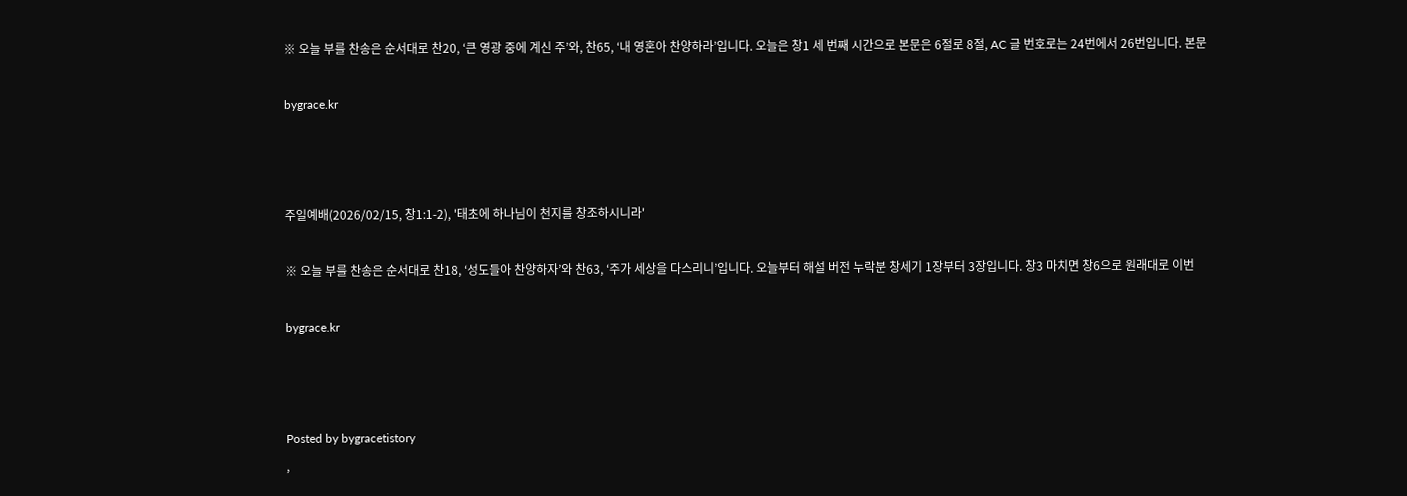※ 오늘 부를 찬송은 순서대로 찬20, ‘큰 영광 중에 계신 주’와, 찬65, ‘내 영혼아 찬양하라’입니다. 오늘은 창1 세 번째 시간으로 본문은 6절로 8절, AC 글 번호로는 24번에서 26번입니다. 본문

bygrace.kr



주일예배(2026/02/15, 창1:1-2), '태초에 하나님이 천지를 창조하시니라'

※ 오늘 부를 찬송은 순서대로 찬18, ‘성도들아 찬양하자’와 찬63, ‘주가 세상을 다스리니’입니다. 오늘부터 해설 버전 누락분 창세기 1장부터 3장입니다. 창3 마치면 창6으로 원래대로 이번

bygrace.kr



Posted by bygracetistory
,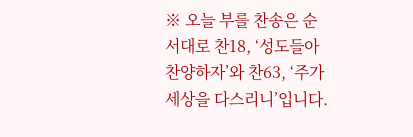※ 오늘 부를 찬송은 순서대로 찬18, ‘성도들아 찬양하자’와 찬63, ‘주가 세상을 다스리니’입니다.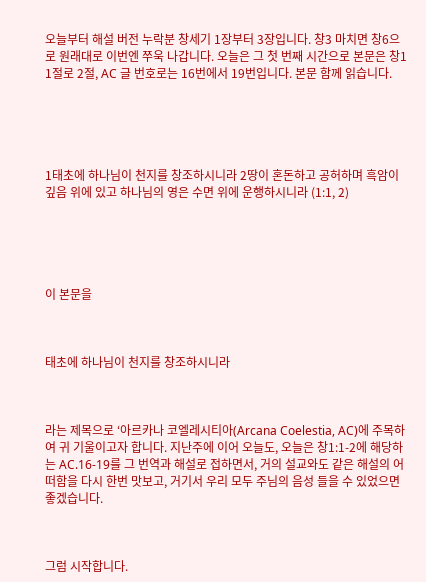오늘부터 해설 버전 누락분 창세기 1장부터 3장입니다. 창3 마치면 창6으로 원래대로 이번엔 쭈욱 나갑니다. 오늘은 그 첫 번째 시간으로 본문은 창1 1절로 2절, AC 글 번호로는 16번에서 19번입니다. 본문 함께 읽습니다.





1태초에 하나님이 천지를 창조하시니라 2땅이 혼돈하고 공허하며 흑암이 깊음 위에 있고 하나님의 영은 수면 위에 운행하시니라 (1:1, 2)





이 본문을



태초에 하나님이 천지를 창조하시니라



라는 제목으로 ‘아르카나 코엘레시티아(Arcana Coelestia, AC)에 주목하여 귀 기울이고자 합니다. 지난주에 이어 오늘도, 오늘은 창1:1-2에 해당하는 AC.16-19를 그 번역과 해설로 접하면서, 거의 설교와도 같은 해설의 어떠함을 다시 한번 맛보고, 거기서 우리 모두 주님의 음성 들을 수 있었으면 좋겠습니다.



그럼 시작합니다.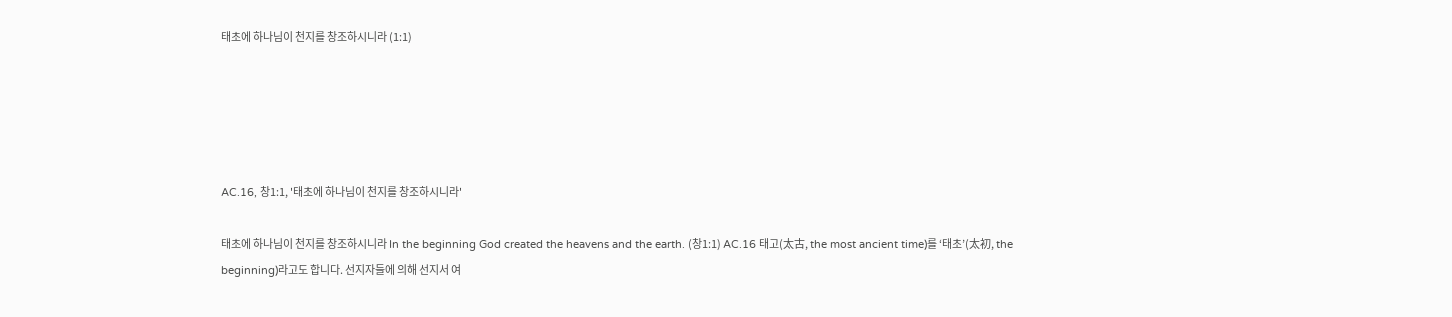태초에 하나님이 천지를 창조하시니라 (1:1)





AC.16, 창1:1, '태초에 하나님이 천지를 창조하시니라'

태초에 하나님이 천지를 창조하시니라 In the beginning God created the heavens and the earth. (창1:1) AC.16 태고(太古, the most ancient time)를 ‘태초’(太初, the beginning)라고도 합니다. 선지자들에 의해 선지서 여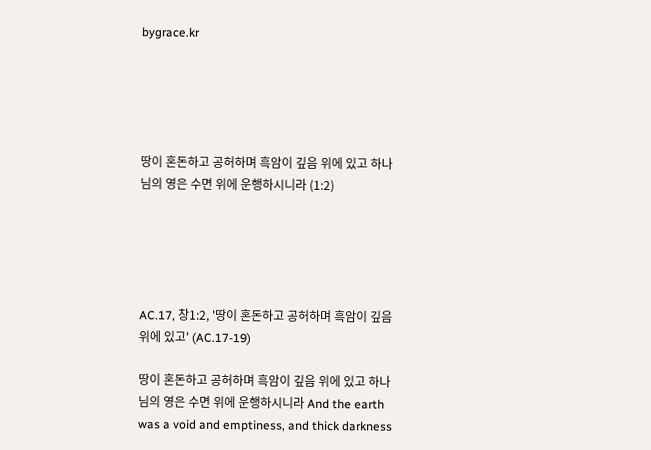bygrace.kr





땅이 혼돈하고 공허하며 흑암이 깊음 위에 있고 하나님의 영은 수면 위에 운행하시니라 (1:2)





AC.17, 창1:2, '땅이 혼돈하고 공허하며 흑암이 깊음 위에 있고' (AC.17-19)

땅이 혼돈하고 공허하며 흑암이 깊음 위에 있고 하나님의 영은 수면 위에 운행하시니라 And the earth was a void and emptiness, and thick darkness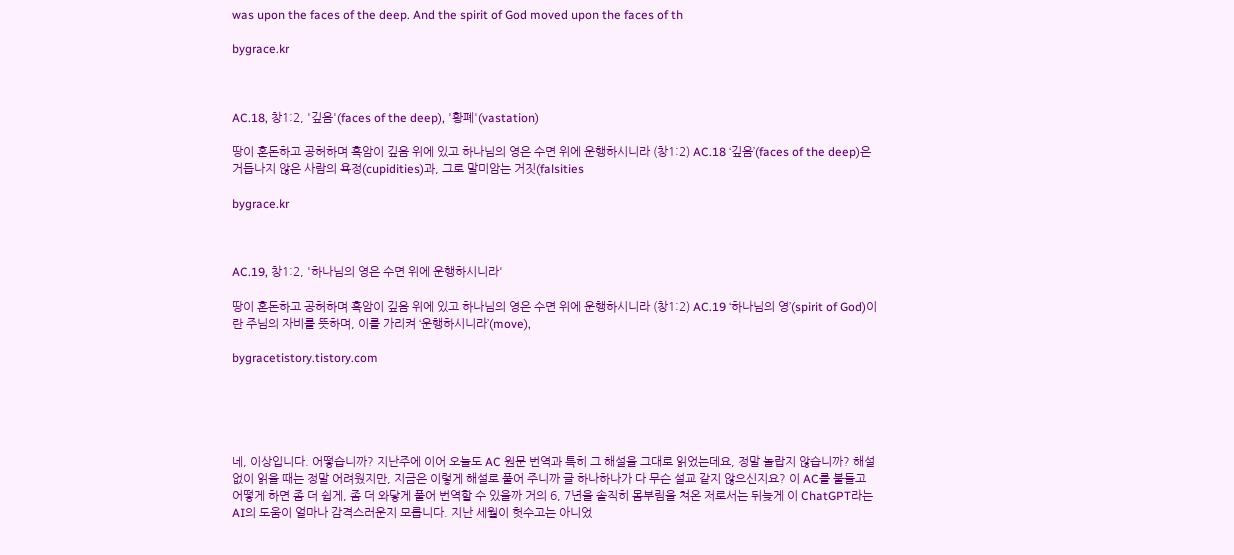was upon the faces of the deep. And the spirit of God moved upon the faces of th

bygrace.kr



AC.18, 창1:2, '깊음'(faces of the deep), '황폐'(vastation)

땅이 혼돈하고 공허하며 흑암이 깊음 위에 있고 하나님의 영은 수면 위에 운행하시니라 (창1:2) AC.18 ‘깊음’(faces of the deep)은 거듭나지 않은 사람의 욕정(cupidities)과, 그로 말미암는 거짓(falsities

bygrace.kr



AC.19, 창1:2, '하나님의 영은 수면 위에 운행하시니라'

땅이 혼돈하고 공허하며 흑암이 깊음 위에 있고 하나님의 영은 수면 위에 운행하시니라 (창1:2) AC.19 ‘하나님의 영’(spirit of God)이란 주님의 자비를 뜻하며, 이를 가리켜 ‘운행하시니라’(move),

bygracetistory.tistory.com





네, 이상입니다. 어떻습니까? 지난주에 이어 오늘도 AC 원문 번역과 특히 그 해설을 그대로 읽었는데요, 정말 놀랍지 않습니까? 해설 없이 읽을 때는 정말 어려웠지만, 지금은 이렇게 해설로 풀어 주니까 글 하나하나가 다 무슨 설교 같지 않으신지요? 이 AC를 붙들고 어떻게 하면 좀 더 쉽게, 좀 더 와닿게 풀어 번역할 수 있을까 거의 6, 7년을 솔직히 몸부림을 쳐온 저로서는 뒤늦게 이 ChatGPT라는 AI의 도움이 얼마나 감격스러운지 모릅니다. 지난 세월이 헛수고는 아니었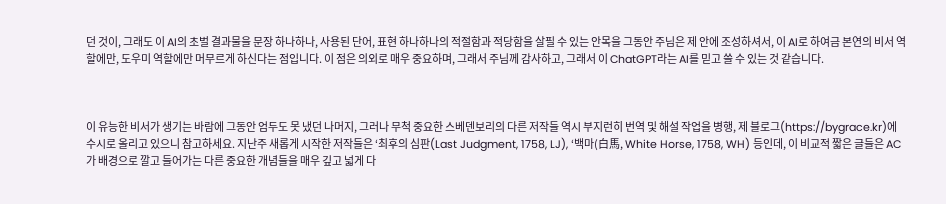던 것이, 그래도 이 AI의 초벌 결과물을 문장 하나하나, 사용된 단어, 표현 하나하나의 적절함과 적당함을 살필 수 있는 안목을 그동안 주님은 제 안에 조성하셔서, 이 AI로 하여금 본연의 비서 역할에만, 도우미 역할에만 머무르게 하신다는 점입니다. 이 점은 의외로 매우 중요하며, 그래서 주님께 감사하고, 그래서 이 ChatGPT라는 AI를 믿고 쓸 수 있는 것 같습니다.



이 유능한 비서가 생기는 바람에 그동안 엄두도 못 냈던 나머지, 그러나 무척 중요한 스베덴보리의 다른 저작들 역시 부지런히 번역 및 해설 작업을 병행, 제 블로그(https://bygrace.kr)에 수시로 올리고 있으니 참고하세요. 지난주 새롭게 시작한 저작들은 ‘최후의 심판(Last Judgment, 1758, LJ), ‘백마(白馬, White Horse, 1758, WH) 등인데, 이 비교적 짧은 글들은 AC가 배경으로 깔고 들어가는 다른 중요한 개념들을 매우 깊고 넓게 다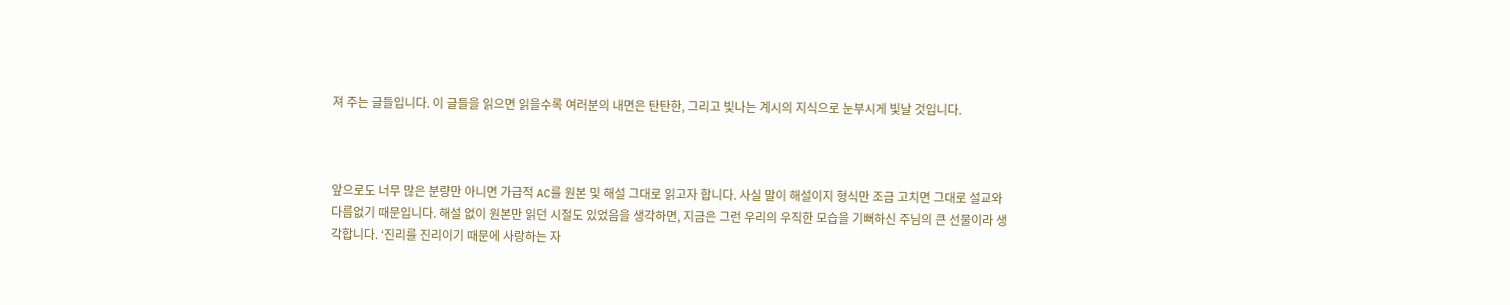져 주는 글들입니다. 이 글들을 읽으면 읽을수록 여러분의 내면은 탄탄한, 그리고 빛나는 계시의 지식으로 눈부시게 빛날 것입니다.



앞으로도 너무 많은 분량만 아니면 가급적 AC를 원본 및 해설 그대로 읽고자 합니다. 사실 말이 해설이지 형식만 조금 고치면 그대로 설교와 다름없기 때문입니다. 해설 없이 원본만 읽던 시절도 있었음을 생각하면, 지금은 그런 우리의 우직한 모습을 기뻐하신 주님의 큰 선물이라 생각합니다. ‘진리를 진리이기 때문에 사랑하는 자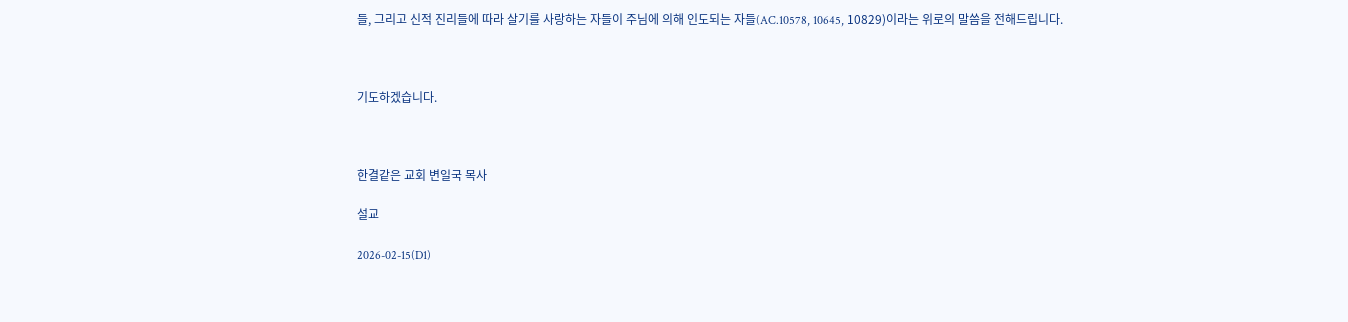들, 그리고 신적 진리들에 따라 살기를 사랑하는 자들이 주님에 의해 인도되는 자들(AC.10578, 10645, 10829)이라는 위로의 말씀을 전해드립니다.



기도하겠습니다.



한결같은 교회 변일국 목사

설교

2026-02-15(D1)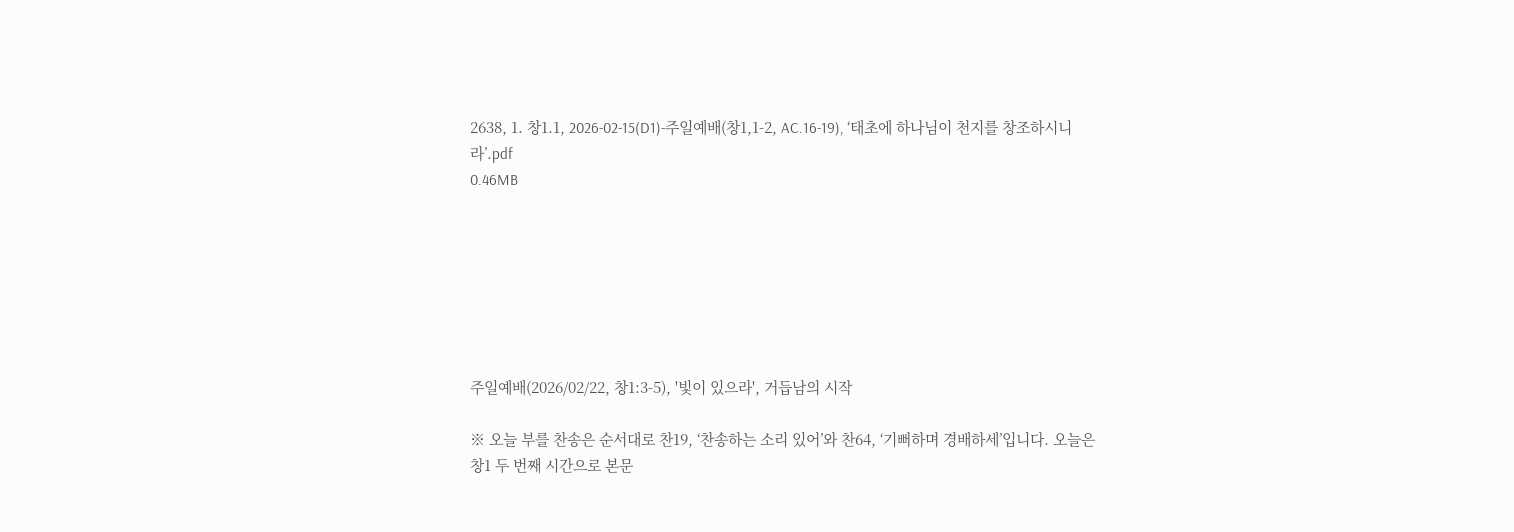2638, 1. 창1.1, 2026-02-15(D1)-주일예배(창1,1-2, AC.16-19), ‘태초에 하나님이 천지를 창조하시니라’.pdf
0.46MB







주일예배(2026/02/22, 창1:3-5), '빛이 있으라', 거듭남의 시작

※ 오늘 부를 찬송은 순서대로 찬19, ‘찬송하는 소리 있어’와 찬64, ‘기뻐하며 경배하세’입니다. 오늘은 창1 두 번째 시간으로 본문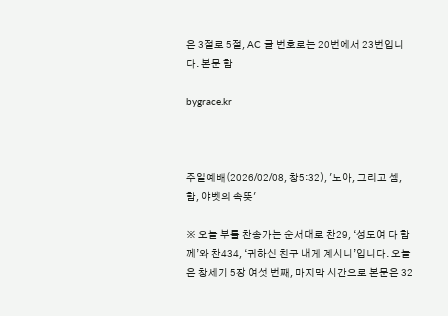은 3절로 5절, AC 글 번호로는 20번에서 23번입니다. 본문 함

bygrace.kr



주일예배(2026/02/08, 창5:32), '노아, 그리고 셈, 함, 야벳의 속뜻'

※ 오늘 부를 찬송가는 순서대로 찬29, ‘성도여 다 함께’와 찬434, ‘귀하신 친구 내게 계시니’입니다. 오늘은 창세기 5장 여섯 번째, 마지막 시간으로 본문은 32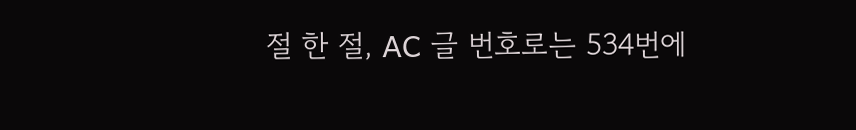절 한 절, AC 글 번호로는 534번에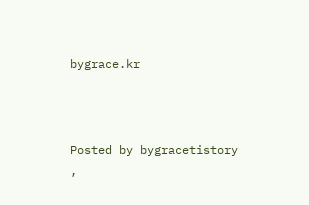bygrace.kr



Posted by bygracetistory
,